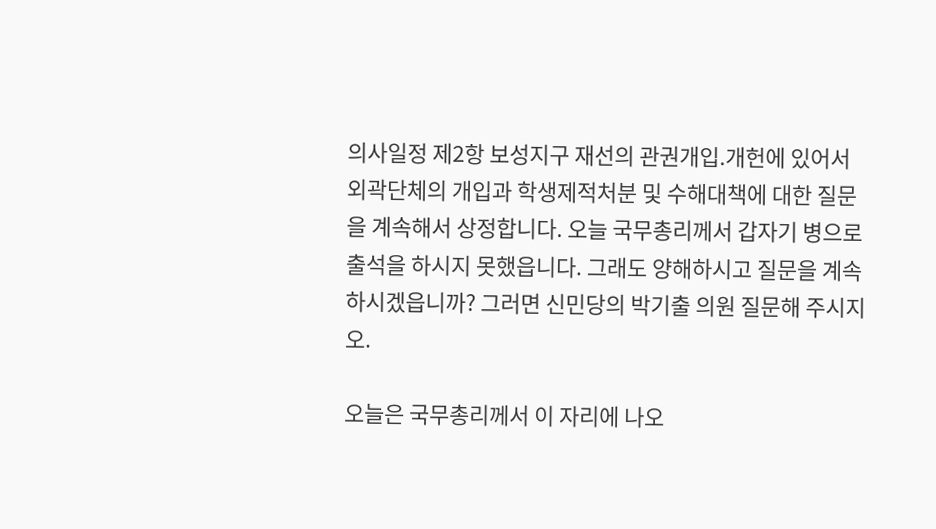의사일정 제2항 보성지구 재선의 관권개입․개헌에 있어서 외곽단체의 개입과 학생제적처분 및 수해대책에 대한 질문을 계속해서 상정합니다. 오늘 국무총리께서 갑자기 병으로 출석을 하시지 못했읍니다. 그래도 양해하시고 질문을 계속하시겠읍니까? 그러면 신민당의 박기출 의원 질문해 주시지오.

오늘은 국무총리께서 이 자리에 나오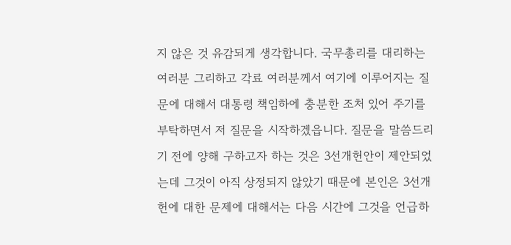지 않은 것 유감되게 생각합니다. 국무총리를 대리하는 여러분 그리하고 각료 여러분께서 여기에 이루어지는 질문에 대해서 대통령 책임하에 충분한 조처 있어 주기를 부탁하면서 저 질문을 시작하겠읍니다. 질문을 말씀드리기 전에 양해 구하고자 하는 것은 3선개헌안이 제안되었는데 그것이 아직 상정되지 않았기 때문에 본인은 3선개헌에 대한 문제에 대해서는 다음 시간에 그것을 언급하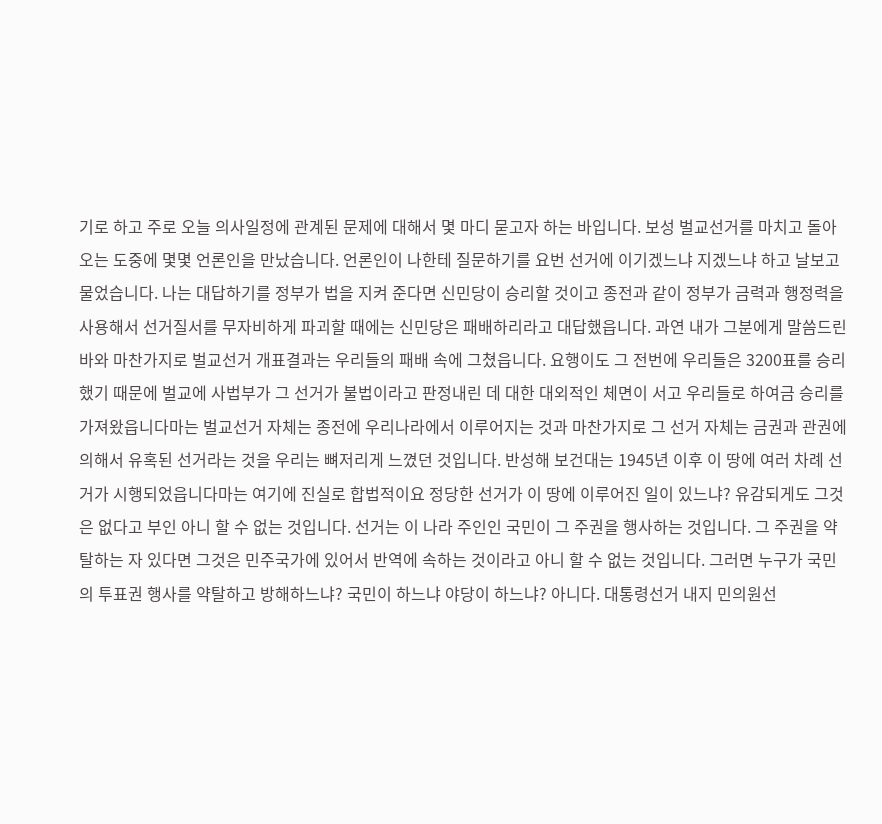기로 하고 주로 오늘 의사일정에 관계된 문제에 대해서 몇 마디 묻고자 하는 바입니다. 보성 벌교선거를 마치고 돌아오는 도중에 몇몇 언론인을 만났습니다. 언론인이 나한테 질문하기를 요번 선거에 이기겠느냐 지겠느냐 하고 날보고 물었습니다. 나는 대답하기를 정부가 법을 지켜 준다면 신민당이 승리할 것이고 종전과 같이 정부가 금력과 행정력을 사용해서 선거질서를 무자비하게 파괴할 때에는 신민당은 패배하리라고 대답했읍니다. 과연 내가 그분에게 말씀드린 바와 마찬가지로 벌교선거 개표결과는 우리들의 패배 속에 그쳤읍니다. 요행이도 그 전번에 우리들은 3200표를 승리했기 때문에 벌교에 사법부가 그 선거가 불법이라고 판정내린 데 대한 대외적인 체면이 서고 우리들로 하여금 승리를 가져왔읍니다마는 벌교선거 자체는 종전에 우리나라에서 이루어지는 것과 마찬가지로 그 선거 자체는 금권과 관권에 의해서 유혹된 선거라는 것을 우리는 뼈저리게 느꼈던 것입니다. 반성해 보건대는 1945년 이후 이 땅에 여러 차례 선거가 시행되었읍니다마는 여기에 진실로 합법적이요 정당한 선거가 이 땅에 이루어진 일이 있느냐? 유감되게도 그것은 없다고 부인 아니 할 수 없는 것입니다. 선거는 이 나라 주인인 국민이 그 주권을 행사하는 것입니다. 그 주권을 약탈하는 자 있다면 그것은 민주국가에 있어서 반역에 속하는 것이라고 아니 할 수 없는 것입니다. 그러면 누구가 국민의 투표권 행사를 약탈하고 방해하느냐? 국민이 하느냐 야당이 하느냐? 아니다. 대통령선거 내지 민의원선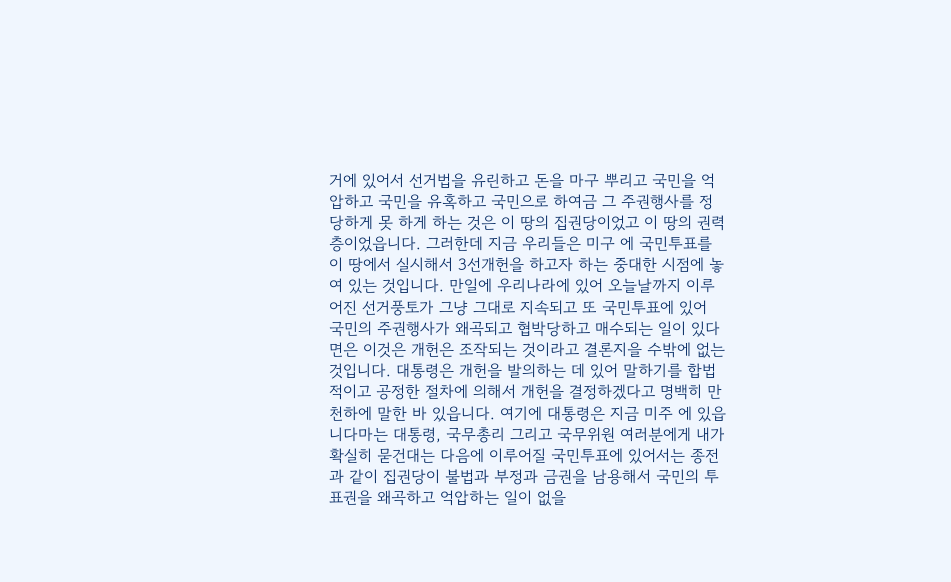거에 있어서 선거법을 유린하고 돈을 마구 뿌리고 국민을 억압하고 국민을 유혹하고 국민으로 하여금 그 주권행사를 정당하게 못 하게 하는 것은 이 땅의 집권당이었고 이 땅의 권력층이었읍니다. 그러한데 지금 우리들은 미구 에 국민투표를 이 땅에서 실시해서 3선개헌을 하고자 하는 중대한 시점에 놓여 있는 것입니다. 만일에 우리나라에 있어 오늘날까지 이루어진 선거풍토가 그냥 그대로 지속되고 또 국민투표에 있어 국민의 주권행사가 왜곡되고 협박당하고 매수되는 일이 있다면은 이것은 개헌은 조작되는 것이라고 결론지을 수밖에 없는 것입니다. 대통령은 개헌을 발의하는 데 있어 말하기를 합법적이고 공정한 절차에 의해서 개헌을 결정하겠다고 명백히 만천하에 말한 바 있읍니다. 여기에 대통령은 지금 미주 에 있읍니다마는 대통령, 국무총리 그리고 국무위원 여러분에게 내가 확실히 묻건대는 다음에 이루어질 국민투표에 있어서는 종전과 같이 집권당이 불법과 부정과 금권을 남용해서 국민의 투표권을 왜곡하고 억압하는 일이 없을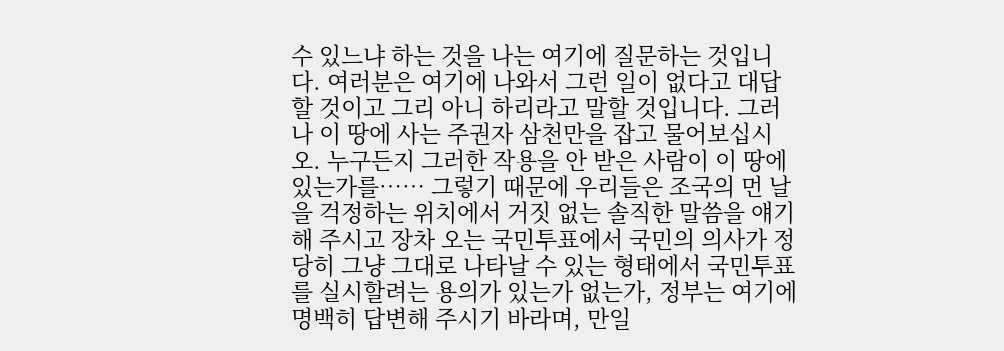수 있느냐 하는 것을 나는 여기에 질문하는 것입니다. 여러분은 여기에 나와서 그런 일이 없다고 대답할 것이고 그리 아니 하리라고 말할 것입니다. 그러나 이 땅에 사는 주권자 삼천만을 잡고 물어보십시오. 누구든지 그러한 작용을 안 받은 사람이 이 땅에 있는가를…… 그렇기 때문에 우리들은 조국의 먼 날을 걱정하는 위치에서 거짓 없는 솔직한 말씀을 얘기해 주시고 장차 오는 국민투표에서 국민의 의사가 정당히 그냥 그대로 나타날 수 있는 형태에서 국민투표를 실시할려는 용의가 있는가 없는가, 정부는 여기에 명백히 답변해 주시기 바라며, 만일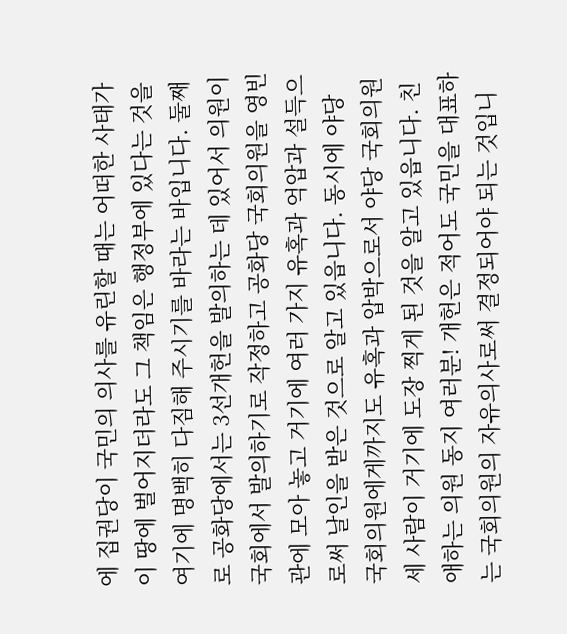에 집권당이 국민의 의사를 유린할 때는 어떠한 사태가 이 땅에 벌어지더라도 그 책임은 행정부에 있다는 것을 여기에 명백히 다짐해 주시기를 바라는 바입니다. 둘째로 공화당에서는 3선개헌을 발의하는 데 있어서 의원이 국회에서 발의하기로 작정하고 공화당 국회의원을 영빈관에 모아 놓고 거기에 여러 가지 유혹과 억압과 설득으로써 날인을 받은 것으로 알고 있읍니다. 동시에 야당 국회의원에게까지도 유혹과 압박으로서 야당 국회의원 세 사람이 거기에 도장 찍게 된 것을 알고 있읍니다. 친애하는 의원 동지 여러분! 개헌은 적어도 국민을 대표하는 국회의원의 자유의사로써 결정되어야 되는 것입니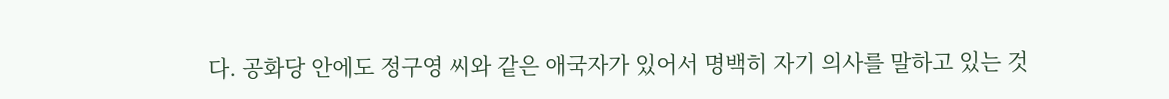다. 공화당 안에도 정구영 씨와 같은 애국자가 있어서 명백히 자기 의사를 말하고 있는 것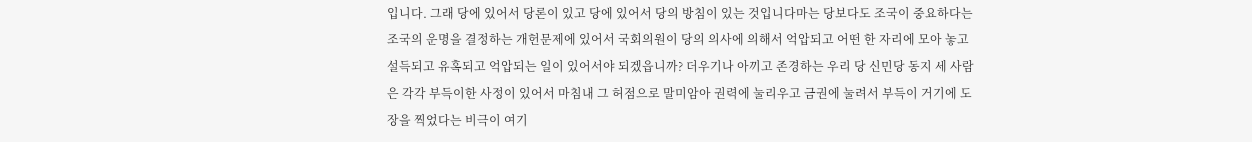입니다. 그래 당에 있어서 당론이 있고 당에 있어서 당의 방침이 있는 것입니다마는 당보다도 조국이 중요하다는 조국의 운명을 결정하는 개헌문제에 있어서 국회의원이 당의 의사에 의해서 억압되고 어떤 한 자리에 모아 놓고 설득되고 유혹되고 억압되는 일이 있어서야 되겠읍니까? 더우기나 아끼고 존경하는 우리 당 신민당 동지 세 사람은 각각 부득이한 사정이 있어서 마침내 그 허점으로 말미암아 권력에 눌리우고 금권에 눌려서 부득이 거기에 도장을 찍었다는 비극이 여기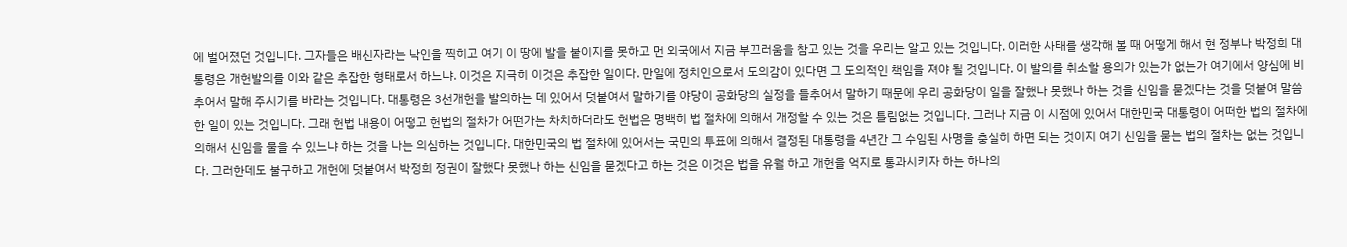에 벌어졌던 것입니다. 그자들은 배신자라는 낙인을 찍히고 여기 이 땅에 발을 붙이지를 못하고 먼 외국에서 지금 부끄러움을 참고 있는 것을 우리는 알고 있는 것입니다. 이러한 사태를 생각해 볼 때 어떻게 해서 현 정부나 박정희 대통령은 개헌발의를 이와 같은 추잡한 형태로서 하느냐. 이것은 지극히 이것은 추잡한 일이다. 만일에 정치인으로서 도의감이 있다면 그 도의적인 책임을 져야 될 것입니다. 이 발의를 취소할 용의가 있는가 없는가 여기에서 양심에 비추어서 말해 주시기를 바라는 것입니다. 대통령은 3선개헌을 발의하는 데 있어서 덧붙여서 말하기를 야당이 공화당의 실정을 들추어서 말하기 때문에 우리 공화당이 일을 잘했나 못했나 하는 것을 신임을 묻겠다는 것을 덧붙여 말씀한 일이 있는 것입니다. 그래 헌법 내용이 어떻고 헌법의 절차가 어떤가는 차치하더라도 헌법은 명백히 법 절차에 의해서 개정할 수 있는 것은 틀림없는 것입니다. 그러나 지금 이 시점에 있어서 대한민국 대통령이 어떠한 법의 절차에 의해서 신임을 물을 수 있느냐 하는 것을 나는 의심하는 것입니다. 대한민국의 법 절차에 있어서는 국민의 투표에 의해서 결정된 대통령을 4년간 그 수임된 사명을 충실히 하면 되는 것이지 여기 신임을 묻는 법의 절차는 없는 것입니다. 그러한데도 불구하고 개헌에 덧붙여서 박정희 정권이 잘했다 못했나 하는 신임을 묻겠다고 하는 것은 이것은 법을 유월 하고 개헌을 억지로 통과시키자 하는 하나의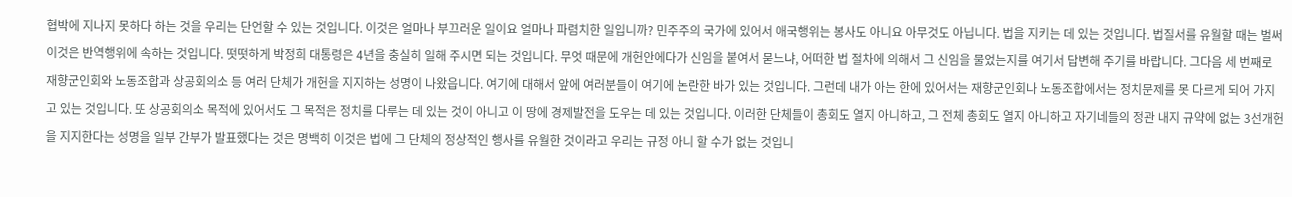협박에 지나지 못하다 하는 것을 우리는 단언할 수 있는 것입니다. 이것은 얼마나 부끄러운 일이요 얼마나 파렴치한 일입니까? 민주주의 국가에 있어서 애국행위는 봉사도 아니요 아무것도 아닙니다. 법을 지키는 데 있는 것입니다. 법질서를 유월할 때는 벌써 이것은 반역행위에 속하는 것입니다. 떳떳하게 박정희 대통령은 4년을 충실히 일해 주시면 되는 것입니다. 무엇 때문에 개헌안에다가 신임을 붙여서 묻느냐, 어떠한 법 절차에 의해서 그 신임을 물었는지를 여기서 답변해 주기를 바랍니다. 그다음 세 번째로 재향군인회와 노동조합과 상공회의소 등 여러 단체가 개헌을 지지하는 성명이 나왔읍니다. 여기에 대해서 앞에 여러분들이 여기에 논란한 바가 있는 것입니다. 그런데 내가 아는 한에 있어서는 재향군인회나 노동조합에서는 정치문제를 못 다르게 되어 가지고 있는 것입니다. 또 상공회의소 목적에 있어서도 그 목적은 정치를 다루는 데 있는 것이 아니고 이 땅에 경제발전을 도우는 데 있는 것입니다. 이러한 단체들이 총회도 열지 아니하고, 그 전체 총회도 열지 아니하고 자기네들의 정관 내지 규약에 없는 3선개헌을 지지한다는 성명을 일부 간부가 발표했다는 것은 명백히 이것은 법에 그 단체의 정상적인 행사를 유월한 것이라고 우리는 규정 아니 할 수가 없는 것입니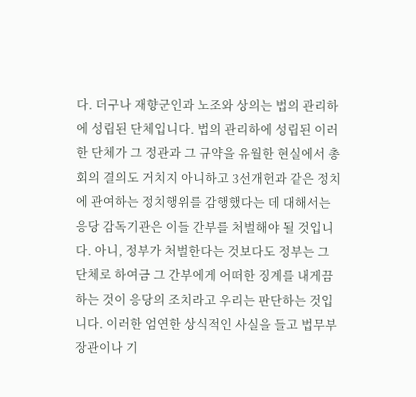다. 더구나 재향군인과 노조와 상의는 법의 관리하에 성립된 단체입니다. 법의 관리하에 성립된 이러한 단체가 그 정관과 그 규약을 유월한 현실에서 총회의 결의도 거치지 아니하고 3선개헌과 같은 정치에 관여하는 정치행위를 감행했다는 데 대해서는 응당 감독기관은 이들 간부를 처벌해야 될 것입니다. 아니, 정부가 처벌한다는 것보다도 정부는 그 단체로 하여금 그 간부에게 어떠한 징계를 내게끔 하는 것이 응당의 조치라고 우리는 판단하는 것입니다. 이러한 엄연한 상식적인 사실을 들고 법무부장관이나 기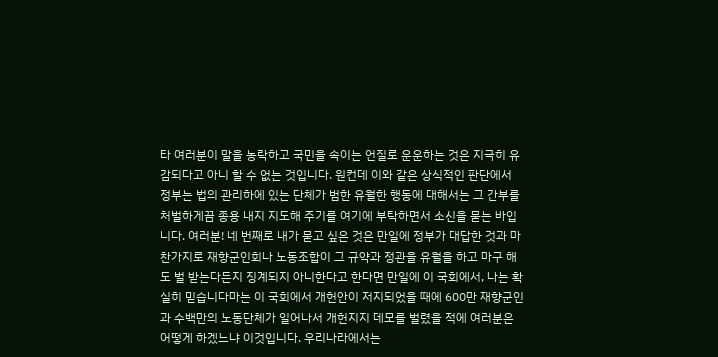타 여러분이 말을 농락하고 국민을 속이는 언질로 운운하는 것은 지극히 유감되다고 아니 할 수 없는 것입니다. 원컨데 이와 같은 상식적인 판단에서 정부는 법의 관리하에 있는 단체가 범한 유월한 행동에 대해서는 그 간부를 처벌하게끔 종용 내지 지도해 주기를 여기에 부탁하면서 소신을 묻는 바입니다. 여러분! 네 번째로 내가 묻고 싶은 것은 만일에 정부가 대답한 것과 마찬가지로 재향군인회나 노동조합이 그 규약과 정관을 유월을 하고 마구 해도 벌 받는다든지 징계되지 아니한다고 한다면 만일에 이 국회에서, 나는 확실히 믿습니다마는 이 국회에서 개헌안이 저지되었을 때에 600만 재향군인과 수백만의 노동단체가 일어나서 개헌지지 데모를 벌렸을 적에 여러분은 어떻게 하겠느냐 이것입니다. 우리나라에서는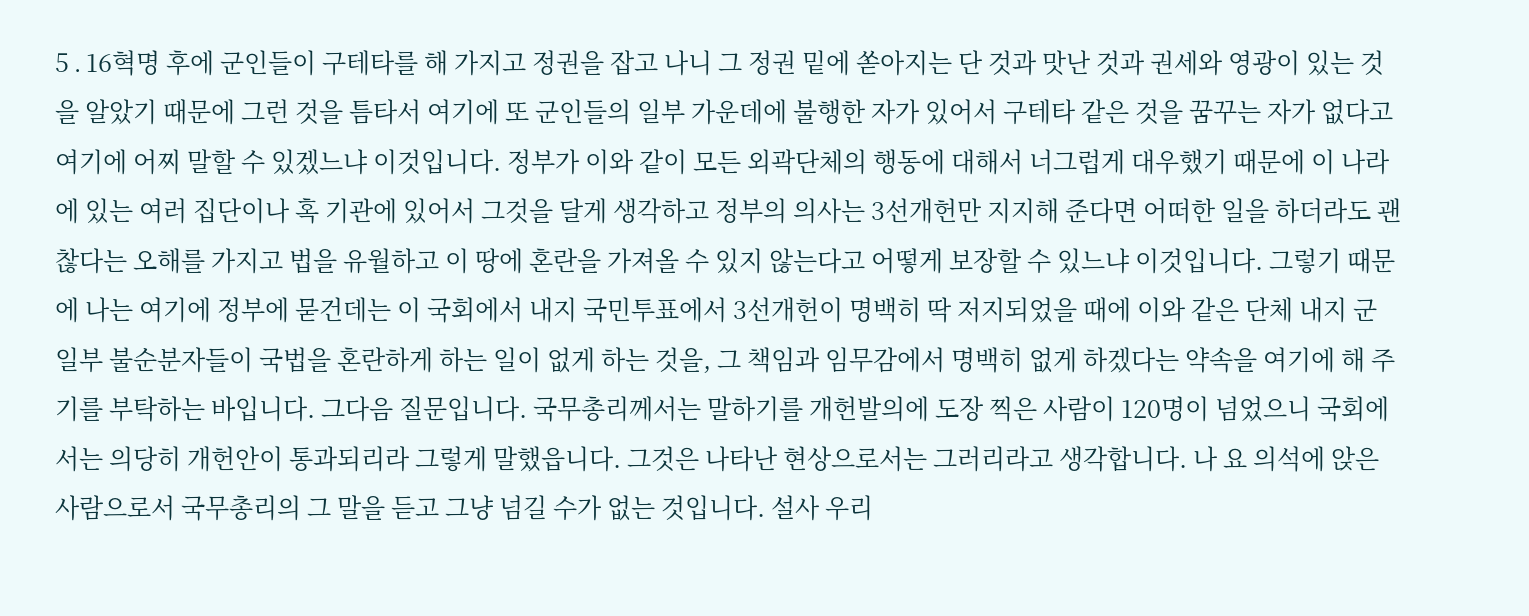5․16혁명 후에 군인들이 구테타를 해 가지고 정권을 잡고 나니 그 정권 밑에 쏟아지는 단 것과 맛난 것과 권세와 영광이 있는 것을 알았기 때문에 그런 것을 틈타서 여기에 또 군인들의 일부 가운데에 불행한 자가 있어서 구테타 같은 것을 꿈꾸는 자가 없다고 여기에 어찌 말할 수 있겠느냐 이것입니다. 정부가 이와 같이 모든 외곽단체의 행동에 대해서 너그럽게 대우했기 때문에 이 나라에 있는 여러 집단이나 혹 기관에 있어서 그것을 달게 생각하고 정부의 의사는 3선개헌만 지지해 준다면 어떠한 일을 하더라도 괜찮다는 오해를 가지고 법을 유월하고 이 땅에 혼란을 가져올 수 있지 않는다고 어떻게 보장할 수 있느냐 이것입니다. 그렇기 때문에 나는 여기에 정부에 묻건데는 이 국회에서 내지 국민투표에서 3선개헌이 명백히 딱 저지되었을 때에 이와 같은 단체 내지 군 일부 불순분자들이 국법을 혼란하게 하는 일이 없게 하는 것을, 그 책임과 임무감에서 명백히 없게 하겠다는 약속을 여기에 해 주기를 부탁하는 바입니다. 그다음 질문입니다. 국무총리께서는 말하기를 개헌발의에 도장 찍은 사람이 120명이 넘었으니 국회에서는 의당히 개헌안이 통과되리라 그렇게 말했읍니다. 그것은 나타난 현상으로서는 그러리라고 생각합니다. 나 요 의석에 앉은 사람으로서 국무총리의 그 말을 듣고 그냥 넘길 수가 없는 것입니다. 설사 우리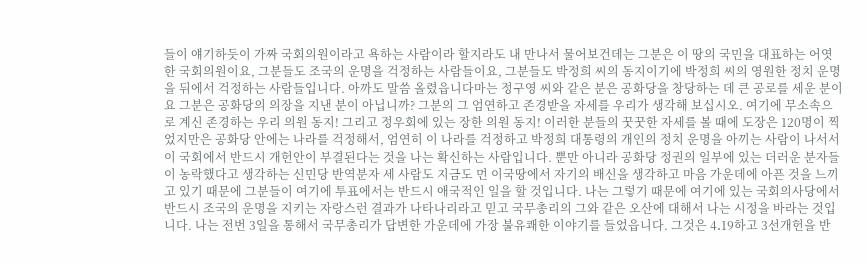들이 얘기하듯이 가짜 국회의원이라고 욕하는 사람이라 할지라도 내 만나서 물어보건데는 그분은 이 땅의 국민을 대표하는 어엿한 국회의원이요, 그분들도 조국의 운명을 걱정하는 사람들이요, 그분들도 박정희 씨의 동지이기에 박정희 씨의 영원한 정치 운명을 뒤에서 걱정하는 사람들입니다. 아까도 말씀 올렸읍니다마는 정구영 씨와 같은 분은 공화당을 창당하는 데 큰 공로를 세운 분이요 그분은 공화당의 의장을 지낸 분이 아닙니까? 그분의 그 엄연하고 존경받을 자세를 우리가 생각해 보십시오. 여기에 무소속으로 계신 존경하는 우리 의원 동지! 그리고 정우회에 있는 장한 의원 동지! 이러한 분들의 꿋꿋한 자세를 볼 때에 도장은 120명이 찍었지만은 공화당 안에는 나라를 걱정해서, 엄연히 이 나라를 걱정하고 박정희 대통령의 개인의 정치 운명을 아끼는 사람이 나서서 이 국회에서 반드시 개헌안이 부결된다는 것을 나는 확신하는 사람입니다. 뿐만 아니라 공화당 정권의 일부에 있는 더러운 분자들이 농락했다고 생각하는 신민당 반역분자 세 사람도 지금도 먼 이국땅에서 자기의 배신을 생각하고 마음 가운데에 아픈 것을 느끼고 있기 때문에 그분들이 여기에 투표에서는 반드시 애국적인 일을 할 것입니다. 나는 그렇기 때문에 여기에 있는 국회의사당에서 반드시 조국의 운명을 지키는 자랑스런 결과가 나타나리라고 믿고 국무총리의 그와 같은 오산에 대해서 나는 시정을 바라는 것입니다. 나는 전번 3일을 통해서 국무총리가 답변한 가운데에 가장 불유쾌한 이야기를 들었읍니다. 그것은 4․19하고 3선개헌을 반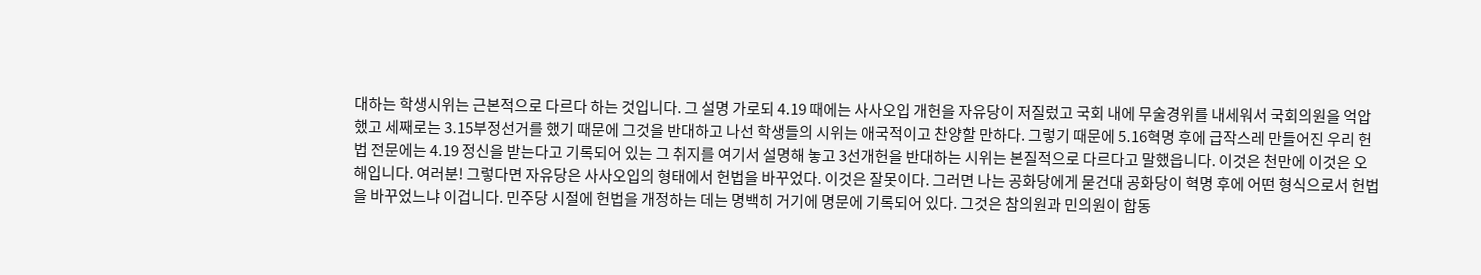대하는 학생시위는 근본적으로 다르다 하는 것입니다. 그 설명 가로되 4․19 때에는 사사오입 개헌을 자유당이 저질렀고 국회 내에 무술경위를 내세워서 국회의원을 억압했고 세째로는 3․15부정선거를 했기 때문에 그것을 반대하고 나선 학생들의 시위는 애국적이고 찬양할 만하다. 그렇기 때문에 5․16혁명 후에 급작스레 만들어진 우리 헌법 전문에는 4․19 정신을 받는다고 기록되어 있는 그 취지를 여기서 설명해 놓고 3선개헌을 반대하는 시위는 본질적으로 다르다고 말했읍니다. 이것은 천만에 이것은 오해입니다. 여러분! 그렇다면 자유당은 사사오입의 형태에서 헌법을 바꾸었다. 이것은 잘못이다. 그러면 나는 공화당에게 묻건대 공화당이 혁명 후에 어떤 형식으로서 헌법을 바꾸었느냐 이겁니다. 민주당 시절에 헌법을 개정하는 데는 명백히 거기에 명문에 기록되어 있다. 그것은 참의원과 민의원이 합동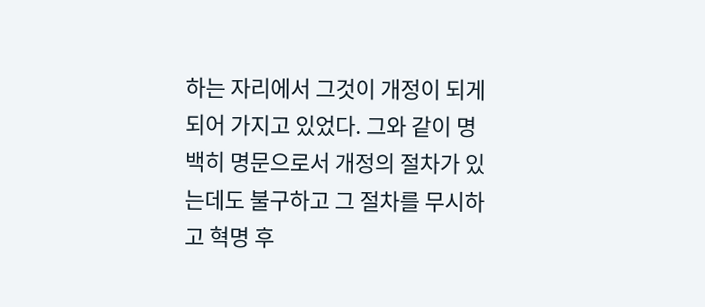하는 자리에서 그것이 개정이 되게 되어 가지고 있었다. 그와 같이 명백히 명문으로서 개정의 절차가 있는데도 불구하고 그 절차를 무시하고 혁명 후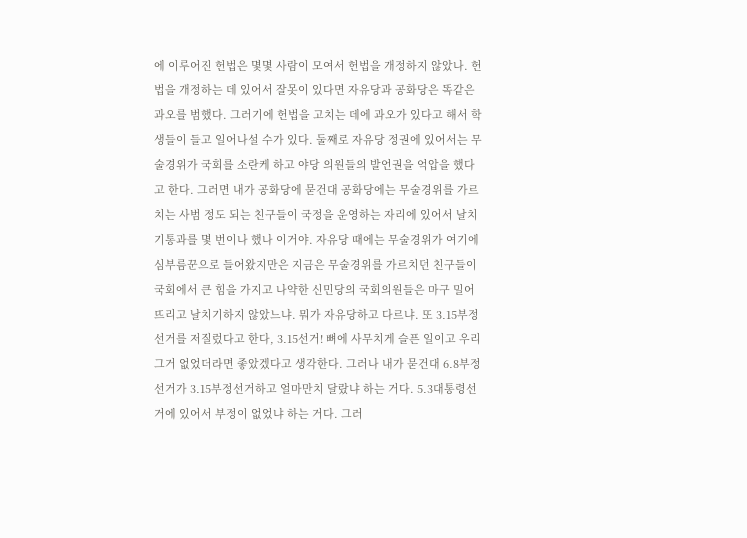에 이루어진 헌법은 몇몇 사람이 모여서 헌법을 개정하지 않았나. 헌법을 개정하는 데 있어서 잘못이 있다면 자유당과 공화당은 똑같은 과오를 범했다. 그러기에 헌법을 고치는 데에 과오가 있다고 해서 학생들이 들고 일어나설 수가 있다. 둘째로 자유당 정권에 있어서는 무술경위가 국회를 소란케 하고 야당 의원들의 발언권을 억압을 했다고 한다. 그러면 내가 공화당에 묻건대 공화당에는 무술경위를 가르치는 사범 정도 되는 친구들이 국정을 운영하는 자리에 있어서 날치기통과를 몇 번이나 했나 이거야. 자유당 때에는 무술경위가 여기에 심부름꾼으로 들어왔지만은 지금은 무술경위를 가르치던 친구들이 국회에서 큰 힘을 가지고 나약한 신민당의 국회의원들은 마구 밀어뜨리고 날치기하지 않았느냐. 뭐가 자유당하고 다르냐. 또 3․15부정선거를 저질렀다고 한다, 3․15선거! 뼈에 사무치게 슬픈 일이고 우리 그거 없었더라면 좋았겠다고 생각한다. 그러나 내가 묻건대 6․8부정선거가 3․15부정선거하고 얼마만치 달랐냐 하는 거다. 5․3대통령선거에 있어서 부정이 없었냐 하는 거다. 그러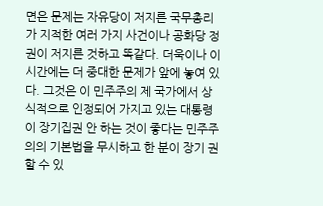면은 문제는 자유당이 저지른 국무총리가 지적한 여러 가지 사건이나 공화당 정권이 저지른 것하고 똑같다. 더욱이나 이 시간에는 더 중대한 문제가 앞에 놓여 있다. 그것은 이 민주주의 제 국가에서 상식적으로 인정되어 가지고 있는 대통령이 장기집권 안 하는 것이 좋다는 민주주의의 기본법을 무시하고 한 분이 장기 권할 수 있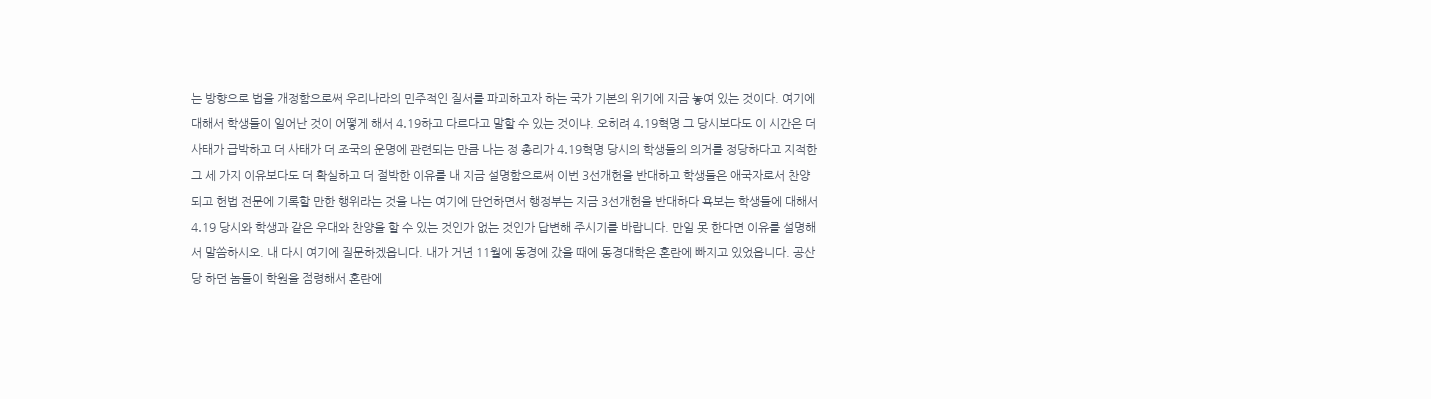는 방향으로 법을 개정함으로써 우리나라의 민주적인 질서를 파괴하고자 하는 국가 기본의 위기에 지금 놓여 있는 것이다. 여기에 대해서 학생들이 일어난 것이 어떻게 해서 4․19하고 다르다고 말할 수 있는 것이냐. 오히려 4․19혁명 그 당시보다도 이 시간은 더 사태가 급박하고 더 사태가 더 조국의 운명에 관련되는 만큼 나는 정 총리가 4․19혁명 당시의 학생들의 의거를 정당하다고 지적한 그 세 가지 이유보다도 더 확실하고 더 절박한 이유를 내 지금 설명함으로써 이번 3선개헌을 반대하고 학생들은 애국자로서 찬양되고 헌법 전문에 기록할 만한 행위라는 것을 나는 여기에 단언하면서 행정부는 지금 3선개헌을 반대하다 욕보는 학생들에 대해서 4․19 당시와 학생과 같은 우대와 찬양을 할 수 있는 것인가 없는 것인가 답변해 주시기를 바랍니다. 만일 못 한다면 이유를 설명해서 말씀하시오. 내 다시 여기에 질문하겠읍니다. 내가 거년 11월에 동경에 갔을 때에 동경대학은 혼란에 빠지고 있었읍니다. 공산당 하던 놈들이 학원을 점령해서 혼란에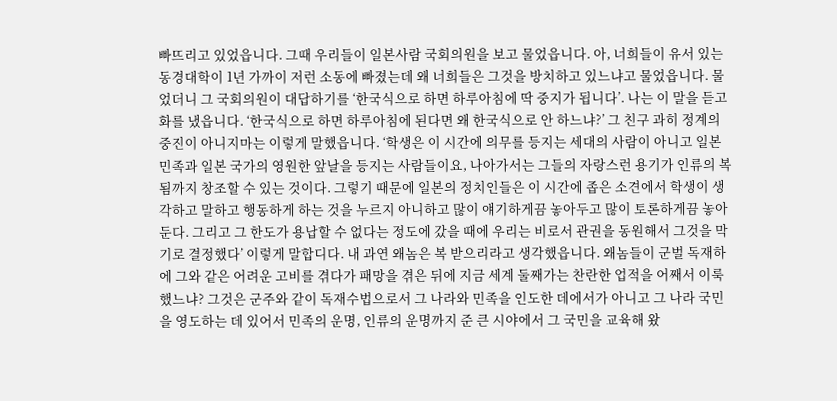빠뜨리고 있었읍니다. 그때 우리들이 일본사람 국회의원을 보고 물었읍니다. 아, 너희들이 유서 있는 동경대학이 1년 가까이 저런 소동에 빠졌는데 왜 너희들은 그것을 방치하고 있느냐고 물었읍니다. 물었더니 그 국회의원이 대답하기를 ‘한국식으로 하면 하루아침에 딱 중지가 됩니다’. 나는 이 말을 듣고 화를 냈읍니다. ‘한국식으로 하면 하루아침에 된다면 왜 한국식으로 안 하느냐?’ 그 친구 과히 정계의 중진이 아니지마는 이렇게 말했읍니다. ‘학생은 이 시간에 의무를 등지는 세대의 사람이 아니고 일본 민족과 일본 국가의 영원한 앞날을 등지는 사람들이요, 나아가서는 그들의 자랑스런 용기가 인류의 복됨까지 창조할 수 있는 것이다. 그렇기 때문에 일본의 정치인들은 이 시간에 좁은 소견에서 학생이 생각하고 말하고 행동하게 하는 것을 누르지 아니하고 많이 얘기하게끔 놓아두고 많이 토론하게끔 놓아둔다. 그리고 그 한도가 용납할 수 없다는 정도에 갔을 때에 우리는 비로서 관권을 동원해서 그것을 막기로 결정했다’ 이렇게 말합디다. 내 과연 왜놈은 복 받으리라고 생각했읍니다. 왜놈들이 군벌 독재하에 그와 같은 어려운 고비를 겪다가 패망을 겪은 뒤에 지금 세계 둘째가는 찬란한 업적을 어째서 이룩했느냐? 그것은 군주와 같이 독재수법으로서 그 나라와 민족을 인도한 데에서가 아니고 그 나라 국민을 영도하는 데 있어서 민족의 운명, 인류의 운명까지 준 큰 시야에서 그 국민을 교육해 왔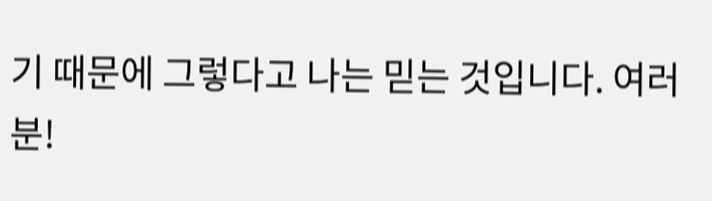기 때문에 그렇다고 나는 믿는 것입니다. 여러분!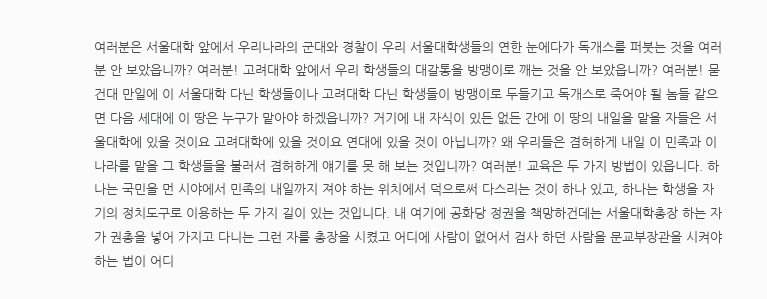여러분은 서울대학 앞에서 우리나라의 군대와 경찰이 우리 서울대학생들의 연한 눈에다가 독개스를 퍼붓는 것을 여러분 안 보았읍니까? 여러분! 고려대학 앞에서 우리 학생들의 대갈통을 방맹이로 깨는 것을 안 보았읍니까? 여러분! 묻건대 만일에 이 서울대학 다닌 학생들이나 고려대학 다닌 학생들이 방맹이로 두들기고 독개스로 죽어야 될 놈들 같으면 다음 세대에 이 땅은 누구가 맡아야 하겠읍니까? 거기에 내 자식이 있든 없든 간에 이 땅의 내일을 맡을 자들은 서울대학에 있을 것이요 고려대학에 있을 것이요 연대에 있을 것이 아닙니까? 왜 우리들은 겸허하게 내일 이 민족과 이 나라를 맡을 그 학생들을 불러서 겸허하게 얘기를 못 해 보는 것입니까? 여러분! 교육은 두 가지 방법이 있읍니다. 하나는 국민을 먼 시야에서 민족의 내일까지 져야 하는 위치에서 덕으로써 다스리는 것이 하나 있고, 하나는 학생을 자기의 정치도구로 이용하는 두 가지 길이 있는 것입니다. 내 여기에 공화당 정권을 책망하건데는 서울대학총장 하는 자가 권총을 넣어 가지고 다니는 그런 자를 총장을 시켰고 어디에 사람이 없어서 검사 하던 사람을 문교부장관을 시켜야 하는 법이 어디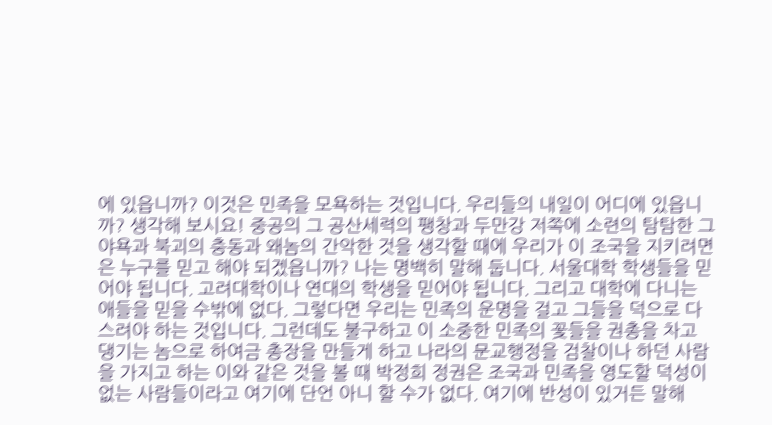에 있읍니까? 이것은 민족을 모욕하는 것입니다. 우리들의 내일이 어디에 있읍니까? 생각해 보시요! 중공의 그 공산세력의 팽창과 두만강 저쪽에 소련의 탐탐한 그 야욕과 북괴의 충동과 왜놈의 간악한 것을 생각할 때에 우리가 이 조국을 지키려면은 누구를 믿고 해야 되겠읍니까? 나는 명백히 말해 둡니다. 서울대학 학생들을 믿어야 됩니다. 고려대학이나 연대의 학생을 믿어야 됩니다. 그리고 대학에 다니는 애들을 믿을 수밖에 없다. 그렇다면 우리는 민족의 운명을 걸고 그들을 덕으로 다스려야 하는 것입니다. 그런데도 불구하고 이 소중한 민족의 꽃들을 권총을 차고 댕기는 놈으로 하여금 총장을 만들게 하고 나라의 문교행정을 검찰이나 하던 사람을 가지고 하는 이와 같은 것을 볼 때 박정희 정권은 조국과 민족을 영도할 덕성이 없는 사람들이라고 여기에 단언 아니 할 수가 없다. 여기에 반성이 있거든 말해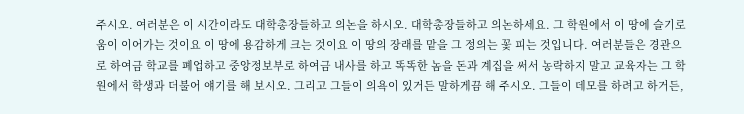주시오. 여러분은 이 시간이라도 대학총장들하고 의논을 하시오. 대학총장들하고 의논하세요. 그 학원에서 이 땅에 슬기로움이 이어가는 것이요 이 땅에 용감하게 크는 것이요 이 땅의 장래를 맡을 그 정의는 꽃 피는 것입니다. 여러분들은 경관으로 하여금 학교를 폐업하고 중앙정보부로 하여금 내사를 하고 똑똑한 놈을 돈과 계집을 써서 농락하지 말고 교육자는 그 학원에서 학생과 더불어 얘기를 해 보시오. 그리고 그들이 의욕이 있거든 말하게끔 해 주시오. 그들이 데모를 하려고 하거든,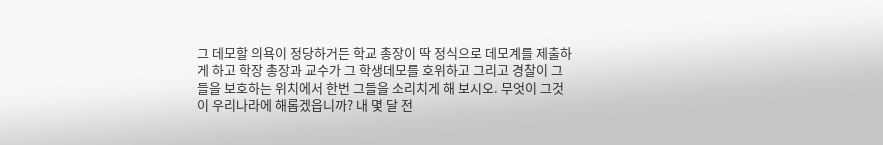그 데모할 의욕이 정당하거든 학교 총장이 딱 정식으로 데모계를 제출하게 하고 학장 총장과 교수가 그 학생데모를 호위하고 그리고 경찰이 그들을 보호하는 위치에서 한번 그들을 소리치게 해 보시오. 무엇이 그것이 우리나라에 해롭겠읍니까? 내 몇 달 전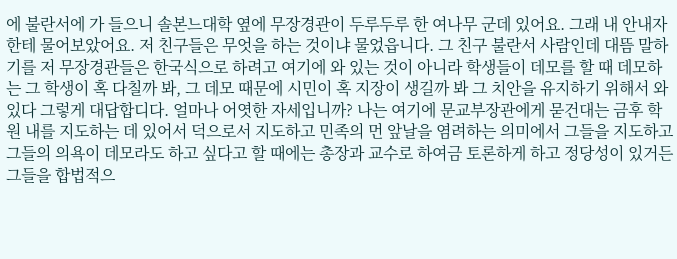에 불란서에 가 들으니 솔본느대학 옆에 무장경관이 두루두루 한 여나무 군데 있어요. 그래 내 안내자한테 물어보았어요. 저 친구들은 무엇을 하는 것이냐 물었읍니다. 그 친구 불란서 사람인데 대뜸 말하기를 저 무장경관들은 한국식으로 하려고 여기에 와 있는 것이 아니라 학생들이 데모를 할 때 데모하는 그 학생이 혹 다칠까 봐, 그 데모 때문에 시민이 혹 지장이 생길까 봐 그 치안을 유지하기 위해서 와 있다 그렇게 대답합디다. 얼마나 어엿한 자세입니까? 나는 여기에 문교부장관에게 묻건대는 금후 학원 내를 지도하는 데 있어서 덕으로서 지도하고 민족의 먼 앞날을 염려하는 의미에서 그들을 지도하고 그들의 의욕이 데모라도 하고 싶다고 할 때에는 총장과 교수로 하여금 토론하게 하고 정당성이 있거든 그들을 합법적으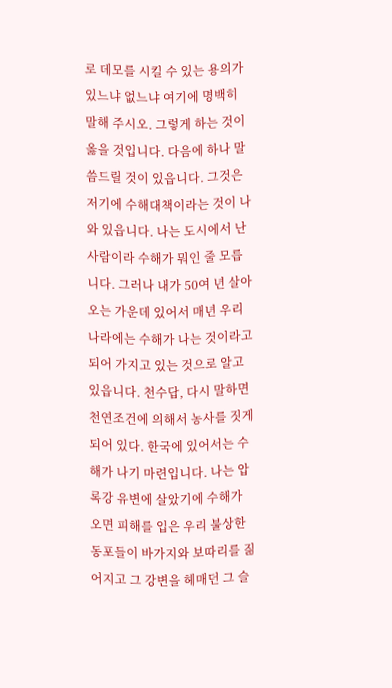로 데모를 시킬 수 있는 용의가 있느냐 없느냐 여기에 명백히 말해 주시오. 그렇게 하는 것이 옳을 것입니다. 다음에 하나 말씀드릴 것이 있읍니다. 그것은 저기에 수해대책이라는 것이 나와 있읍니다. 나는 도시에서 난 사람이라 수해가 뭐인 줄 모릅니다. 그러나 내가 50여 년 살아오는 가운데 있어서 매년 우리나라에는 수해가 나는 것이라고 되어 가지고 있는 것으로 알고 있읍니다. 천수답, 다시 말하면 천연조건에 의해서 농사를 짓게 되어 있다. 한국에 있어서는 수해가 나기 마련입니다. 나는 압록강 유변에 살았기에 수해가 오면 피해를 입은 우리 불상한 동포들이 바가지와 보따리를 짊어지고 그 강변을 헤매던 그 슬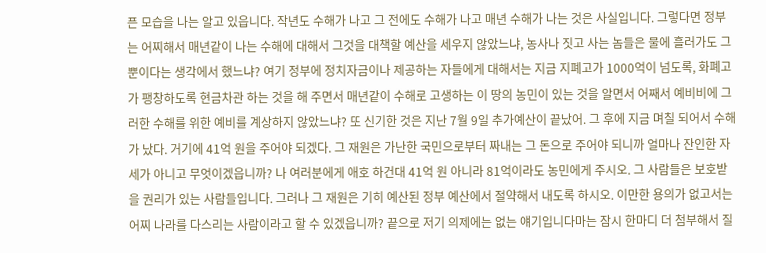픈 모습을 나는 알고 있읍니다. 작년도 수해가 나고 그 전에도 수해가 나고 매년 수해가 나는 것은 사실입니다. 그렇다면 정부는 어찌해서 매년같이 나는 수해에 대해서 그것을 대책할 예산을 세우지 않았느냐, 농사나 짓고 사는 놈들은 물에 흘러가도 그뿐이다는 생각에서 했느냐? 여기 정부에 정치자금이나 제공하는 자들에게 대해서는 지금 지폐고가 1000억이 넘도록, 화폐고가 팽창하도록 현금차관 하는 것을 해 주면서 매년같이 수해로 고생하는 이 땅의 농민이 있는 것을 알면서 어째서 예비비에 그러한 수해를 위한 예비를 계상하지 않았느냐? 또 신기한 것은 지난 7월 9일 추가예산이 끝났어. 그 후에 지금 며칠 되어서 수해가 났다. 거기에 41억 원을 주어야 되겠다. 그 재원은 가난한 국민으로부터 짜내는 그 돈으로 주어야 되니까 얼마나 잔인한 자세가 아니고 무엇이겠읍니까? 나 여러분에게 애호 하건대 41억 원 아니라 81억이라도 농민에게 주시오. 그 사람들은 보호받을 권리가 있는 사람들입니다. 그러나 그 재원은 기히 예산된 정부 예산에서 절약해서 내도록 하시오. 이만한 용의가 없고서는 어찌 나라를 다스리는 사람이라고 할 수 있겠읍니까? 끝으로 저기 의제에는 없는 얘기입니다마는 잠시 한마디 더 첨부해서 질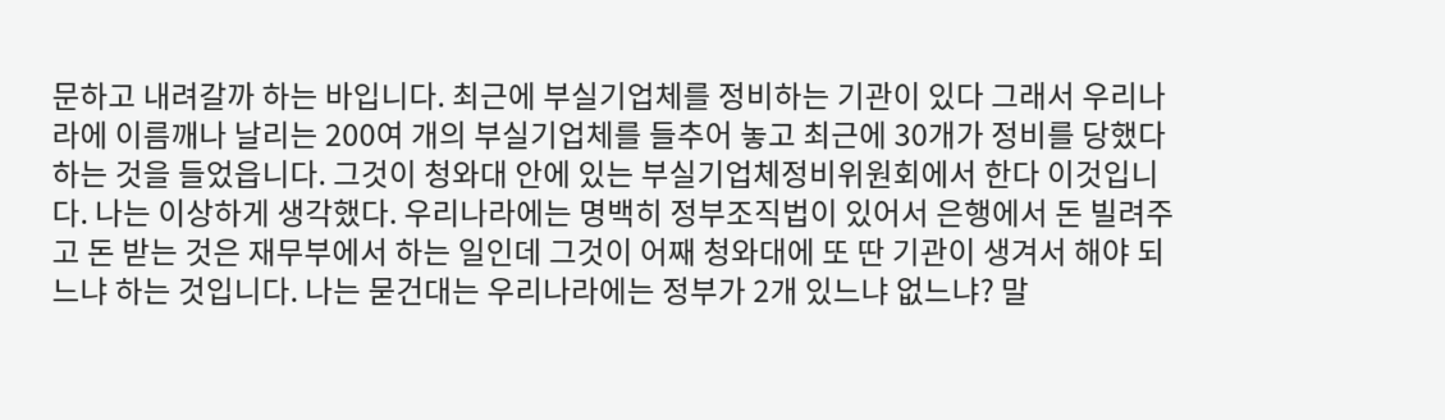문하고 내려갈까 하는 바입니다. 최근에 부실기업체를 정비하는 기관이 있다 그래서 우리나라에 이름깨나 날리는 200여 개의 부실기업체를 들추어 놓고 최근에 30개가 정비를 당했다 하는 것을 들었읍니다. 그것이 청와대 안에 있는 부실기업체정비위원회에서 한다 이것입니다. 나는 이상하게 생각했다. 우리나라에는 명백히 정부조직법이 있어서 은행에서 돈 빌려주고 돈 받는 것은 재무부에서 하는 일인데 그것이 어째 청와대에 또 딴 기관이 생겨서 해야 되느냐 하는 것입니다. 나는 묻건대는 우리나라에는 정부가 2개 있느냐 없느냐? 말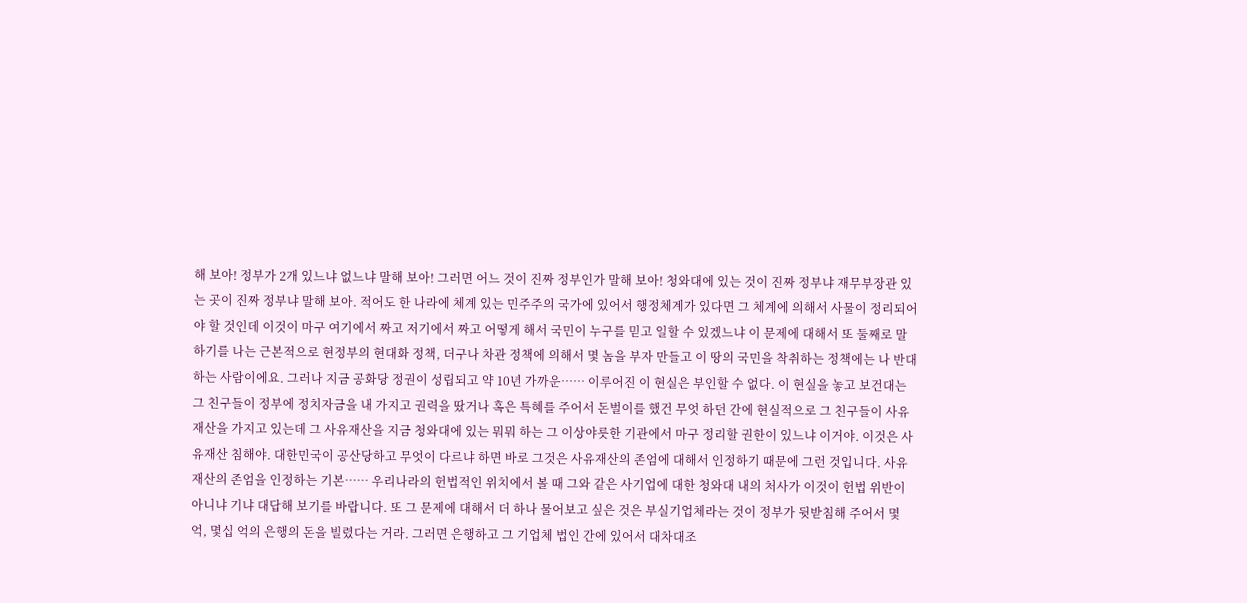해 보아! 정부가 2개 있느냐 없느냐 말해 보아! 그러면 어느 것이 진짜 정부인가 말해 보아! 청와대에 있는 것이 진짜 정부냐 재무부장관 있는 곳이 진짜 정부냐 말해 보아. 적어도 한 나라에 체계 있는 민주주의 국가에 있어서 행정체계가 있다면 그 체계에 의해서 사물이 정리되어야 할 것인데 이것이 마구 여기에서 짜고 저기에서 짜고 어떻게 해서 국민이 누구를 믿고 일할 수 있겠느냐 이 문제에 대해서 또 둘째로 말하기를 나는 근본적으로 현정부의 현대화 정책, 더구나 차관 정책에 의해서 몇 놈을 부자 만들고 이 땅의 국민을 착취하는 정책에는 나 반대하는 사람이에요. 그러나 지금 공화당 정권이 성립되고 약 10년 가까운…… 이루어진 이 현실은 부인할 수 없다. 이 현실을 놓고 보건대는 그 친구들이 정부에 정치자금을 내 가지고 권력을 땄거나 혹은 특혜를 주어서 돈벌이를 했건 무엇 하던 간에 현실적으로 그 친구들이 사유재산을 가지고 있는데 그 사유재산을 지금 청와대에 있는 뭐뭐 하는 그 이상야릇한 기관에서 마구 정리할 권한이 있느냐 이거야. 이것은 사유재산 침해야. 대한민국이 공산당하고 무엇이 다르냐 하면 바로 그것은 사유재산의 존엄에 대해서 인정하기 때문에 그런 것입니다. 사유재산의 존엄을 인정하는 기본…… 우리나라의 헌법적인 위치에서 볼 때 그와 같은 사기업에 대한 청와대 내의 처사가 이것이 헌법 위반이 아니냐 기냐 대답해 보기를 바랍니다. 또 그 문제에 대해서 더 하나 물어보고 싶은 것은 부실기업체라는 것이 정부가 뒷받침해 주어서 몇 억, 몇십 억의 은행의 돈을 빌렸다는 거라. 그러면 은행하고 그 기업체 법인 간에 있어서 대차대조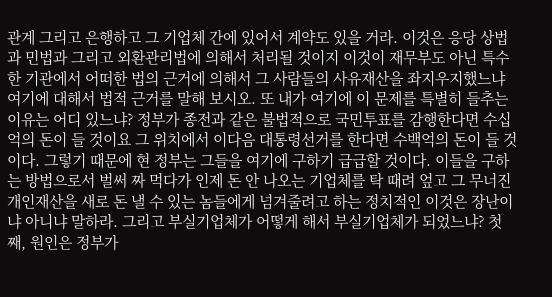관계 그리고 은행하고 그 기업체 간에 있어서 계약도 있을 거라. 이것은 응당 상법과 민법과 그리고 외환관리법에 의해서 처리될 것이지 이것이 재무부도 아닌 특수한 기관에서 어떠한 법의 근거에 의해서 그 사람들의 사유재산을 좌지우지했느냐 여기에 대해서 법적 근거를 말해 보시오. 또 내가 여기에 이 문제를 특별히 들추는 이유는 어디 있느냐? 정부가 종전과 같은 불법적으로 국민투표를 감행한다면 수십억의 돈이 들 것이요 그 위치에서 이다음 대통령선거를 한다면 수백억의 돈이 들 것이다. 그렇기 때문에 현 정부는 그들을 여기에 구하기 급급할 것이다. 이들을 구하는 방법으로서 벌써 짜 먹다가 인제 돈 안 나오는 기업체를 탁 때려 엎고 그 무너진 개인재산을 새로 돈 낼 수 있는 놈들에게 넘겨줄려고 하는 정치적인 이것은 장난이냐 아니냐 말하라. 그리고 부실기업체가 어떻게 해서 부실기업체가 되었느냐? 첫째, 원인은 정부가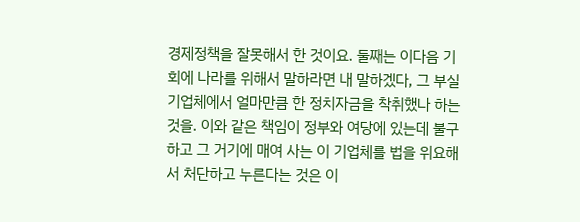경제정책을 잘못해서 한 것이요. 둘째는 이다음 기회에 나라를 위해서 말하라면 내 말하겠다, 그 부실기업체에서 얼마만큼 한 정치자금을 착취했나 하는 것을. 이와 같은 책임이 정부와 여당에 있는데 불구하고 그 거기에 매여 사는 이 기업체를 법을 위요해서 처단하고 누른다는 것은 이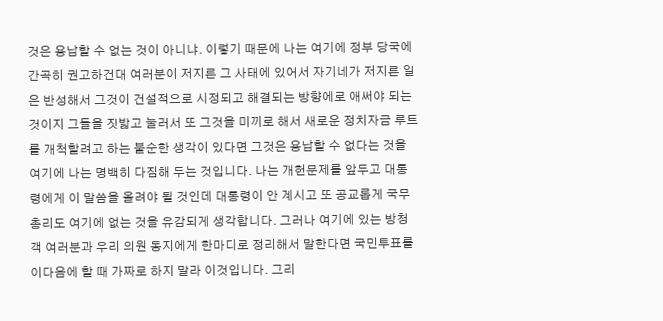것은 용납할 수 없는 것이 아니냐. 이렇기 때문에 나는 여기에 정부 당국에 간곡히 권고하건대 여러분이 저지른 그 사태에 있어서 자기네가 저지른 일은 반성해서 그것이 건설적으로 시정되고 해결되는 방향에로 애써야 되는 것이지 그들을 짓밟고 눌러서 또 그것을 미끼로 해서 새로운 정치자금 루트를 개척할려고 하는 불순한 생각이 있다면 그것은 용납할 수 없다는 것을 여기에 나는 명백히 다짐해 두는 것입니다. 나는 개헌문제를 앞두고 대통령에게 이 말씀을 올려야 될 것인데 대통령이 안 계시고 또 공교롭게 국무총리도 여기에 없는 것을 유감되게 생각합니다. 그러나 여기에 있는 방청객 여러분과 우리 의원 동지에게 한마디로 정리해서 말한다면 국민투표를 이다음에 할 때 가짜로 하지 말라 이것입니다. 그리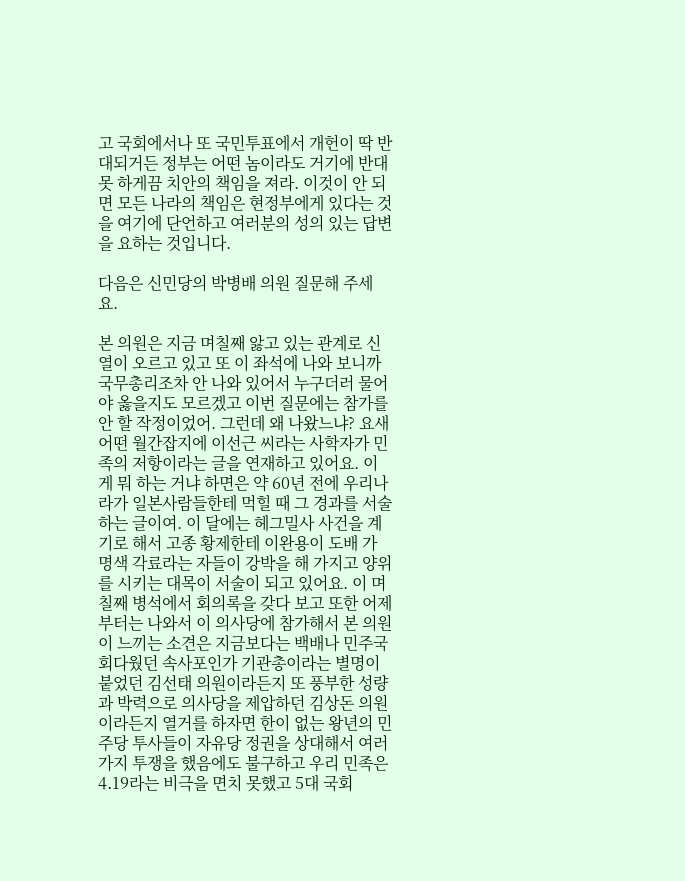고 국회에서나 또 국민투표에서 개헌이 딱 반대되거든 정부는 어떤 놈이라도 거기에 반대 못 하게끔 치안의 책임을 져라. 이것이 안 되면 모든 나라의 책임은 현정부에게 있다는 것을 여기에 단언하고 여러분의 성의 있는 답변을 요하는 것입니다.

다음은 신민당의 박병배 의원 질문해 주세요.

본 의원은 지금 며칠째 앓고 있는 관계로 신열이 오르고 있고 또 이 좌석에 나와 보니까 국무총리조차 안 나와 있어서 누구더러 물어야 옳을지도 모르겠고 이번 질문에는 참가를 안 할 작정이었어. 그런데 왜 나왔느냐? 요새 어떤 월간잡지에 이선근 씨라는 사학자가 민족의 저항이라는 글을 연재하고 있어요. 이게 뭐 하는 거냐 하면은 약 60년 전에 우리나라가 일본사람들한테 먹힐 때 그 경과를 서술하는 글이여. 이 달에는 헤그밀사 사건을 계기로 해서 고종 황제한테 이완용이 도배 가 명색 각료라는 자들이 강박을 해 가지고 양위를 시키는 대목이 서술이 되고 있어요. 이 며칠째 병석에서 회의록을 갖다 보고 또한 어제부터는 나와서 이 의사당에 참가해서 본 의원이 느끼는 소견은 지금보다는 백배나 민주국회다웠던 속사포인가 기관총이라는 별명이 붙었던 김선태 의원이라든지 또 풍부한 성량과 박력으로 의사당을 제압하던 김상돈 의원이라든지 열거를 하자면 한이 없는 왕년의 민주당 투사들이 자유당 정권을 상대해서 여러 가지 투쟁을 했음에도 불구하고 우리 민족은 4․19라는 비극을 면치 못했고 5대 국회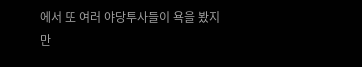에서 또 여러 야당투사들이 욕을 봤지만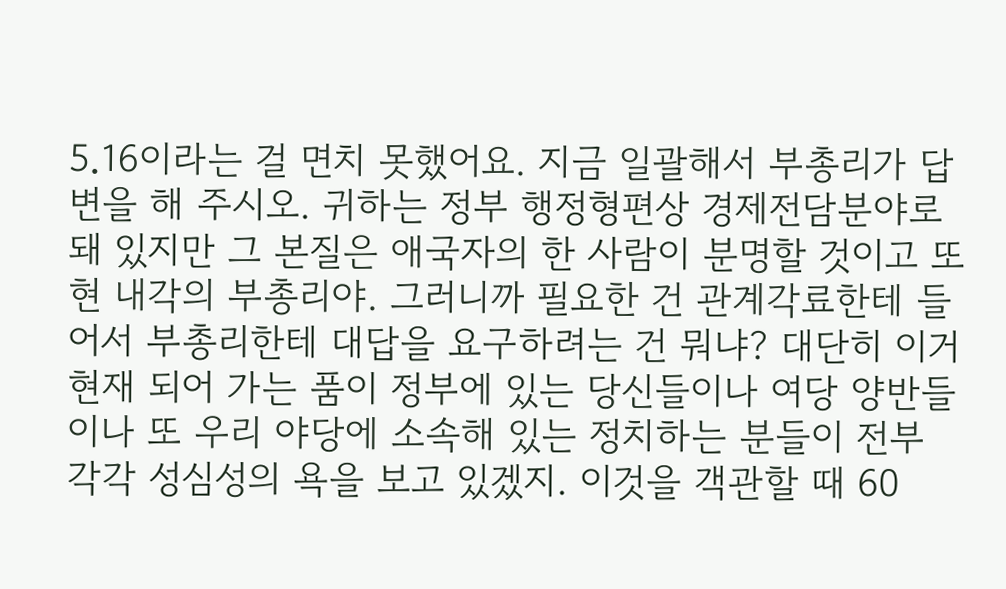5․16이라는 걸 면치 못했어요. 지금 일괄해서 부총리가 답변을 해 주시오. 귀하는 정부 행정형편상 경제전담분야로 돼 있지만 그 본질은 애국자의 한 사람이 분명할 것이고 또 현 내각의 부총리야. 그러니까 필요한 건 관계각료한테 들어서 부총리한테 대답을 요구하려는 건 뭐냐? 대단히 이거 현재 되어 가는 품이 정부에 있는 당신들이나 여당 양반들이나 또 우리 야당에 소속해 있는 정치하는 분들이 전부 각각 성심성의 욕을 보고 있겠지. 이것을 객관할 때 60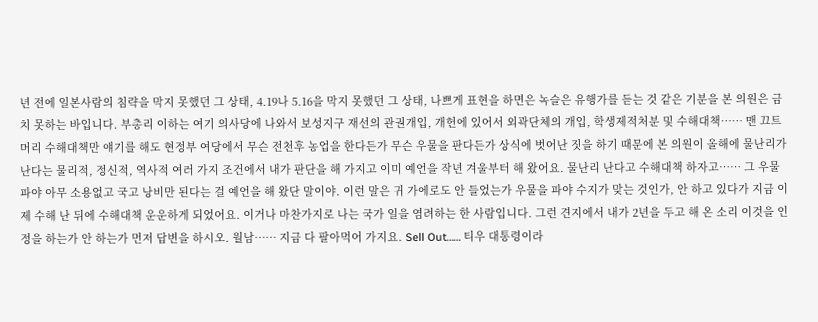년 전에 일본사람의 침략을 막지 못했던 그 상태, 4․19나 5․16을 막지 못했던 그 상태, 나쁘게 표현을 하면은 녹슬은 유행가를 듣는 것 같은 기분을 본 의원은 금치 못하는 바입니다. 부총리 이하는 여기 의사당에 나와서 보성지구 재선의 관권개입, 개헌에 있어서 외곽단체의 개입, 학생제적처분 및 수해대책…… 맨 끄트머리 수해대책만 얘기를 해도 현정부 여당에서 무슨 전천후 농업을 한다든가 무슨 우물을 판다든가 상식에 벗어난 짓을 하기 때문에 본 의원이 올해에 물난리가 난다는 물리적, 정신적, 역사적 여러 가지 조건에서 내가 판단을 해 가지고 이미 예언을 작년 겨울부터 해 왔어요. 물난리 난다고 수해대책 하자고…… 그 우물 파야 아무 소용없고 국고 낭비만 된다는 걸 예언을 해 왔단 말이야. 이런 말은 귀 가에로도 안 들었는가 우물을 파야 수지가 맞는 것인가, 안 하고 있다가 지금 이제 수해 난 뒤에 수해대책 운운하게 되었어요. 이거나 마찬가지로 나는 국가 일을 염려하는 한 사람입니다. 그런 견지에서 내가 2년을 두고 해 온 소리 이것을 인정을 하는가 안 하는가 먼저 답변을 하시오. 월남…… 지금 다 팔아먹어 가지요. Sell Out…… 티우 대통령이라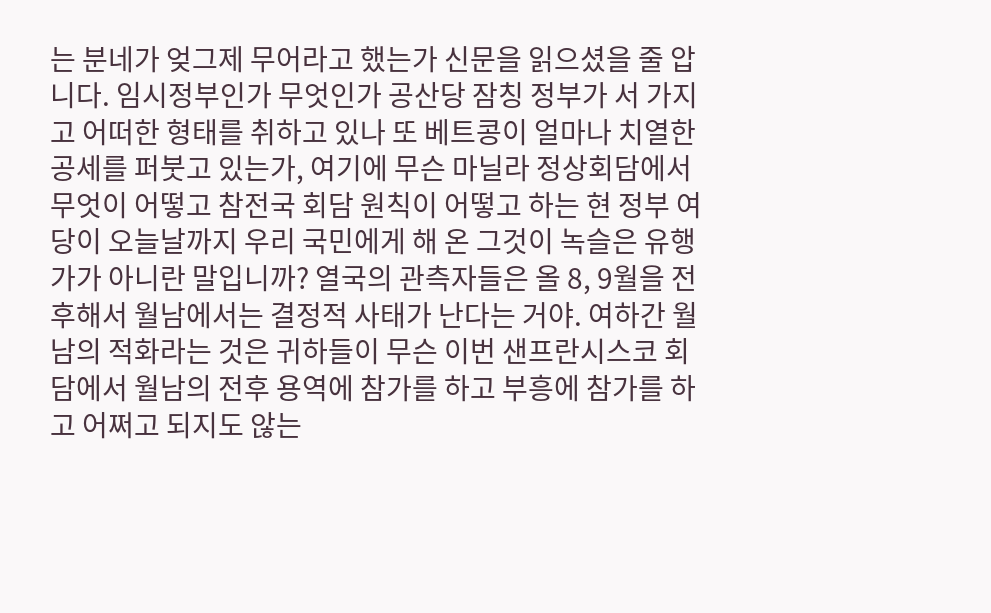는 분네가 엊그제 무어라고 했는가 신문을 읽으셨을 줄 압니다. 임시정부인가 무엇인가 공산당 잠칭 정부가 서 가지고 어떠한 형태를 취하고 있나 또 베트콩이 얼마나 치열한 공세를 퍼붓고 있는가, 여기에 무슨 마닐라 정상회담에서 무엇이 어떻고 참전국 회담 원칙이 어떻고 하는 현 정부 여당이 오늘날까지 우리 국민에게 해 온 그것이 녹슬은 유행가가 아니란 말입니까? 열국의 관측자들은 올 8, 9월을 전후해서 월남에서는 결정적 사태가 난다는 거야. 여하간 월남의 적화라는 것은 귀하들이 무슨 이번 샌프란시스코 회담에서 월남의 전후 용역에 참가를 하고 부흥에 참가를 하고 어쩌고 되지도 않는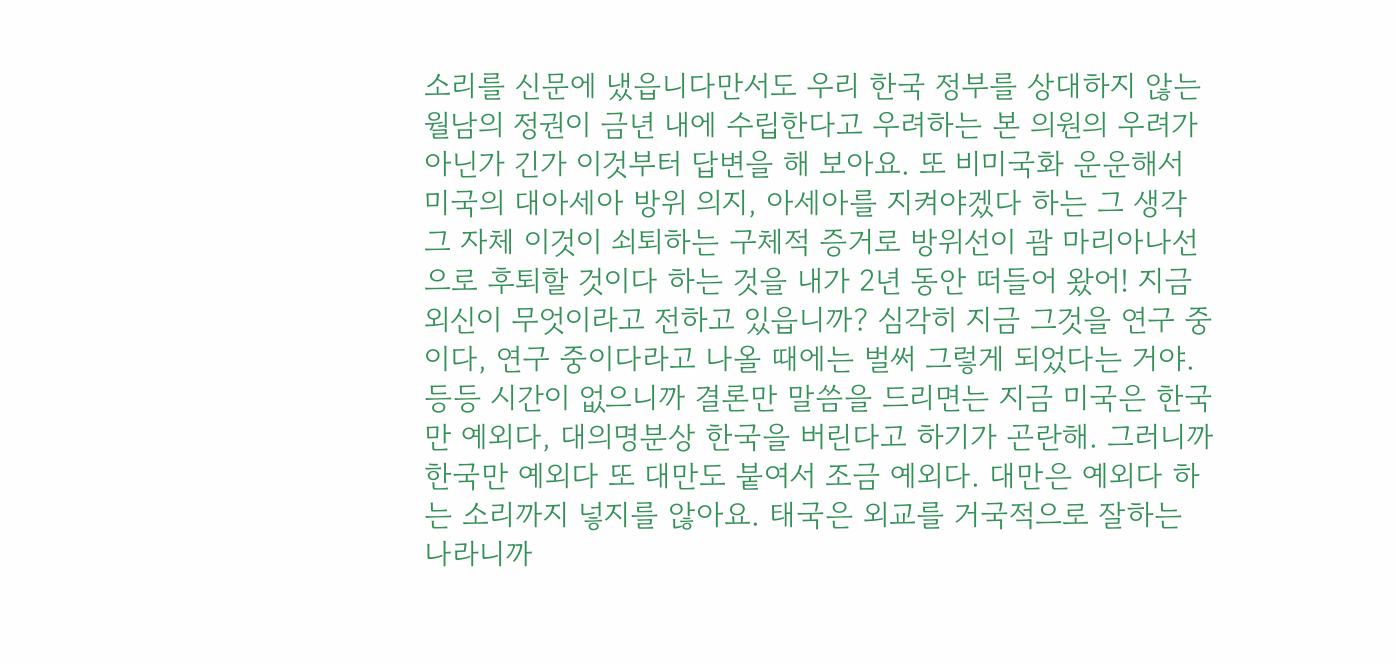소리를 신문에 냈읍니다만서도 우리 한국 정부를 상대하지 않는 월남의 정권이 금년 내에 수립한다고 우려하는 본 의원의 우려가 아닌가 긴가 이것부터 답변을 해 보아요. 또 비미국화 운운해서 미국의 대아세아 방위 의지, 아세아를 지켜야겠다 하는 그 생각 그 자체 이것이 쇠퇴하는 구체적 증거로 방위선이 괌 마리아나선으로 후퇴할 것이다 하는 것을 내가 2년 동안 떠들어 왔어! 지금 외신이 무엇이라고 전하고 있읍니까? 심각히 지금 그것을 연구 중이다, 연구 중이다라고 나올 때에는 벌써 그렇게 되었다는 거야. 등등 시간이 없으니까 결론만 말씀을 드리면는 지금 미국은 한국만 예외다, 대의명분상 한국을 버린다고 하기가 곤란해. 그러니까 한국만 예외다 또 대만도 붙여서 조금 예외다. 대만은 예외다 하는 소리까지 넣지를 않아요. 태국은 외교를 거국적으로 잘하는 나라니까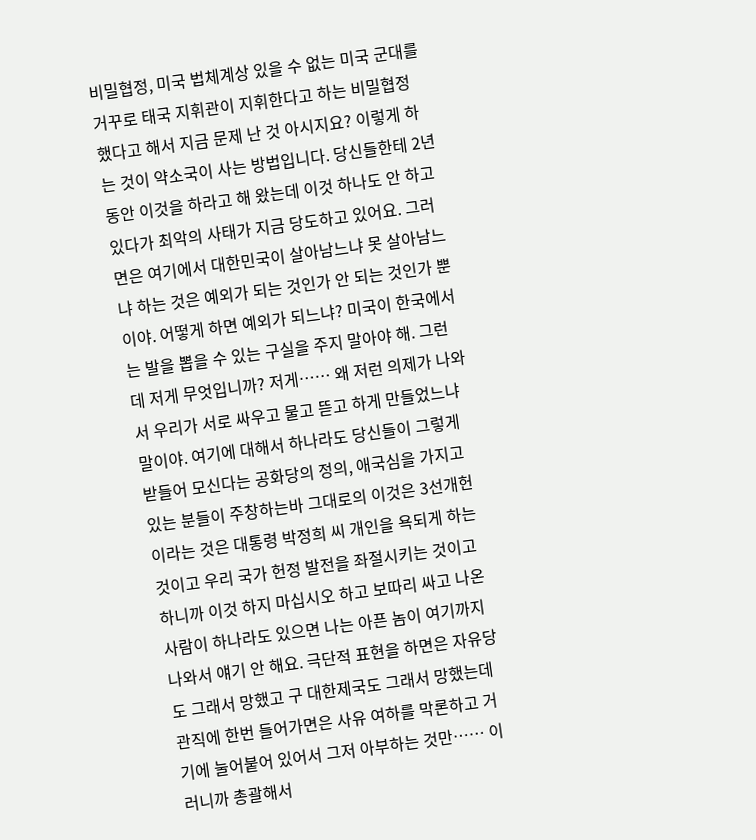비밀협정, 미국 법체계상 있을 수 없는 미국 군대를 거꾸로 태국 지휘관이 지휘한다고 하는 비밀협정 했다고 해서 지금 문제 난 것 아시지요? 이렇게 하는 것이 약소국이 사는 방법입니다. 당신들한테 2년 동안 이것을 하라고 해 왔는데 이것 하나도 안 하고 있다가 최악의 사태가 지금 당도하고 있어요. 그러면은 여기에서 대한민국이 살아남느냐 못 살아남느냐 하는 것은 예외가 되는 것인가 안 되는 것인가 뿐이야. 어떻게 하면 예외가 되느냐? 미국이 한국에서는 발을 뽑을 수 있는 구실을 주지 말아야 해. 그런데 저게 무엇입니까? 저게…… 왜 저런 의제가 나와서 우리가 서로 싸우고 물고 뜯고 하게 만들었느냐 말이야. 여기에 대해서 하나라도 당신들이 그렇게 받들어 모신다는 공화당의 정의, 애국심을 가지고 있는 분들이 주창하는바 그대로의 이것은 3선개헌이라는 것은 대통령 박정희 씨 개인을 욕되게 하는 것이고 우리 국가 헌정 발전을 좌절시키는 것이고 하니까 이것 하지 마십시오 하고 보따리 싸고 나온 사람이 하나라도 있으면 나는 아픈 놈이 여기까지 나와서 얘기 안 해요. 극단적 표현을 하면은 자유당도 그래서 망했고 구 대한제국도 그래서 망했는데 관직에 한번 들어가면은 사유 여하를 막론하고 거기에 눌어붙어 있어서 그저 아부하는 것만…… 이러니까 총괄해서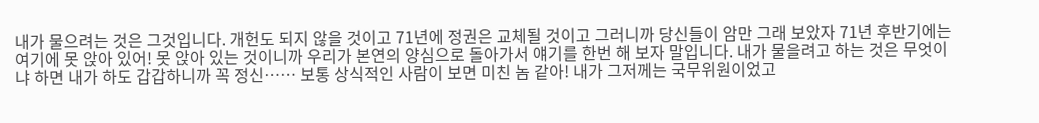내가 물으려는 것은 그것입니다. 개헌도 되지 않을 것이고 71년에 정권은 교체될 것이고 그러니까 당신들이 암만 그래 보았자 71년 후반기에는 여기에 못 앉아 있어! 못 앉아 있는 것이니까 우리가 본연의 양심으로 돌아가서 얘기를 한번 해 보자 말입니다. 내가 물을려고 하는 것은 무엇이냐 하면 내가 하도 갑갑하니까 꼭 정신…… 보통 상식적인 사람이 보면 미친 놈 같아! 내가 그저께는 국무위원이었고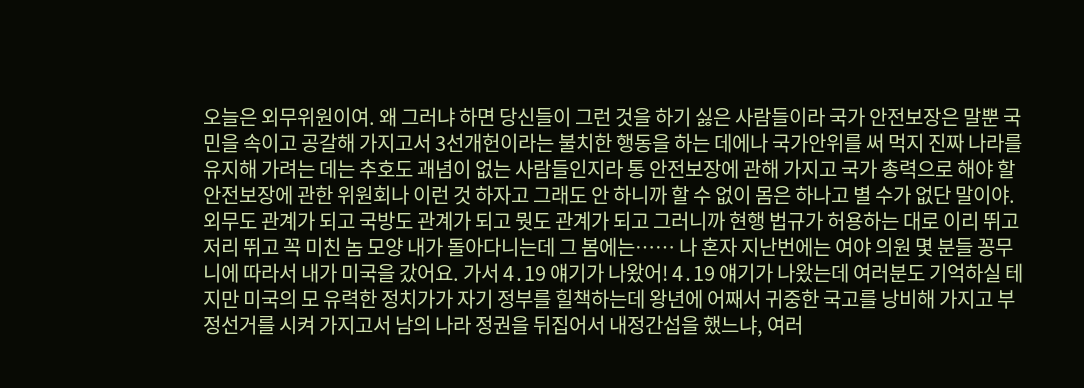오늘은 외무위원이여. 왜 그러냐 하면 당신들이 그런 것을 하기 싫은 사람들이라 국가 안전보장은 말뿐 국민을 속이고 공갈해 가지고서 3선개헌이라는 불치한 행동을 하는 데에나 국가안위를 써 먹지 진짜 나라를 유지해 가려는 데는 추호도 괘념이 없는 사람들인지라 통 안전보장에 관해 가지고 국가 총력으로 해야 할 안전보장에 관한 위원회나 이런 것 하자고 그래도 안 하니까 할 수 없이 몸은 하나고 별 수가 없단 말이야. 외무도 관계가 되고 국방도 관계가 되고 뭣도 관계가 되고 그러니까 현행 법규가 허용하는 대로 이리 뛰고 저리 뛰고 꼭 미친 놈 모양 내가 돌아다니는데 그 봄에는…… 나 혼자 지난번에는 여야 의원 몇 분들 꽁무니에 따라서 내가 미국을 갔어요. 가서 4․19 얘기가 나왔어! 4․19 얘기가 나왔는데 여러분도 기억하실 테지만 미국의 모 유력한 정치가가 자기 정부를 힐책하는데 왕년에 어째서 귀중한 국고를 낭비해 가지고 부정선거를 시켜 가지고서 남의 나라 정권을 뒤집어서 내정간섭을 했느냐, 여러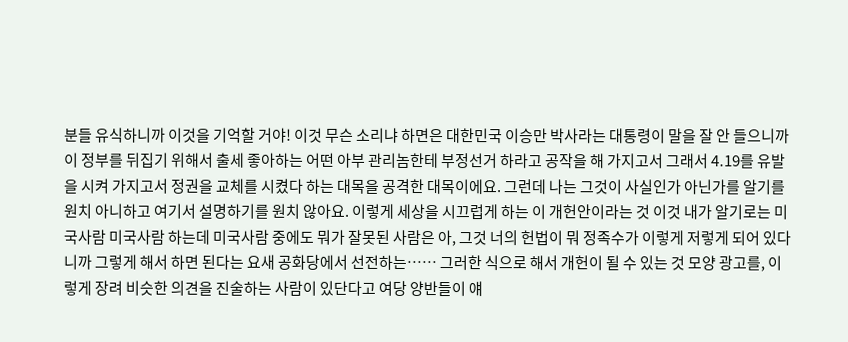분들 유식하니까 이것을 기억할 거야! 이것 무슨 소리냐 하면은 대한민국 이승만 박사라는 대통령이 말을 잘 안 들으니까 이 정부를 뒤집기 위해서 출세 좋아하는 어떤 아부 관리놈한테 부정선거 하라고 공작을 해 가지고서 그래서 4․19를 유발을 시켜 가지고서 정권을 교체를 시켰다 하는 대목을 공격한 대목이에요. 그런데 나는 그것이 사실인가 아닌가를 알기를 원치 아니하고 여기서 설명하기를 원치 않아요. 이렇게 세상을 시끄럽게 하는 이 개헌안이라는 것 이것 내가 알기로는 미국사람 미국사람 하는데 미국사람 중에도 뭐가 잘못된 사람은 아, 그것 너의 헌법이 뭐 정족수가 이렇게 저렇게 되어 있다니까 그렇게 해서 하면 된다는 요새 공화당에서 선전하는…… 그러한 식으로 해서 개헌이 될 수 있는 것 모양 광고를, 이렇게 장려 비슷한 의견을 진술하는 사람이 있단다고 여당 양반들이 얘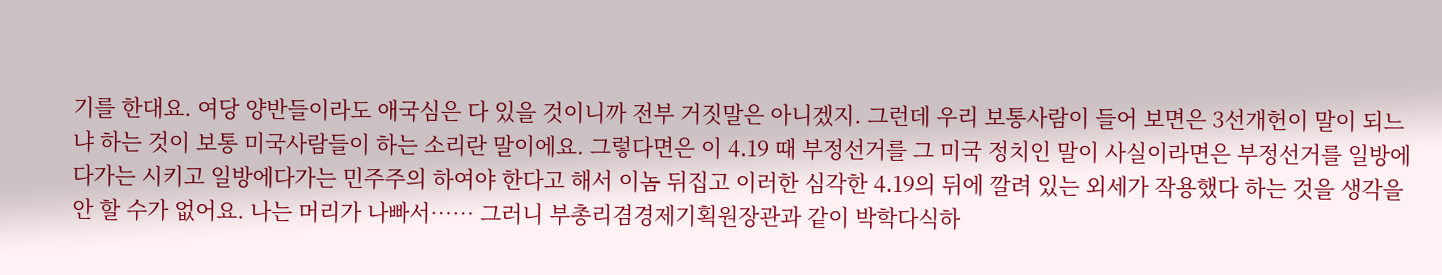기를 한대요. 여당 양반들이라도 애국심은 다 있을 것이니까 전부 거짓말은 아니겠지. 그런데 우리 보통사람이 들어 보면은 3선개헌이 말이 되느냐 하는 것이 보통 미국사람들이 하는 소리란 말이에요. 그렇다면은 이 4․19 때 부정선거를 그 미국 정치인 말이 사실이라면은 부정선거를 일방에다가는 시키고 일방에다가는 민주주의 하여야 한다고 해서 이놈 뒤집고 이러한 심각한 4․19의 뒤에 깔려 있는 외세가 작용했다 하는 것을 생각을 안 할 수가 없어요. 나는 머리가 나빠서…… 그러니 부총리겸경제기획원장관과 같이 박학다식하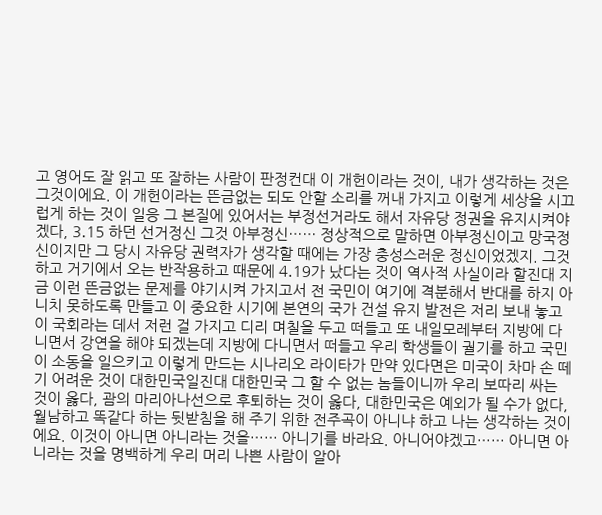고 영어도 잘 읽고 또 잘하는 사람이 판정컨대 이 개헌이라는 것이, 내가 생각하는 것은 그것이에요. 이 개헌이라는 뜬금없는 되도 안할 소리를 꺼내 가지고 이렇게 세상을 시끄럽게 하는 것이 일응 그 본질에 있어서는 부정선거라도 해서 자유당 정권을 유지시켜야겠다, 3․15 하던 선거정신 그것 아부정신…… 정상적으로 말하면 아부정신이고 망국정신이지만 그 당시 자유당 권력자가 생각할 때에는 가장 충성스러운 정신이었겠지. 그것하고 거기에서 오는 반작용하고 때문에 4․19가 났다는 것이 역사적 사실이라 할진대 지금 이런 뜬금없는 문제를 야기시켜 가지고서 전 국민이 여기에 격분해서 반대를 하지 아니치 못하도록 만들고 이 중요한 시기에 본연의 국가 건설 유지 발전은 저리 보내 놓고 이 국회라는 데서 저런 걸 가지고 디리 며칠을 두고 떠들고 또 내일모레부터 지방에 다니면서 강연을 해야 되겠는데 지방에 다니면서 떠들고 우리 학생들이 궐기를 하고 국민이 소동을 일으키고 이렇게 만드는 시나리오 라이타가 만약 있다면은 미국이 차마 손 떼기 어려운 것이 대한민국일진대 대한민국 그 할 수 없는 놈들이니까 우리 보따리 싸는 것이 옳다, 괌의 마리아나선으로 후퇴하는 것이 옳다, 대한민국은 예외가 될 수가 없다, 월남하고 똑같다 하는 뒷받침을 해 주기 위한 전주곡이 아니냐 하고 나는 생각하는 것이에요. 이것이 아니면 아니라는 것을…… 아니기를 바라요. 아니어야겠고…… 아니면 아니라는 것을 명백하게 우리 머리 나쁜 사람이 알아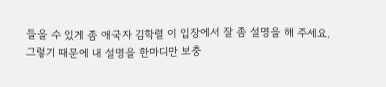들을 수 있게 좀 애국자 김학렬 이 입장에서 잘 좀 설명을 해 주세요. 그렇기 때문에 내 설명을 한마디만 보충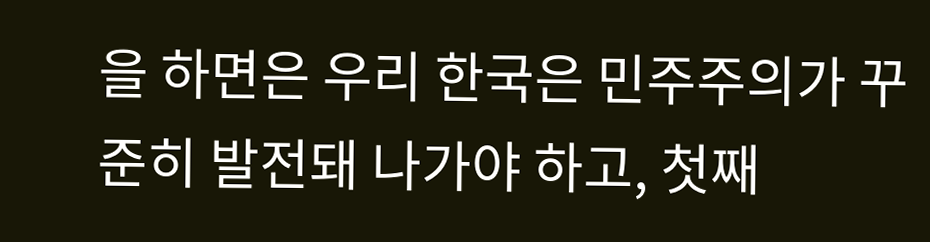을 하면은 우리 한국은 민주주의가 꾸준히 발전돼 나가야 하고, 첫째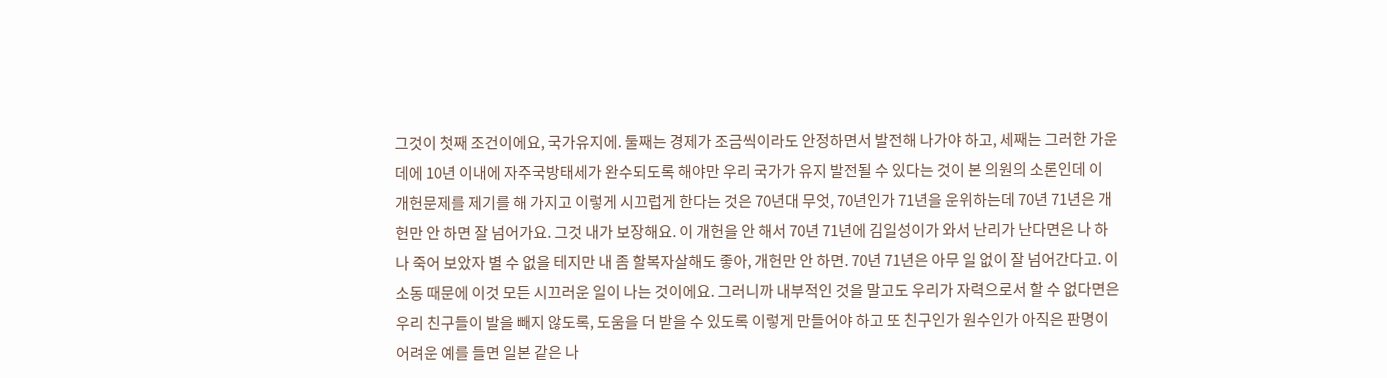그것이 첫째 조건이에요, 국가유지에. 둘째는 경제가 조금씩이라도 안정하면서 발전해 나가야 하고, 세째는 그러한 가운데에 10년 이내에 자주국방태세가 완수되도록 해야만 우리 국가가 유지 발전될 수 있다는 것이 본 의원의 소론인데 이 개헌문제를 제기를 해 가지고 이렇게 시끄럽게 한다는 것은 70년대 무엇, 70년인가 71년을 운위하는데 70년 71년은 개헌만 안 하면 잘 넘어가요. 그것 내가 보장해요. 이 개헌을 안 해서 70년 71년에 김일성이가 와서 난리가 난다면은 나 하나 죽어 보았자 별 수 없을 테지만 내 좀 할복자살해도 좋아, 개헌만 안 하면. 70년 71년은 아무 일 없이 잘 넘어간다고. 이 소동 때문에 이것 모든 시끄러운 일이 나는 것이에요. 그러니까 내부적인 것을 말고도 우리가 자력으로서 할 수 없다면은 우리 친구들이 발을 빼지 않도록, 도움을 더 받을 수 있도록 이렇게 만들어야 하고 또 친구인가 원수인가 아직은 판명이 어려운 예를 들면 일본 같은 나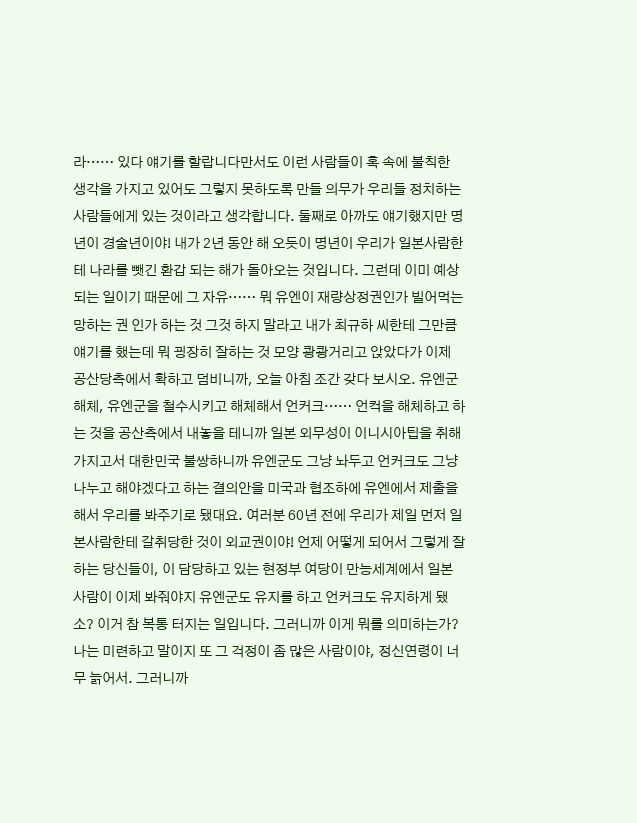라…… 있다 얘기를 할랍니다만서도 이런 사람들이 혹 속에 불칙한 생각을 가지고 있어도 그렇지 못하도록 만들 의무가 우리들 정치하는 사람들에게 있는 것이라고 생각합니다. 둘째로 아까도 얘기했지만 명년이 경술년이야! 내가 2년 동안 해 오듯이 명년이 우리가 일본사람한테 나라를 뺏긴 환갑 되는 해가 돌아오는 것입니다. 그런데 이미 예상되는 일이기 때문에 그 자유…… 뭐 유엔이 재량상정권인가 빌어먹는 망하는 권 인가 하는 것 그것 하지 말라고 내가 최규하 씨한테 그만큼 얘기를 했는데 뭐 굉장히 잘하는 것 모양 쾅쾅거리고 앉았다가 이제 공산당측에서 확하고 덤비니까, 오늘 아침 조간 갖다 보시오. 유엔군 해체, 유엔군을 철수시키고 해체해서 언커크…… 언컥을 해체하고 하는 것을 공산측에서 내놓을 테니까 일본 외무성이 이니시아팁을 취해 가지고서 대한민국 불쌍하니까 유엔군도 그냥 놔두고 언커크도 그냥 나누고 해야겠다고 하는 결의안을 미국과 협조하에 유엔에서 제출을 해서 우리를 봐주기로 됐대요. 여러분 60년 전에 우리가 제일 먼저 일본사람한테 갈취당한 것이 외교권이야! 언제 어떻게 되어서 그렇게 잘하는 당신들이, 이 담당하고 있는 현정부 여당이 만능세계에서 일본사람이 이제 봐줘야지 유엔군도 유지를 하고 언커크도 유지하게 됐소? 이거 참 복통 터지는 일입니다. 그러니까 이게 뭐를 의미하는가? 나는 미련하고 말이지 또 그 걱정이 좀 많은 사람이야, 정신연령이 너무 늙어서. 그러니까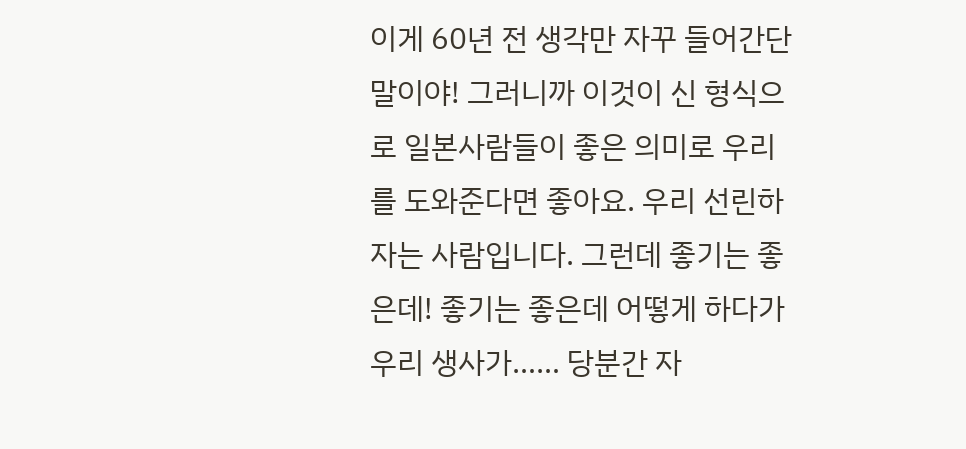이게 60년 전 생각만 자꾸 들어간단 말이야! 그러니까 이것이 신 형식으로 일본사람들이 좋은 의미로 우리를 도와준다면 좋아요. 우리 선린하자는 사람입니다. 그런데 좋기는 좋은데! 좋기는 좋은데 어떻게 하다가 우리 생사가…… 당분간 자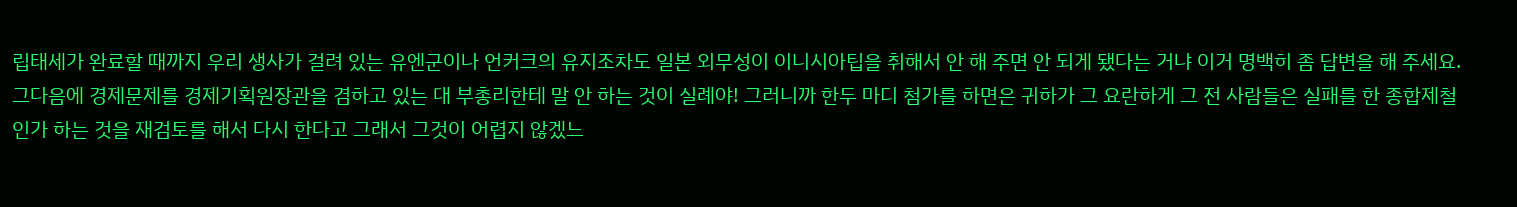립태세가 완료할 때까지 우리 생사가 걸려 있는 유엔군이나 언커크의 유지조차도 일본 외무성이 이니시아팁을 취해서 안 해 주면 안 되게 됐다는 거냐 이거 명백히 좀 답변을 해 주세요. 그다음에 경제문제를 경제기획원장관을 겸하고 있는 대 부총리한테 말 안 하는 것이 실례야! 그러니까 한두 마디 첨가를 하면은 귀하가 그 요란하게 그 전 사람들은 실패를 한 종합제철인가 하는 것을 재검토를 해서 다시 한다고 그래서 그것이 어렵지 않겠느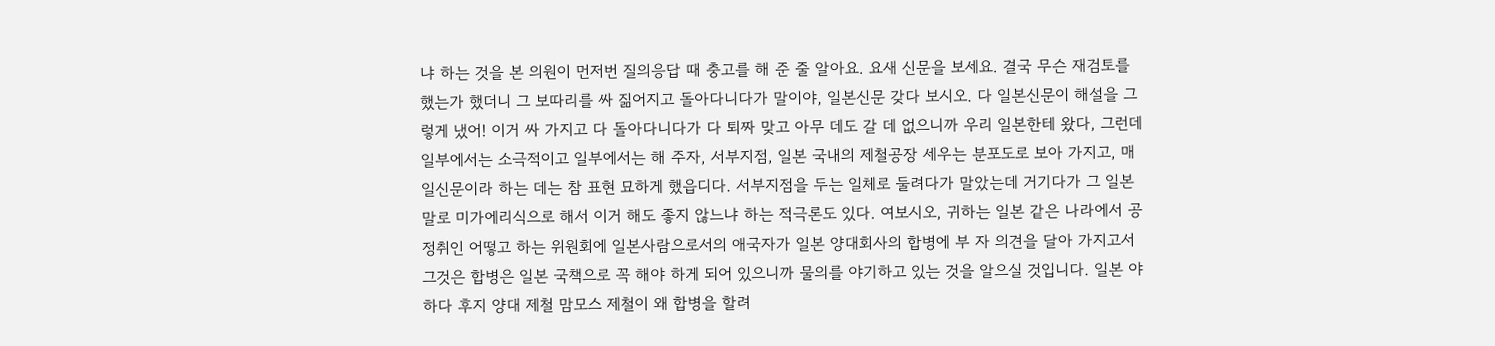냐 하는 것을 본 의원이 먼저번 질의응답 때 충고를 해 준 줄 알아요. 요새 신문을 보세요. 결국 무슨 재검토를 했는가 했더니 그 보따리를 싸 짊어지고 돌아다니다가 말이야, 일본신문 갖다 보시오. 다 일본신문이 해설을 그렇게 냈어! 이거 싸 가지고 다 돌아다니다가 다 퇴짜 맞고 아무 데도 갈 데 없으니까 우리 일본한테 왔다, 그런데 일부에서는 소극적이고 일부에서는 해 주자, 서부지점, 일본 국내의 제철공장 세우는 분포도로 보아 가지고, 매일신문이라 하는 데는 참 표현 묘하게 했읍디다. 서부지점을 두는 일체로 둘려다가 말았는데 거기다가 그 일본말로 미가에리식으로 해서 이거 해도 좋지 않느냐 하는 적극론도 있다. 여보시오, 귀하는 일본 같은 나라에서 공정취인 어떻고 하는 위원회에 일본사람으로서의 애국자가 일본 양대회사의 합병에 부 자 의견을 달아 가지고서 그것은 합병은 일본 국책으로 꼭 해야 하게 되어 있으니까 물의를 야기하고 있는 것을 알으실 것입니다. 일본 야하다 후지 양대 제철 맘모스 제철이 왜 합병을 할려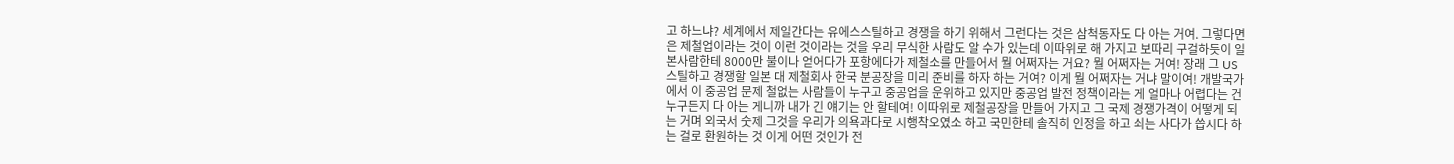고 하느냐? 세계에서 제일간다는 유에스스틸하고 경쟁을 하기 위해서 그런다는 것은 삼척동자도 다 아는 거여. 그렇다면은 제철업이라는 것이 이런 것이라는 것을 우리 무식한 사람도 알 수가 있는데 이따위로 해 가지고 보따리 구걸하듯이 일본사람한테 8000만 불이나 얻어다가 포항에다가 제철소를 만들어서 뭘 어쩌자는 거요? 뭘 어쩌자는 거여! 장래 그 US스틸하고 경쟁할 일본 대 제철회사 한국 분공장을 미리 준비를 하자 하는 거여? 이게 뭘 어쩌자는 거냐 말이여! 개발국가에서 이 중공업 문제 철없는 사람들이 누구고 중공업을 운위하고 있지만 중공업 발전 정책이라는 게 얼마나 어렵다는 건 누구든지 다 아는 게니까 내가 긴 얘기는 안 할테여! 이따위로 제철공장을 만들어 가지고 그 국제 경쟁가격이 어떻게 되는 거며 외국서 숫제 그것을 우리가 의욕과다로 시행착오였소 하고 국민한테 솔직히 인정을 하고 쇠는 사다가 씁시다 하는 걸로 환원하는 것 이게 어떤 것인가 전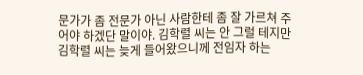문가가 좀 전문가 아닌 사람한테 좀 잘 가르쳐 주어야 하겠단 말이야. 김학렬 씨는 안 그럴 테지만 김학렬 씨는 늦게 들어왔으니께 전임자 하는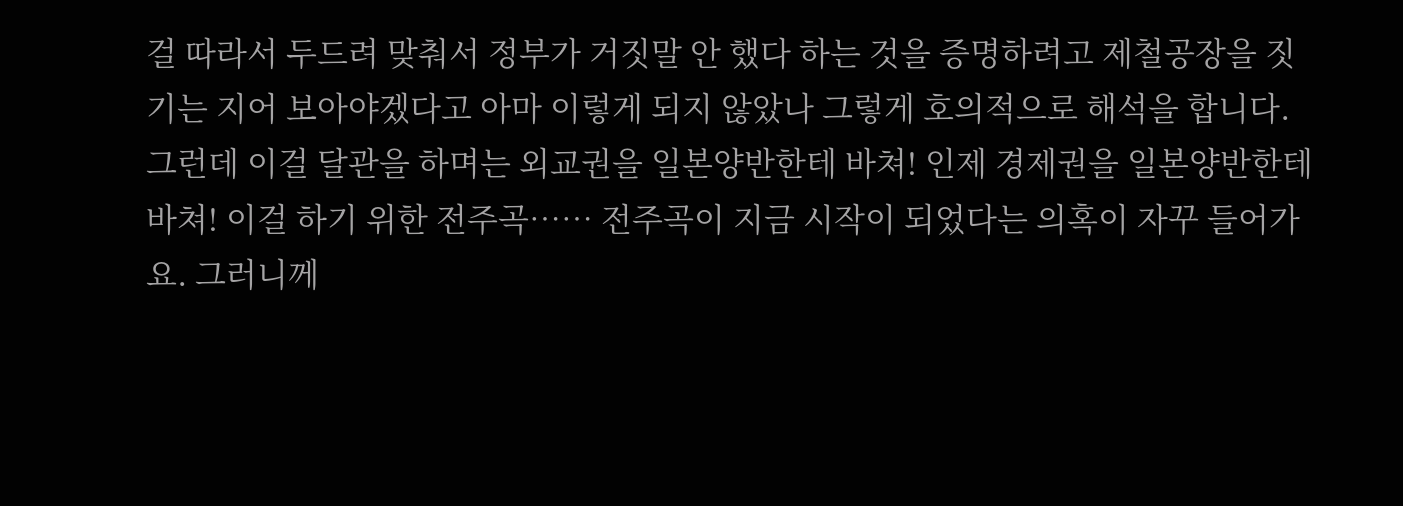걸 따라서 두드려 맞춰서 정부가 거짓말 안 했다 하는 것을 증명하려고 제철공장을 짓기는 지어 보아야겠다고 아마 이렇게 되지 않았나 그렇게 호의적으로 해석을 합니다. 그런데 이걸 달관을 하며는 외교권을 일본양반한테 바쳐! 인제 경제권을 일본양반한테 바쳐! 이걸 하기 위한 전주곡…… 전주곡이 지금 시작이 되었다는 의혹이 자꾸 들어가요. 그러니께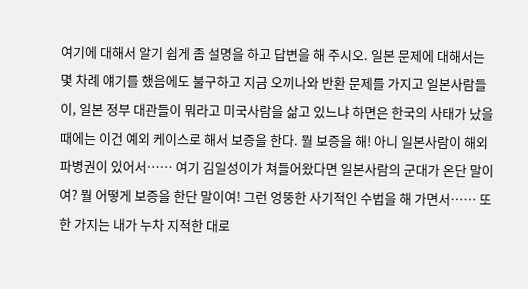여기에 대해서 알기 쉽게 좀 설명을 하고 답변을 해 주시오. 일본 문제에 대해서는 몇 차례 얘기를 했음에도 불구하고 지금 오끼나와 반환 문제를 가지고 일본사람들이, 일본 정부 대관들이 뭐라고 미국사람을 삶고 있느냐 하면은 한국의 사태가 났을 때에는 이건 예외 케이스로 해서 보증을 한다. 뭘 보증을 해! 아니 일본사람이 해외파병권이 있어서…… 여기 김일성이가 쳐들어왔다면 일본사람의 군대가 온단 말이여? 뭘 어떻게 보증을 한단 말이여! 그런 엉뚱한 사기적인 수법을 해 가면서…… 또 한 가지는 내가 누차 지적한 대로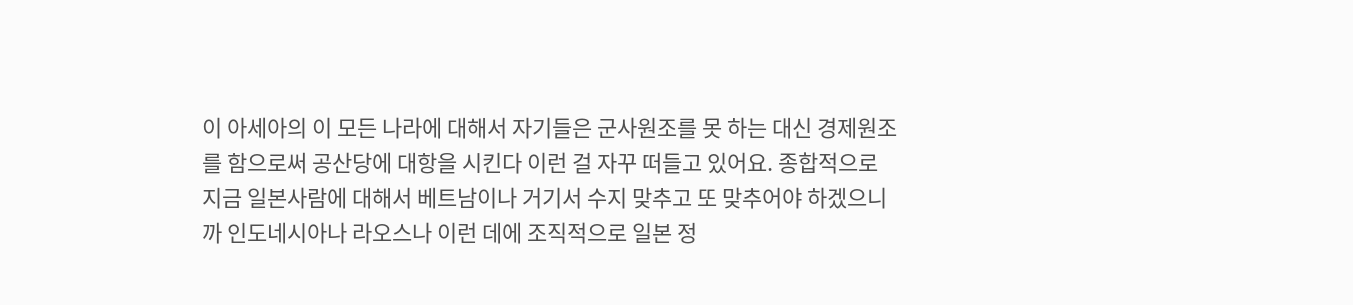이 아세아의 이 모든 나라에 대해서 자기들은 군사원조를 못 하는 대신 경제원조를 함으로써 공산당에 대항을 시킨다 이런 걸 자꾸 떠들고 있어요. 종합적으로 지금 일본사람에 대해서 베트남이나 거기서 수지 맞추고 또 맞추어야 하겠으니까 인도네시아나 라오스나 이런 데에 조직적으로 일본 정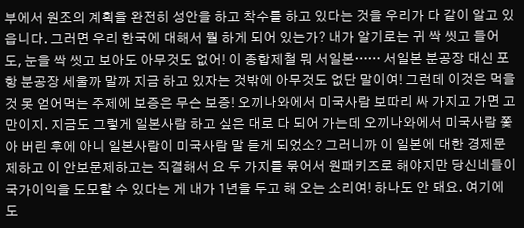부에서 원조의 계획을 완전히 성안을 하고 착수를 하고 있다는 것을 우리가 다 같이 알고 있읍니다. 그러면 우리 한국에 대해서 뭘 하게 되어 있는가? 내가 알기로는 귀 싹 씻고 들어도, 눈을 싹 씻고 보아도 아무것도 없어! 이 종합제철 뭐 서일본…… 서일본 분공장 대신 포항 분공장 세울까 말까 지금 하고 있자는 것밖에 아무것도 없단 말이여! 그런데 이것은 먹을 것 못 얻어먹는 주제에 보증은 무슨 보증! 오끼나와에서 미국사람 보따리 싸 가지고 가면 고만이지. 지금도 그렇게 일본사람 하고 싶은 대로 다 되어 가는데 오끼나와에서 미국사람 쫓아 버린 후에 아니 일본사람이 미국사람 말 듣게 되었소? 그러니까 이 일본에 대한 경제문제하고 이 안보문제하고는 직결해서 요 두 가지를 묶어서 원패키즈로 해야지만 당신네들이 국가이익을 도모할 수 있다는 게 내가 1년을 두고 해 오는 소리여! 하나도 안 돼요. 여기에도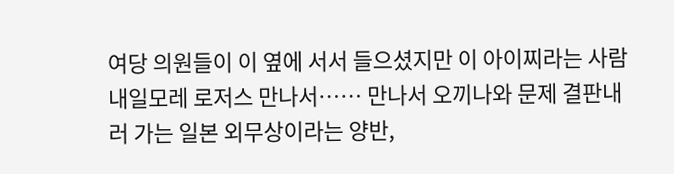여당 의원들이 이 옆에 서서 들으셨지만 이 아이찌라는 사람 내일모레 로저스 만나서…… 만나서 오끼나와 문제 결판내러 가는 일본 외무상이라는 양반,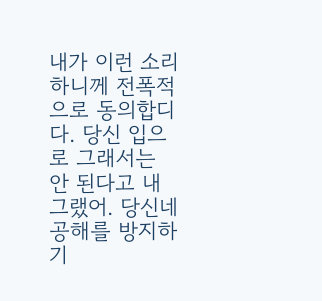내가 이런 소리 하니께 전폭적으로 동의합디다. 당신 입으로 그래서는 안 된다고 내 그랬어. 당신네 공해를 방지하기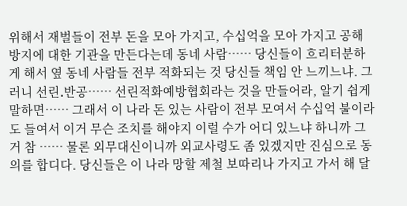위해서 재벌들이 전부 돈을 모아 가지고, 수십억을 모아 가지고 공해 방지에 대한 기관을 만든다는데 동네 사람…… 당신들이 흐리터분하게 해서 옆 동네 사람들 전부 적화되는 것 당신들 책임 안 느끼느냐. 그러니 선린․반공…… 선린적화예방협회라는 것을 만들어라, 알기 쉽게 말하면…… 그래서 이 나라 돈 있는 사람이 전부 모여서 수십억 불이라도 들여서 이거 무슨 조치를 해야지 이럴 수가 어디 있느냐 하니까 그거 참 …… 물론 외무대신이니까 외교사령도 좀 있겠지만 진심으로 동의를 합디다. 당신들은 이 나라 망할 제철 보따리나 가지고 가서 해 달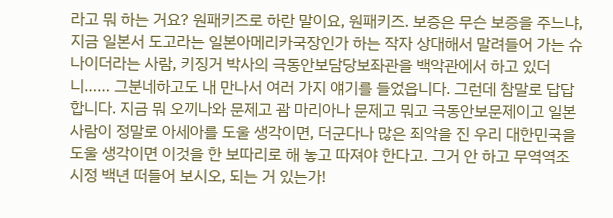라고 뭐 하는 거요? 원패키즈로 하란 말이요, 원패키즈. 보증은 무슨 보증을 주느냐, 지금 일본서 도고라는 일본아메리카국장인가 하는 작자 상대해서 말려들어 가는 슈나이더라는 사람, 키징거 박사의 극동안보담당보좌관을 백악관에서 하고 있더니…… 그분네하고도 내 만나서 여러 가지 얘기를 들었읍니다. 그런데 참말로 답답합니다. 지금 뭐 오끼나와 문제고 괌 마리아나 문제고 뭐고 극동안보문제이고 일본사람이 정말로 아세아를 도울 생각이면, 더군다나 많은 죄악을 진 우리 대한민국을 도울 생각이면 이것을 한 보따리로 해 놓고 따져야 한다고. 그거 안 하고 무역역조 시정 백년 떠들어 보시오, 되는 거 있는가!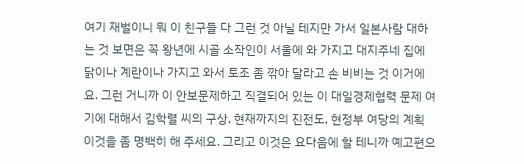여기 재벌이니 뭐 이 친구들 다 그런 것 아닐 테지만 가서 일본사람 대하는 것 보면은 꼭 왕년에 시골 소작인이 서울에 와 가지고 대지주네 집에 닭이나 계란이나 가지고 와서 토조 좀 깎아 달라고 손 비비는 것 이거에요. 그런 거니까 이 안보문제하고 직결되어 있는 이 대일경제협력 문제 여기에 대해서 김학렬 씨의 구상, 현재까지의 진전도, 현정부 여당의 계획 이것을 좀 명백히 해 주세요. 그리고 이것은 요다음에 할 테니까 예고편으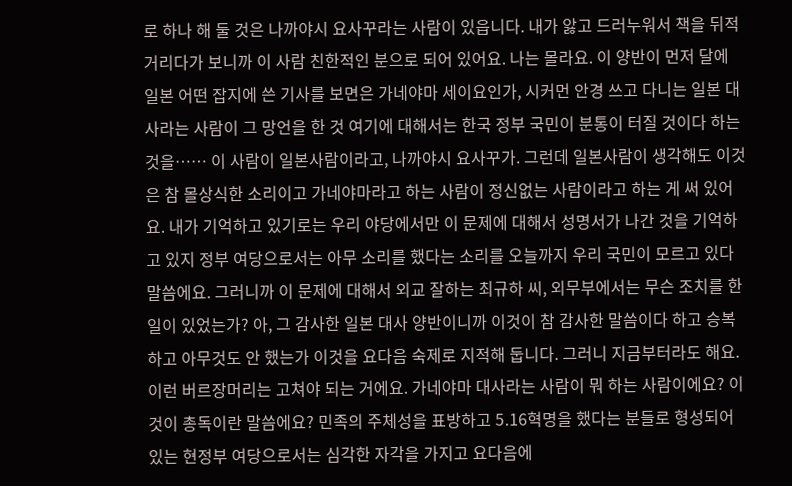로 하나 해 둘 것은 나까야시 요사꾸라는 사람이 있읍니다. 내가 앓고 드러누워서 책을 뒤적거리다가 보니까 이 사람 친한적인 분으로 되어 있어요. 나는 몰라요. 이 양반이 먼저 달에 일본 어떤 잡지에 쓴 기사를 보면은 가네야마 세이요인가, 시커먼 안경 쓰고 다니는 일본 대사라는 사람이 그 망언을 한 것 여기에 대해서는 한국 정부 국민이 분통이 터질 것이다 하는 것을…… 이 사람이 일본사람이라고, 나까야시 요사꾸가. 그런데 일본사람이 생각해도 이것은 참 몰상식한 소리이고 가네야마라고 하는 사람이 정신없는 사람이라고 하는 게 써 있어요. 내가 기억하고 있기로는 우리 야당에서만 이 문제에 대해서 성명서가 나간 것을 기억하고 있지 정부 여당으로서는 아무 소리를 했다는 소리를 오늘까지 우리 국민이 모르고 있다 말씀에요. 그러니까 이 문제에 대해서 외교 잘하는 최규하 씨, 외무부에서는 무슨 조치를 한 일이 있었는가? 아, 그 감사한 일본 대사 양반이니까 이것이 참 감사한 말씀이다 하고 승복하고 아무것도 안 했는가 이것을 요다음 숙제로 지적해 둡니다. 그러니 지금부터라도 해요. 이런 버르장머리는 고쳐야 되는 거에요. 가네야마 대사라는 사람이 뭐 하는 사람이에요? 이것이 총독이란 말씀에요? 민족의 주체성을 표방하고 5․16혁명을 했다는 분들로 형성되어 있는 현정부 여당으로서는 심각한 자각을 가지고 요다음에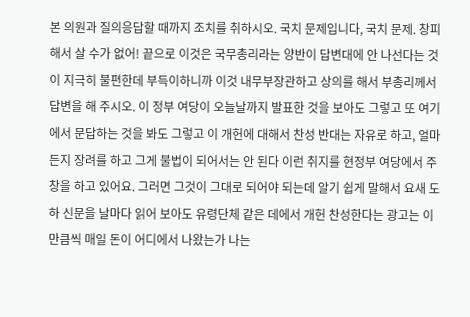본 의원과 질의응답할 때까지 조치를 취하시오. 국치 문제입니다, 국치 문제. 창피해서 살 수가 없어! 끝으로 이것은 국무총리라는 양반이 답변대에 안 나선다는 것이 지극히 불편한데 부득이하니까 이것 내무부장관하고 상의를 해서 부총리께서 답변을 해 주시오. 이 정부 여당이 오늘날까지 발표한 것을 보아도 그렇고 또 여기에서 문답하는 것을 봐도 그렇고 이 개헌에 대해서 찬성 반대는 자유로 하고, 얼마든지 장려를 하고 그게 불법이 되어서는 안 된다 이런 취지를 현정부 여당에서 주창을 하고 있어요. 그러면 그것이 그대로 되어야 되는데 알기 쉽게 말해서 요새 도하 신문을 날마다 읽어 보아도 유령단체 같은 데에서 개헌 찬성한다는 광고는 이만큼씩 매일 돈이 어디에서 나왔는가 나는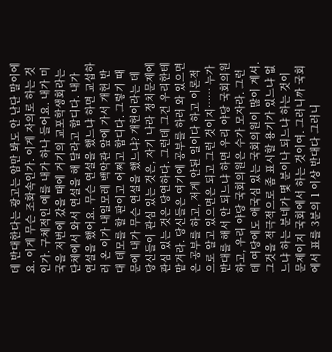데 반대한다는 광고는 암만 봐도 안 난단 말이에요. 이게 무슨 조화속인가. 이게 자의로 하는 것인가. 구체적인 예를 내가 하나 들어요. 내가 미국을 저번에 갔을 때에 거기의 교포학생회라는 단체에서 와서 연설을 해 달라고 합디다. 내가 연설을 했어요. 무슨 연설을 했느냐 하면 교섭하러 온 이가 내일모레 백악관 앞에 가서 개헌 반대 데모를 할 판이고 어쩌고 합디다. 그렇기 때문에 내가 무슨 연설을 했느냐? 개헌이라는 데 당신들이 관심 있는 것은, 자기 나라 정치문제에 관심 있는 것은 당연하다. 그런데 그건 우리한테 맡겨라. 당신들은 여기에 공부를 하러 와 있으면은 공부를 하고, 저게 안된 일이다 하고 이론적으로 알고 있으면은 되고 그런 것이지…… 누가 반대를 해서 안 되느냐 하면 우리 야당 국회의원하고, 우리 야당 국회의원은 수가 모자라. 그런데 여당에도 애국심 있는 국회의원이 많이 계셔. 그것을 적극적으로 좀 표시할 용기가 있느냐 없느냐 하는 분네가 몇 분이나 되느냐 하는 것이 문제이지 국회에서 하는 것이여. 그러니까 국회에서 표를 3분의 1 이상 반대다 그러니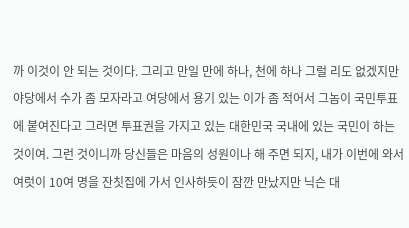까 이것이 안 되는 것이다. 그리고 만일 만에 하나, 천에 하나 그럴 리도 없겠지만 야당에서 수가 좀 모자라고 여당에서 용기 있는 이가 좀 적어서 그놈이 국민투표에 붙여진다고 그러면 투표권을 가지고 있는 대한민국 국내에 있는 국민이 하는 것이여. 그런 것이니까 당신들은 마음의 성원이나 해 주면 되지, 내가 이번에 와서 여럿이 10여 명을 잔칫집에 가서 인사하듯이 잠깐 만났지만 닉슨 대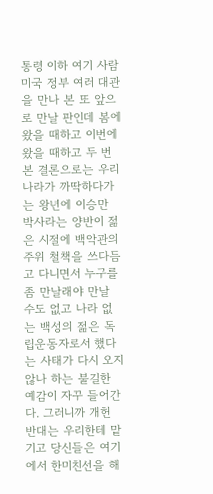통령 이하 여기 사람 미국 정부 여러 대관을 만나 본 또 앞으로 만날 판인데 봄에 왔을 때하고 이번에 왔을 때하고 두 번 본 결론으로는 우리나라가 까딱하다가는 왕년에 이승만 박사라는 양반이 젊은 시절에 백악관의 주위 철책을 쓰다듬고 다니면서 누구를 좀 만날래야 만날 수도 없고 나라 없는 백성의 젊은 독립운동자로서 했다는 사태가 다시 오지 않나 하는 불길한 예감이 자꾸 들어간다. 그러니까 개헌 반대는 우리한테 맡기고 당신들은 여기에서 한미친선을 해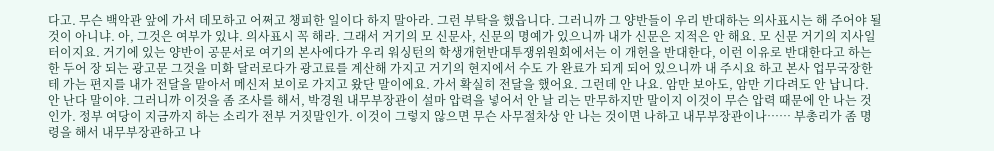다고. 무슨 백악관 앞에 가서 데모하고 어쩌고 챙피한 일이다 하지 말아라. 그런 부탁을 했읍니다. 그러니까 그 양반들이 우리 반대하는 의사표시는 해 주어야 될 것이 아니냐. 아, 그것은 여부가 있냐. 의사표시 꼭 해라. 그래서 거기의 모 신문사, 신문의 명예가 있으니까 내가 신문은 지적은 안 해요. 모 신문 거기의 지사일 터이지요. 거기에 있는 양반이 공문서로 여기의 본사에다가 우리 워싱턴의 학생개헌반대투쟁위원회에서는 이 개헌을 반대한다, 이런 이유로 반대한다고 하는 한 두어 장 되는 광고문 그것을 미화 달러로다가 광고료를 계산해 가지고 거기의 현지에서 수도 가 완료가 되게 되어 있으니까 내 주시요 하고 본사 업무국장한테 가는 편지를 내가 전달을 맡아서 메신저 보이로 가지고 왔단 말이에요. 가서 확실히 전달을 했어요. 그런데 안 나요. 암만 보아도, 암만 기다려도 안 납니다. 안 난다 말이야. 그러니까 이것을 좀 조사를 해서, 박경원 내무부장관이 설마 압력을 넣어서 안 날 리는 만무하지만 말이지 이것이 무슨 압력 때문에 안 나는 것인가. 정부 여당이 지금까지 하는 소리가 전부 거짓말인가. 이것이 그렇지 않으면 무슨 사무절차상 안 나는 것이면 나하고 내무부장관이나…… 부총리가 좀 명령을 해서 내무부장관하고 나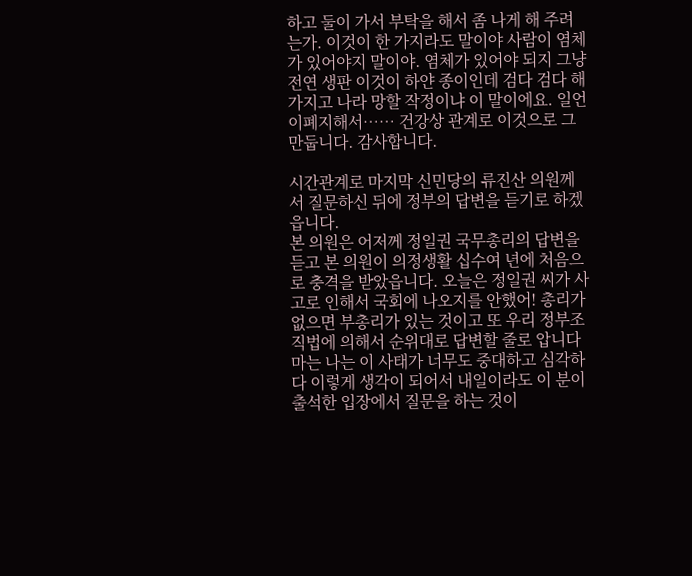하고 둘이 가서 부탁을 해서 좀 나게 해 주려는가. 이것이 한 가지라도 말이야 사람이 염체가 있어야지 말이야. 염체가 있어야 되지 그냥 전연 생판 이것이 하얀 종이인데 검다 검다 해 가지고 나라 망할 작정이냐 이 말이에요. 일언이폐지해서…… 건강상 관계로 이것으로 그만둡니다. 감사합니다.

시간관계로 마지막 신민당의 류진산 의원께서 질문하신 뒤에 정부의 답변을 듣기로 하겠읍니다.
본 의원은 어저께 정일권 국무총리의 답변을 듣고 본 의원이 의정생활 십수여 년에 처음으로 충격을 받았읍니다. 오늘은 정일권 씨가 사고로 인해서 국회에 나오지를 안했어! 총리가 없으면 부총리가 있는 것이고 또 우리 정부조직법에 의해서 순위대로 답변할 줄로 압니다마는 나는 이 사태가 너무도 중대하고 심각하다 이렇게 생각이 되어서 내일이라도 이 분이 출석한 입장에서 질문을 하는 것이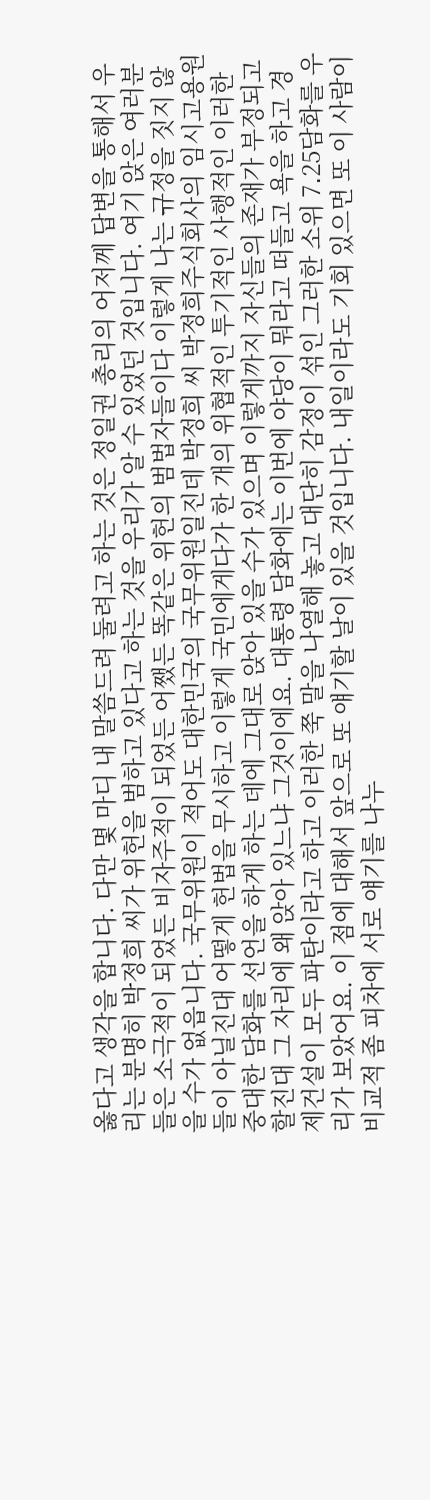옳다고 생각을 합니다. 다만 몇 마디 내 말씀드려 둘려고 하는 것은 정일권 총리의 어저께 답변을 통해서 우리는 분명히 박정희 씨가 위헌을 범하고 있다고 하는 것을 우리가 알 수 있었던 것입니다. 여기 앉은 여러분들은 소극적이 되었든 비자주적이 되었든 어쨌든 똑같은 위헌의 범법자들이다 이렇게 나는 규정을 짓지 않을 수가 없읍니다. 국무위원이 적어도 대한민국의 국무위원일진데 박정희 씨 박정희주식회사의 임시고용원들이 아닐진대 어떻게 헌법을 무시하고 이렇게 국민에게다가 한 개의 위협적인 투기적인 사행적인 이러한 중대한 담화를 선언을 하게 하는 데에 그대로 앉아 있을 수가 있으며 이렇게까지 자신들의 존재가 부정되고 할진대 그 자리에 왜 앉아 있느냐 그것이에요. 대통령 담화에는 이번에 야당이 뭐라고 떠들고 욕을 하고 경제건설이 모두 파탄이라고 하고 이러한 쭉 말을 나열해 놓고 대단히 감정이 섞인 그러한 소위 7․25담화를 우리가 보았어요. 이 점에 대해서 앞으로 또 얘기할 날이 있을 것입니다. 내일이라도 기회 있으면 또 이 사람이 비교적 좀 피차에 서로 얘기를 나누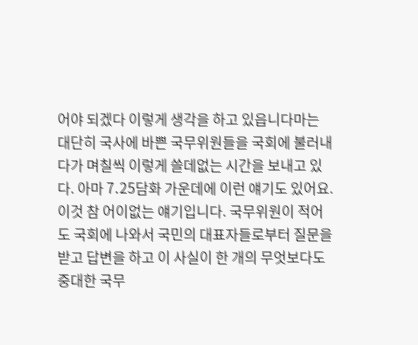어야 되겠다 이렇게 생각을 하고 있읍니다마는 대단히 국사에 바쁜 국무위원들을 국회에 불러내다가 며칠씩 이렇게 쓸데없는 시간을 보내고 있다. 아마 7․25담화 가운데에 이런 얘기도 있어요. 이것 참 어이없는 얘기입니다. 국무위원이 적어도 국회에 나와서 국민의 대표자들로부터 질문을 받고 답변을 하고 이 사실이 한 개의 무엇보다도 중대한 국무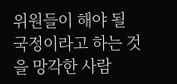위원들이 해야 될 국정이라고 하는 것을 망각한 사람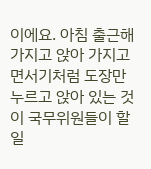이에요. 아침 출근해 가지고 앉아 가지고 면서기처럼 도장만 누르고 앉아 있는 것이 국무위원들이 할 일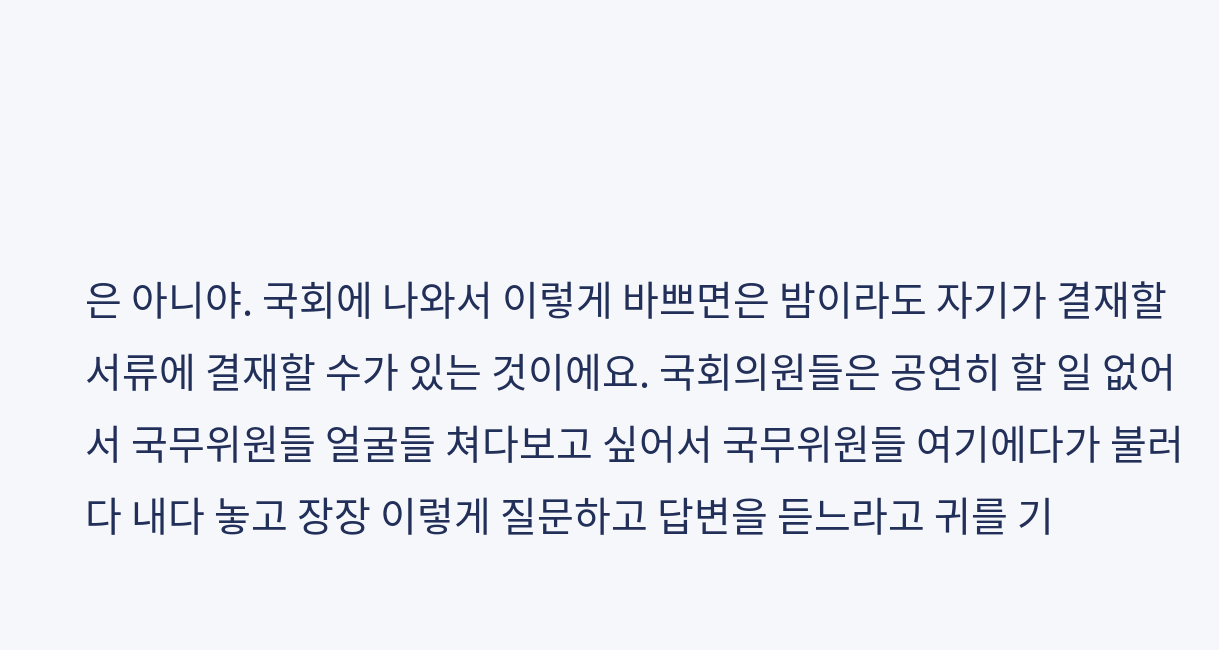은 아니야. 국회에 나와서 이렇게 바쁘면은 밤이라도 자기가 결재할 서류에 결재할 수가 있는 것이에요. 국회의원들은 공연히 할 일 없어서 국무위원들 얼굴들 쳐다보고 싶어서 국무위원들 여기에다가 불러다 내다 놓고 장장 이렇게 질문하고 답변을 듣느라고 귀를 기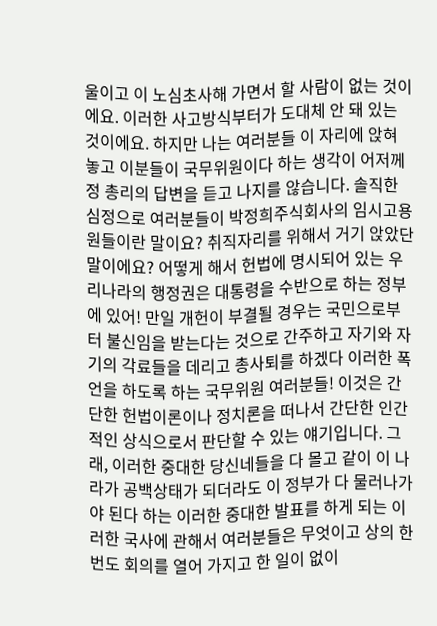울이고 이 노심초사해 가면서 할 사람이 없는 것이에요. 이러한 사고방식부터가 도대체 안 돼 있는 것이에요. 하지만 나는 여러분들 이 자리에 앉혀 놓고 이분들이 국무위원이다 하는 생각이 어저께 정 총리의 답변을 듣고 나지를 않습니다. 솔직한 심정으로 여러분들이 박정희주식회사의 임시고용원들이란 말이요? 취직자리를 위해서 거기 앉았단 말이에요? 어떻게 해서 헌법에 명시되어 있는 우리나라의 행정권은 대통령을 수반으로 하는 정부에 있어! 만일 개헌이 부결될 경우는 국민으로부터 불신임을 받는다는 것으로 간주하고 자기와 자기의 각료들을 데리고 총사퇴를 하겠다 이러한 폭언을 하도록 하는 국무위원 여러분들! 이것은 간단한 헌법이론이나 정치론을 떠나서 간단한 인간적인 상식으로서 판단할 수 있는 얘기입니다. 그래, 이러한 중대한 당신네들을 다 몰고 같이 이 나라가 공백상태가 되더라도 이 정부가 다 물러나가야 된다 하는 이러한 중대한 발표를 하게 되는 이러한 국사에 관해서 여러분들은 무엇이고 상의 한 번도 회의를 열어 가지고 한 일이 없이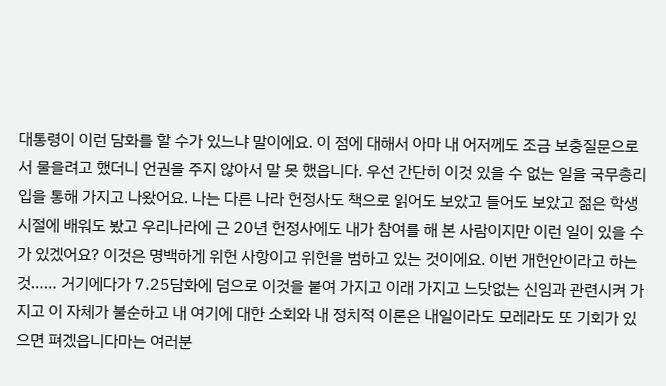대통령이 이런 담화를 할 수가 있느냐 말이에요. 이 점에 대해서 아마 내 어저께도 조금 보충질문으로서 물을려고 했더니 언권을 주지 않아서 말 못 했읍니다. 우선 간단히 이것 있을 수 없는 일을 국무총리 입을 통해 가지고 나왔어요. 나는 다른 나라 헌정사도 책으로 읽어도 보았고 들어도 보았고 젊은 학생시절에 배워도 봤고 우리나라에 근 20년 헌정사에도 내가 참여를 해 본 사람이지만 이런 일이 있을 수가 있겠어요? 이것은 명백하게 위헌 사항이고 위헌을 범하고 있는 것이에요. 이번 개헌안이라고 하는 것…… 거기에다가 7․25담화에 덤으로 이것을 붙여 가지고 이래 가지고 느닷없는 신임과 관련시켜 가지고 이 자체가 불순하고 내 여기에 대한 소회와 내 정치적 이론은 내일이라도 모레라도 또 기회가 있으면 펴겠읍니다마는 여러분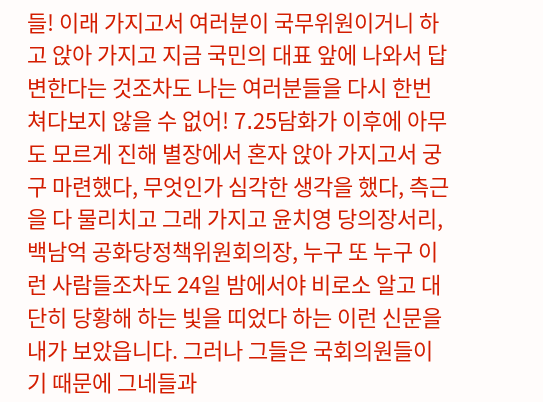들! 이래 가지고서 여러분이 국무위원이거니 하고 앉아 가지고 지금 국민의 대표 앞에 나와서 답변한다는 것조차도 나는 여러분들을 다시 한번 쳐다보지 않을 수 없어! 7․25담화가 이후에 아무도 모르게 진해 별장에서 혼자 앉아 가지고서 궁구 마련했다, 무엇인가 심각한 생각을 했다, 측근을 다 물리치고 그래 가지고 윤치영 당의장서리, 백남억 공화당정책위원회의장, 누구 또 누구 이런 사람들조차도 24일 밤에서야 비로소 알고 대단히 당황해 하는 빛을 띠었다 하는 이런 신문을 내가 보았읍니다. 그러나 그들은 국회의원들이기 때문에 그네들과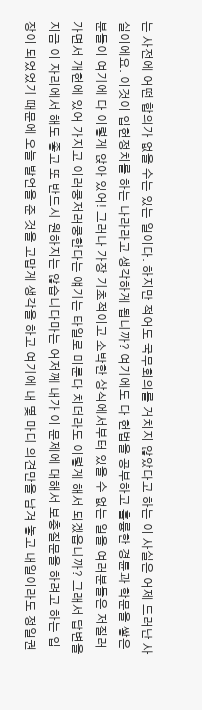는 사전에 어떤 합의가 없을 수는 있는 일이다. 하지만 적어도 국무회의를 거치지 않았다고 하는 이 사실은 어제 드러난 사실이에요. 이것이 입헌정치를 하는 나라라고 생각하게 됩니까? 여기에도 다 헌법을 공부하고 훌륭한 경륜과 학문을 쌓은 분들이 여기에 다 이렇게 앉아 있어! 그러나 가장 기초적이고 소박한 상식에서부터 있을 수 없는 일을 여러분들은 저질러 가면서 개헌에 있어 가지고 이러쿵저러쿵한다는 얘기는 타일로 미룬다 치더라도 이렇게 해서 되겠읍니까? 그래서 답변을 지금 이 자리에서 해도 좋고 또 반드시 원하지는 않습니다마는 어저께 내가 이 문제에 대해서 보충질문을 하려고 하는 입장이 되었었기 때문에 오늘 발언을 준 것을 고맙게 생각을 하고 여기에 내 몇 마디 의견만을 남겨 놓고 내일이라도 정일권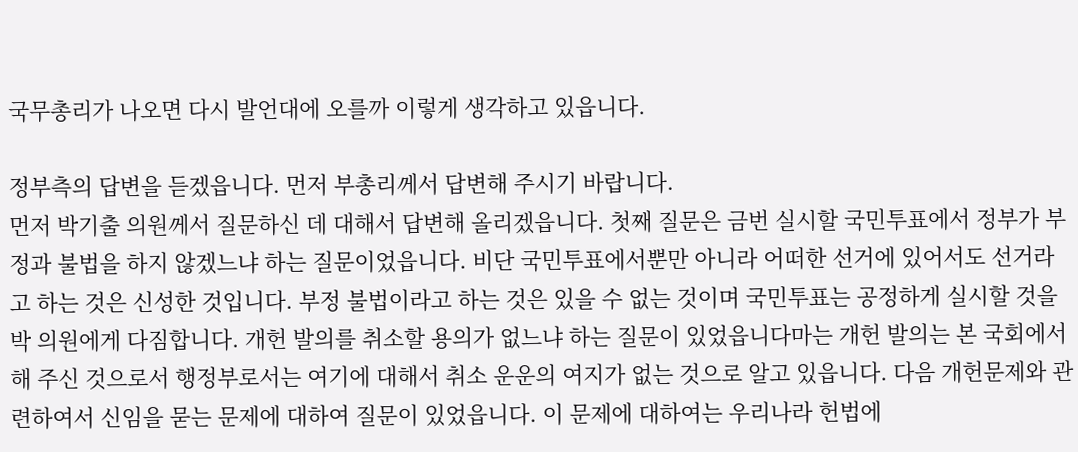국무총리가 나오면 다시 발언대에 오를까 이렇게 생각하고 있읍니다.

정부측의 답변을 듣겠읍니다. 먼저 부총리께서 답변해 주시기 바랍니다.
먼저 박기출 의원께서 질문하신 데 대해서 답변해 올리겠읍니다. 첫째 질문은 금번 실시할 국민투표에서 정부가 부정과 불법을 하지 않겠느냐 하는 질문이었읍니다. 비단 국민투표에서뿐만 아니라 어떠한 선거에 있어서도 선거라고 하는 것은 신성한 것입니다. 부정 불법이라고 하는 것은 있을 수 없는 것이며 국민투표는 공정하게 실시할 것을 박 의원에게 다짐합니다. 개헌 발의를 취소할 용의가 없느냐 하는 질문이 있었읍니다마는 개헌 발의는 본 국회에서 해 주신 것으로서 행정부로서는 여기에 대해서 취소 운운의 여지가 없는 것으로 알고 있읍니다. 다음 개헌문제와 관련하여서 신임을 묻는 문제에 대하여 질문이 있었읍니다. 이 문제에 대하여는 우리나라 헌법에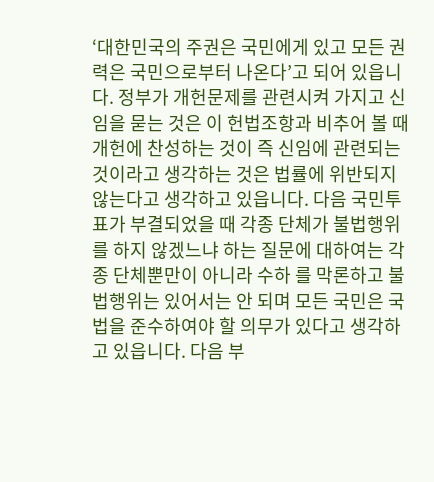‘대한민국의 주권은 국민에게 있고 모든 권력은 국민으로부터 나온다’고 되어 있읍니다. 정부가 개헌문제를 관련시켜 가지고 신임을 묻는 것은 이 헌법조항과 비추어 볼 때 개헌에 찬성하는 것이 즉 신임에 관련되는 것이라고 생각하는 것은 법률에 위반되지 않는다고 생각하고 있읍니다. 다음 국민투표가 부결되었을 때 각종 단체가 불법행위를 하지 않겠느냐 하는 질문에 대하여는 각종 단체뿐만이 아니라 수하 를 막론하고 불법행위는 있어서는 안 되며 모든 국민은 국법을 준수하여야 할 의무가 있다고 생각하고 있읍니다. 다음 부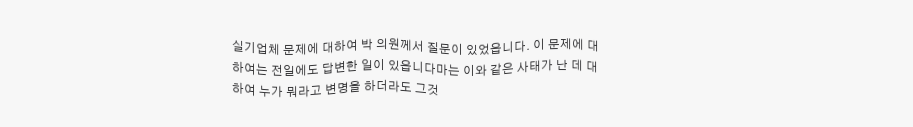실기업체 문제에 대하여 박 의원께서 질문이 있었읍니다. 이 문제에 대하여는 전일에도 답변한 일이 있읍니다마는 이와 같은 사태가 난 데 대하여 누가 뭐라고 변명을 하더라도 그것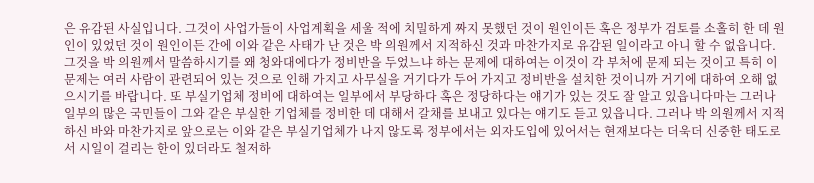은 유감된 사실입니다. 그것이 사업가들이 사업계획을 세울 적에 치밀하게 짜지 못했던 것이 원인이든 혹은 정부가 검토를 소홀히 한 데 원인이 있었던 것이 원인이든 간에 이와 같은 사태가 난 것은 박 의원께서 지적하신 것과 마찬가지로 유감된 일이라고 아니 할 수 없읍니다. 그것을 박 의원께서 말씀하시기를 왜 청와대에다가 정비반을 두었느냐 하는 문제에 대하여는 이것이 각 부처에 문제 되는 것이고 특히 이 문제는 여러 사람이 관련되어 있는 것으로 인해 가지고 사무실을 거기다가 두어 가지고 정비반을 설치한 것이니까 거기에 대하여 오해 없으시기를 바랍니다. 또 부실기업체 정비에 대하여는 일부에서 부당하다 혹은 정당하다는 얘기가 있는 것도 잘 알고 있읍니다마는 그러나 일부의 많은 국민들이 그와 같은 부실한 기업체를 정비한 데 대해서 갈채를 보내고 있다는 얘기도 듣고 있읍니다. 그러나 박 의원께서 지적하신 바와 마찬가지로 앞으로는 이와 같은 부실기업체가 나지 않도록 정부에서는 외자도입에 있어서는 현재보다는 더욱더 신중한 태도로서 시일이 걸리는 한이 있더라도 철저하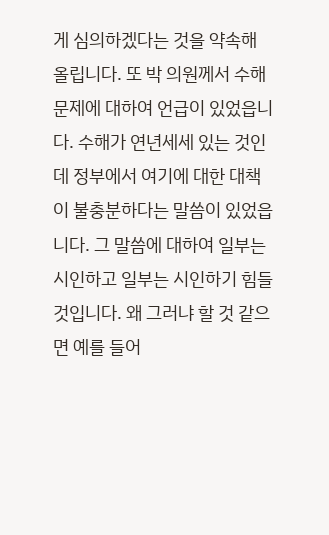게 심의하겠다는 것을 약속해 올립니다. 또 박 의원께서 수해문제에 대하여 언급이 있었읍니다. 수해가 연년세세 있는 것인데 정부에서 여기에 대한 대책이 불충분하다는 말씀이 있었읍니다. 그 말씀에 대하여 일부는 시인하고 일부는 시인하기 힘들 것입니다. 왜 그러냐 할 것 같으면 예를 들어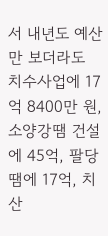서 내년도 예산만 보더라도 치수사업에 17억 8400만 원, 소양강땜 건설에 45억, 팔당땜에 17억, 치산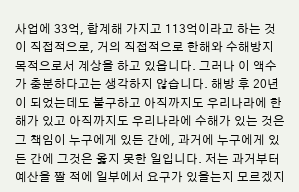사업에 33억, 합계해 가지고 113억이라고 하는 것이 직접적으로, 거의 직접적으로 한해와 수해방지 목적으로서 계상을 하고 있읍니다. 그러나 이 액수가 충분하다고는 생각하지 않습니다. 해방 후 20년이 되었는데도 불구하고 아직까지도 우리나라에 한해가 있고 아직까지도 우리나라에 수해가 있는 것은 그 책임이 누구에게 있든 간에, 과거에 누구에게 있든 간에 그것은 옳지 못한 일입니다. 저는 과거부터 예산을 짤 적에 일부에서 요구가 있을는지 모르겠지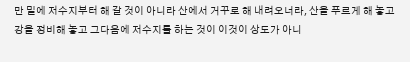만 밑에 저수지부터 해 갈 것이 아니라 산에서 거꾸로 해 내려오너라, 산을 푸르게 해 놓고 강을 정비해 놓고 그다음에 저수지를 하는 것이 이것이 상도가 아니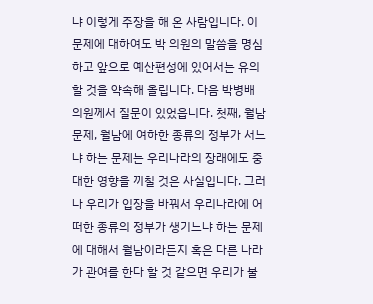냐 이렇게 주장을 해 온 사람입니다. 이 문제에 대하여도 박 의원의 말씀을 명심하고 앞으로 예산편성에 있어서는 유의할 것을 약속해 올립니다. 다음 박병배 의원께서 질문이 있었읍니다. 첫째, 월남문제, 월남에 여하한 종류의 정부가 서느냐 하는 문제는 우리나라의 장래에도 중대한 영향을 끼칠 것은 사실입니다. 그러나 우리가 입장을 바꿔서 우리나라에 어떠한 종류의 정부가 생기느냐 하는 문제에 대해서 월남이라든지 혹은 다른 나라가 관여를 한다 할 것 같으면 우리가 불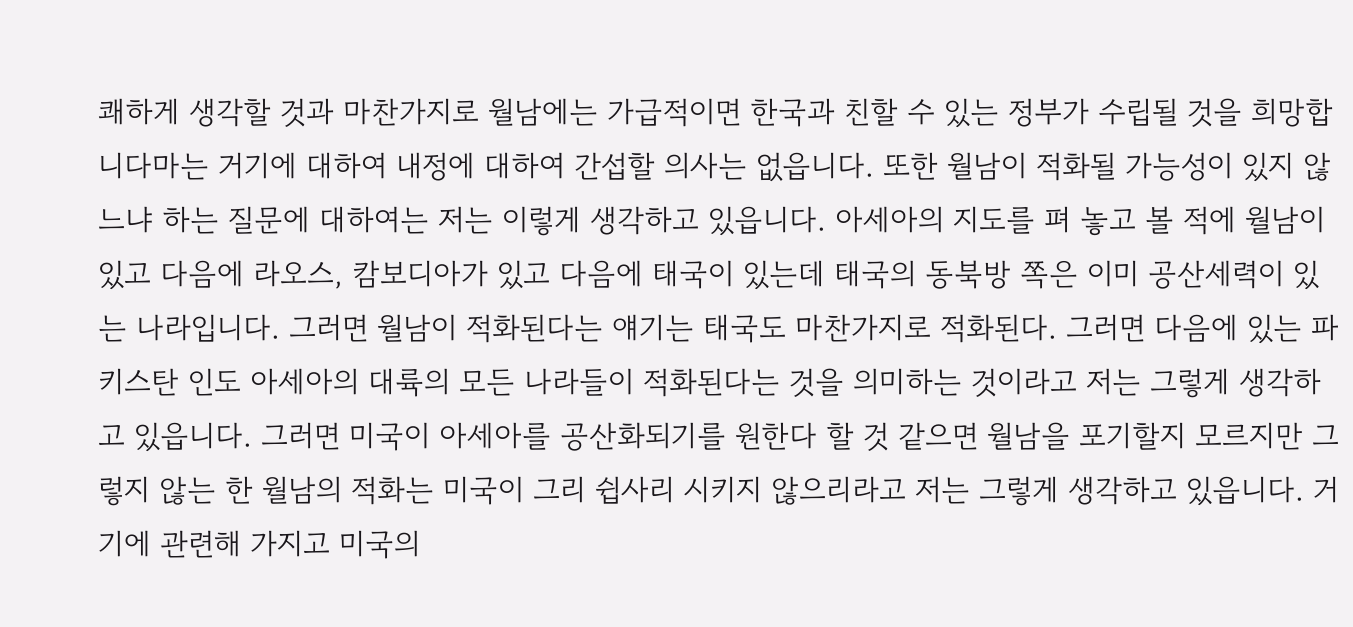쾌하게 생각할 것과 마찬가지로 월남에는 가급적이면 한국과 친할 수 있는 정부가 수립될 것을 희망합니다마는 거기에 대하여 내정에 대하여 간섭할 의사는 없읍니다. 또한 월남이 적화될 가능성이 있지 않느냐 하는 질문에 대하여는 저는 이렇게 생각하고 있읍니다. 아세아의 지도를 펴 놓고 볼 적에 월남이 있고 다음에 라오스, 캄보디아가 있고 다음에 태국이 있는데 태국의 동북방 쪽은 이미 공산세력이 있는 나라입니다. 그러면 월남이 적화된다는 얘기는 태국도 마찬가지로 적화된다. 그러면 다음에 있는 파키스탄 인도 아세아의 대륙의 모든 나라들이 적화된다는 것을 의미하는 것이라고 저는 그렇게 생각하고 있읍니다. 그러면 미국이 아세아를 공산화되기를 원한다 할 것 같으면 월남을 포기할지 모르지만 그렇지 않는 한 월남의 적화는 미국이 그리 쉽사리 시키지 않으리라고 저는 그렇게 생각하고 있읍니다. 거기에 관련해 가지고 미국의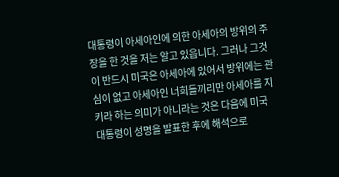대통령이 아세아인에 의한 아세아의 방위의 주장을 한 것을 저는 알고 있읍니다. 그러나 그것이 반드시 미국은 아세아에 있어서 방위에는 관심이 없고 아세아인 너희들끼리만 아세아를 지키라 하는 의미가 아니라는 것은 다음에 미국 대통령이 성명을 발표한 후에 해석으로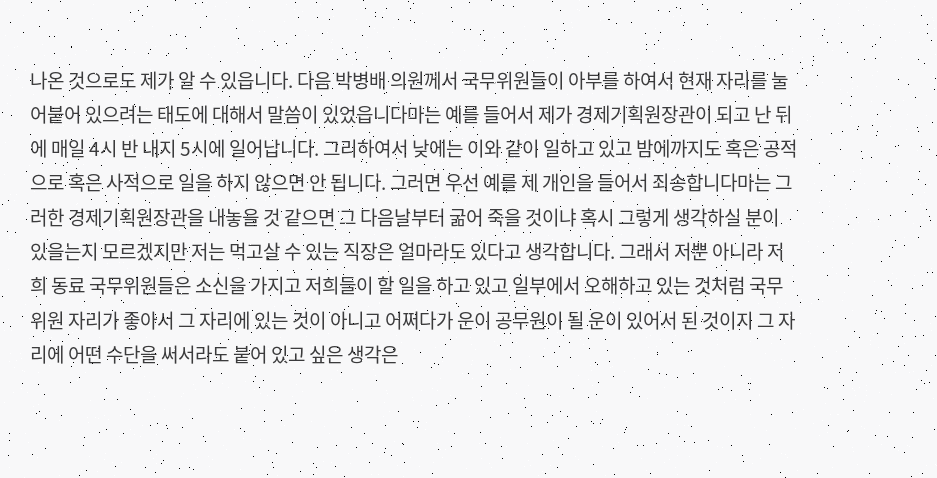나온 것으로도 제가 알 수 있읍니다. 다음 박병배 의원께서 국무위원들이 아부를 하여서 현재 자리를 눌어붙어 있으려는 태도에 대해서 말씀이 있었읍니다마는 예를 들어서 제가 경제기획원장관이 되고 난 뒤에 매일 4시 반 내지 5시에 일어납니다. 그리하여서 낮에는 이와 같이 일하고 있고 밤에까지도 혹은 공적으로 혹은 사적으로 일을 하지 않으면 안 됩니다. 그러면 우선 예를 제 개인을 들어서 죄송합니다마는 그러한 경제기획원장관을 내놓을 것 같으면 그 다음날부터 굶어 죽을 것이냐 혹시 그렇게 생각하실 분이 있을는지 모르겠지만 저는 먹고살 수 있는 직장은 얼마라도 있다고 생각합니다. 그래서 저뿐 아니라 저희 동료 국무위원들은 소신을 가지고 저희들이 할 일을 하고 있고 일부에서 오해하고 있는 것처럼 국무위원 자리가 좋아서 그 자리에 있는 것이 아니고 어쩌다가 운이 공무원이 될 운이 있어서 된 것이지 그 자리에 어떤 수단을 써서라도 붙어 있고 싶은 생각은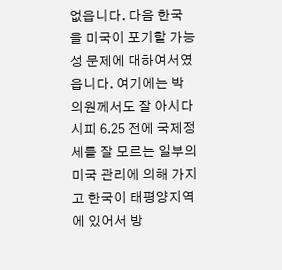없읍니다. 다음 한국을 미국이 포기할 가능성 문제에 대하여서였읍니다. 여기에는 박 의원께서도 잘 아시다시피 6․25 전에 국제정세를 잘 모르는 일부의 미국 관리에 의해 가지고 한국이 태평양지역에 있어서 방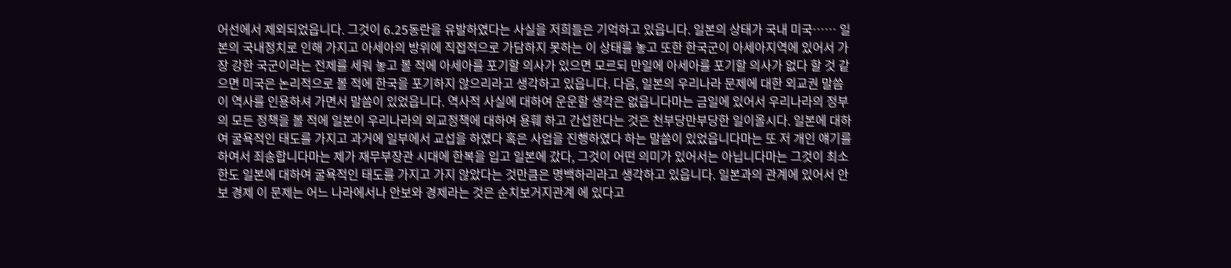어선에서 제외되었읍니다. 그것이 6․25동란을 유발하였다는 사실을 저희들은 기억하고 있읍니다. 일본의 상태가 국내 미국…… 일본의 국내정치로 인해 가지고 아세아의 방위에 직접적으로 가담하지 못하는 이 상태를 놓고 또한 한국군이 아세아지역에 있어서 가장 강한 국군이라는 전제를 세워 놓고 볼 적에 아세아를 포기할 의사가 있으면 모르되 만일에 아세아를 포기할 의사가 없다 할 것 같으면 미국은 논리적으로 볼 적에 한국을 포기하지 않으리라고 생각하고 있읍니다. 다음, 일본의 우리나라 문제에 대한 외교권 말씀이 역사를 인용하셔 가면서 말씀이 있었읍니다. 역사적 사실에 대하여 운운할 생각은 없읍니다마는 금일에 있어서 우리나라의 정부의 모든 정책을 볼 적에 일본이 우리나라의 외교정책에 대하여 용훼 하고 간섭한다는 것은 천부당만부당한 일이올시다. 일본에 대하여 굴욕적인 태도를 가지고 과거에 일부에서 교섭을 하였다 혹은 사업을 진행하였다 하는 말씀이 있었읍니다마는 또 저 개인 얘기를 하여서 죄송합니다마는 제가 재무부장관 시대에 한복을 입고 일본에 갔다, 그것이 어떤 의미가 있어서는 아닙니다마는 그것이 최소한도 일본에 대하여 굴욕적인 태도를 가지고 가지 않았다는 것만큼은 명백하리라고 생각하고 있읍니다. 일본과의 관계에 있어서 안보 경제 이 문제는 어느 나라에서나 안보와 경제라는 것은 순치보거지관계 에 있다고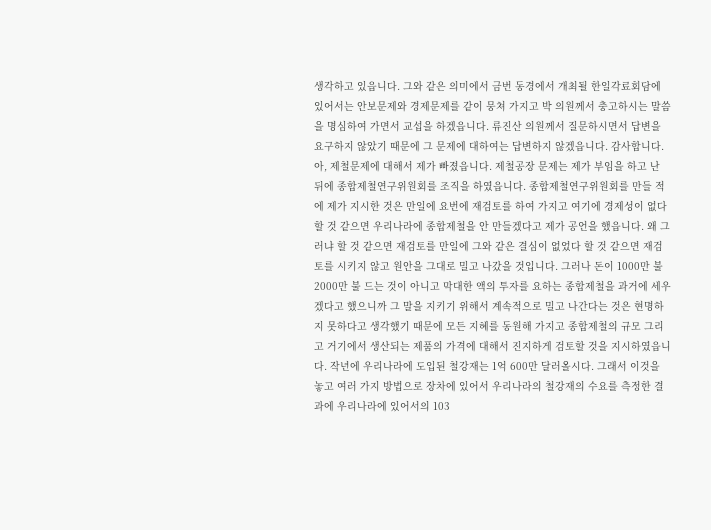생각하고 있읍니다. 그와 같은 의미에서 금번 동경에서 개최될 한일각료회담에 있어서는 안보문제와 경제문제를 같이 뭉쳐 가지고 박 의원께서 충고하시는 말씀을 명심하여 가면서 교섭을 하겠읍니다. 류진산 의원께서 질문하시면서 답변을 요구하지 않았기 때문에 그 문제에 대하여는 답변하지 않겠읍니다. 감사합니다. 아, 제철문제에 대해서 제가 빠졌읍니다. 제철공장 문제는 제가 부임을 하고 난 뒤에 종합제철연구위원회를 조직을 하였읍니다. 종합제철연구위원회를 만들 적에 제가 지시한 것은 만일에 요번에 재검토를 하여 가지고 여기에 경제성이 없다 할 것 같으면 우리나라에 종합제철을 안 만들겠다고 제가 공언을 했읍니다. 왜 그러냐 할 것 같으면 재검토를 만일에 그와 같은 결심이 없었다 할 것 같으면 재검토를 시키지 않고 원안을 그대로 밀고 나갔을 것입니다. 그러나 돈이 1000만 불 2000만 불 드는 것이 아니고 막대한 액의 투자를 요하는 종합제철을 과거에 세우겠다고 했으니까 그 말을 지키기 위해서 계속적으로 밀고 나간다는 것은 현명하지 못하다고 생각했기 때문에 모든 지혜를 동원해 가지고 종합제철의 규모 그리고 거기에서 생산되는 제품의 가격에 대해서 진지하게 검토할 것을 지시하였읍니다. 작년에 우리나라에 도입된 철강재는 1억 600만 달러올시다. 그래서 이것을 놓고 여러 가지 방법으로 장차에 있어서 우리나라의 철강재의 수요를 측정한 결과에 우리나라에 있어서의 103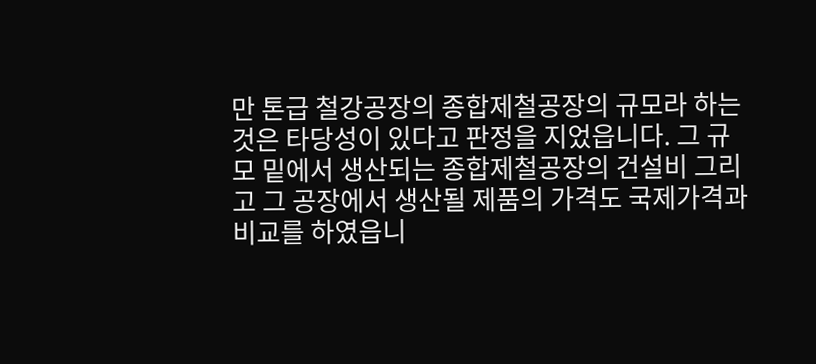만 톤급 철강공장의 종합제철공장의 규모라 하는 것은 타당성이 있다고 판정을 지었읍니다. 그 규모 밑에서 생산되는 종합제철공장의 건설비 그리고 그 공장에서 생산될 제품의 가격도 국제가격과 비교를 하였읍니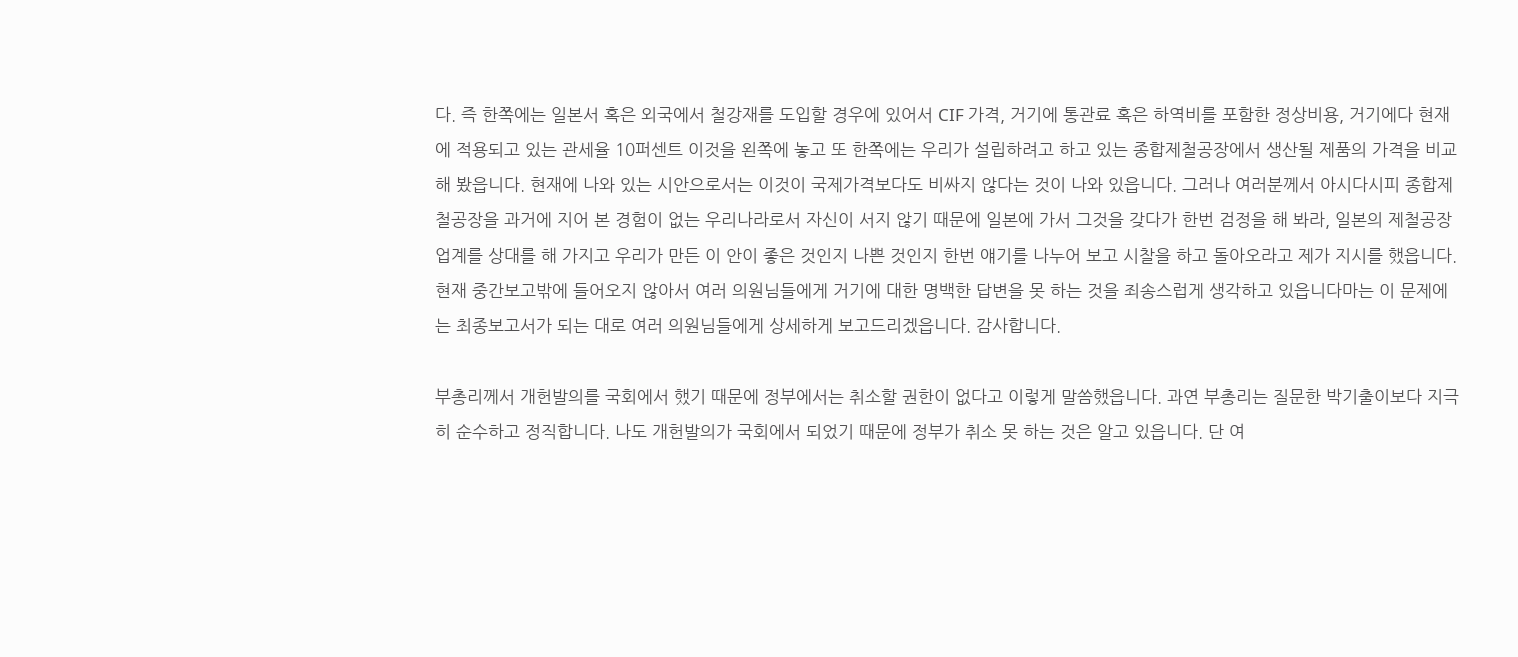다. 즉 한쪽에는 일본서 혹은 외국에서 철강재를 도입할 경우에 있어서 CIF 가격, 거기에 통관료 혹은 하역비를 포함한 정상비용, 거기에다 현재에 적용되고 있는 관세율 10퍼센트 이것을 왼쪽에 놓고 또 한쪽에는 우리가 설립하려고 하고 있는 종합제철공장에서 생산될 제품의 가격을 비교해 봤읍니다. 현재에 나와 있는 시안으로서는 이것이 국제가격보다도 비싸지 않다는 것이 나와 있읍니다. 그러나 여러분께서 아시다시피 종합제철공장을 과거에 지어 본 경험이 없는 우리나라로서 자신이 서지 않기 때문에 일본에 가서 그것을 갖다가 한번 검정을 해 봐라, 일본의 제철공장 업계를 상대를 해 가지고 우리가 만든 이 안이 좋은 것인지 나쁜 것인지 한번 얘기를 나누어 보고 시찰을 하고 돌아오라고 제가 지시를 했읍니다. 현재 중간보고밖에 들어오지 않아서 여러 의원님들에게 거기에 대한 명백한 답변을 못 하는 것을 죄송스럽게 생각하고 있읍니다마는 이 문제에는 최종보고서가 되는 대로 여러 의원님들에게 상세하게 보고드리겠읍니다. 감사합니다.

부총리께서 개헌발의를 국회에서 했기 때문에 정부에서는 취소할 권한이 없다고 이렇게 말씀했읍니다. 과연 부총리는 질문한 박기출이보다 지극히 순수하고 정직합니다. 나도 개헌발의가 국회에서 되었기 때문에 정부가 취소 못 하는 것은 알고 있읍니다. 단 여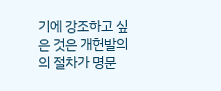기에 강조하고 싶은 것은 개헌발의의 절차가 명문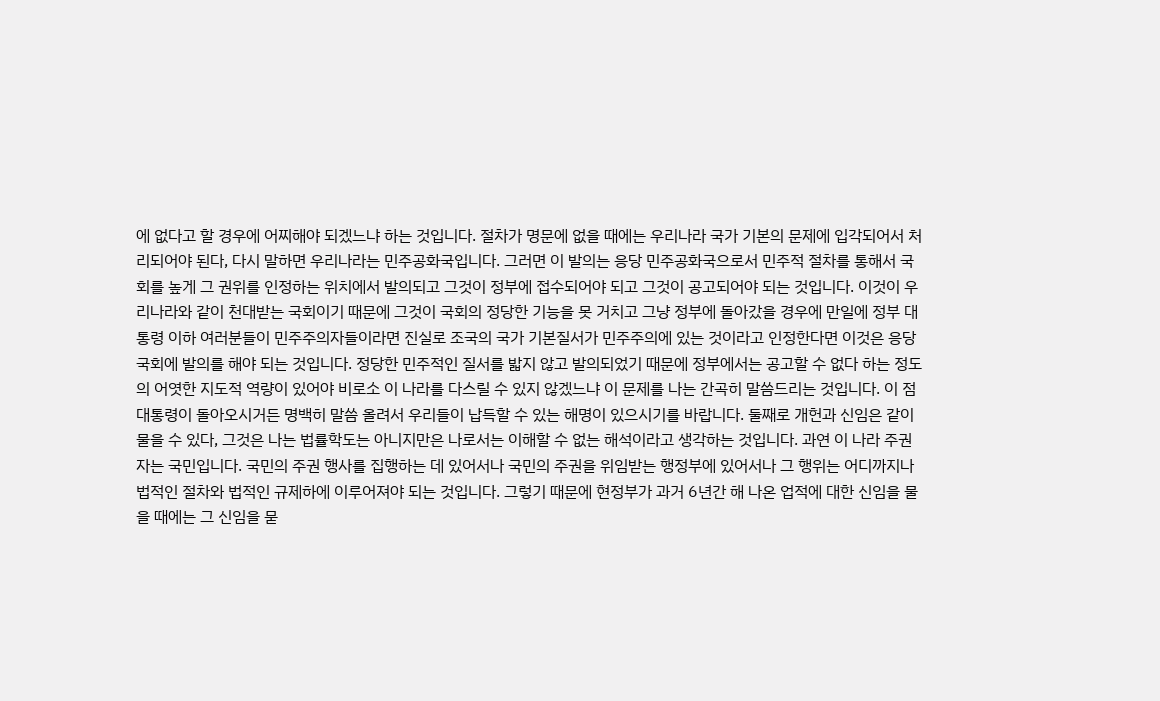에 없다고 할 경우에 어찌해야 되겠느냐 하는 것입니다. 절차가 명문에 없을 때에는 우리나라 국가 기본의 문제에 입각되어서 처리되어야 된다, 다시 말하면 우리나라는 민주공화국입니다. 그러면 이 발의는 응당 민주공화국으로서 민주적 절차를 통해서 국회를 높게 그 권위를 인정하는 위치에서 발의되고 그것이 정부에 접수되어야 되고 그것이 공고되어야 되는 것입니다. 이것이 우리나라와 같이 천대받는 국회이기 때문에 그것이 국회의 정당한 기능을 못 거치고 그냥 정부에 돌아갔을 경우에 만일에 정부 대통령 이하 여러분들이 민주주의자들이라면 진실로 조국의 국가 기본질서가 민주주의에 있는 것이라고 인정한다면 이것은 응당 국회에 발의를 해야 되는 것입니다. 정당한 민주적인 질서를 밟지 않고 발의되었기 때문에 정부에서는 공고할 수 없다 하는 정도의 어엿한 지도적 역량이 있어야 비로소 이 나라를 다스릴 수 있지 않겠느냐 이 문제를 나는 간곡히 말씀드리는 것입니다. 이 점 대통령이 돌아오시거든 명백히 말씀 올려서 우리들이 납득할 수 있는 해명이 있으시기를 바랍니다. 둘째로 개헌과 신임은 같이 물을 수 있다, 그것은 나는 법률학도는 아니지만은 나로서는 이해할 수 없는 해석이라고 생각하는 것입니다. 과연 이 나라 주권자는 국민입니다. 국민의 주권 행사를 집행하는 데 있어서나 국민의 주권을 위임받는 행정부에 있어서나 그 행위는 어디까지나 법적인 절차와 법적인 규제하에 이루어져야 되는 것입니다. 그렇기 때문에 현정부가 과거 6년간 해 나온 업적에 대한 신임을 물을 때에는 그 신임을 묻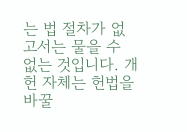는 법 절차가 없고서는 물을 수 없는 것입니다. 개헌 자체는 헌법을 바꿀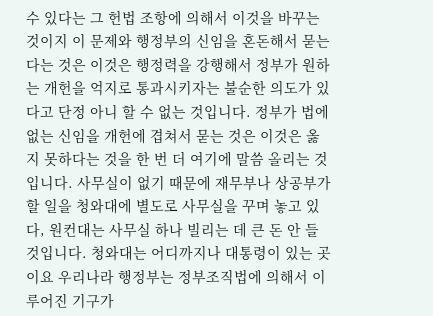수 있다는 그 헌법 조항에 의해서 이것을 바꾸는 것이지 이 문제와 행정부의 신임을 혼돈해서 묻는다는 것은 이것은 행정력을 강행해서 정부가 원하는 개헌을 억지로 통과시키자는 불순한 의도가 있다고 단정 아니 할 수 없는 것입니다. 정부가 법에 없는 신임을 개헌에 겹쳐서 묻는 것은 이것은 옳지 못하다는 것을 한 번 더 여기에 말씀 올리는 것입니다. 사무실이 없기 때문에 재무부나 상공부가 할 일을 청와대에 별도로 사무실을 꾸며 놓고 있다, 원컨대는 사무실 하나 빌리는 데 큰 돈 안 들 것입니다. 청와대는 어디까지나 대통령이 있는 곳이요 우리나라 행정부는 정부조직법에 의해서 이루어진 기구가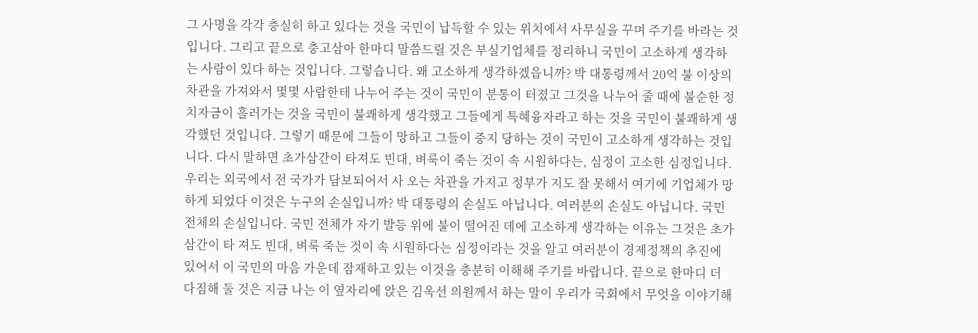그 사명을 각각 충실히 하고 있다는 것을 국민이 납득할 수 있는 위치에서 사무실을 꾸며 주기를 바라는 것입니다. 그리고 끝으로 충고삼아 한마디 말씀드릴 것은 부실기업체를 정리하니 국민이 고소하게 생각하는 사람이 있다 하는 것입니다. 그렇습니다. 왜 고소하게 생각하겠읍니까? 박 대통령께서 20억 불 이상의 차관을 가져와서 몇몇 사람한테 나누어 주는 것이 국민이 분통이 터졌고 그것을 나누어 줄 때에 불순한 정치자금이 흘러가는 것을 국민이 불쾌하게 생각했고 그들에게 특혜융자라고 하는 것을 국민이 불쾌하게 생각했던 것입니다. 그렇기 때문에 그들이 망하고 그들이 중지 당하는 것이 국민이 고소하게 생각하는 것입니다. 다시 말하면 초가삼간이 타져도 빈대, 벼룩이 죽는 것이 속 시원하다는, 심정이 고소한 심정입니다. 우리는 외국에서 전 국가가 담보되어서 사 오는 차관을 가지고 정부가 지도 잘 못해서 여기에 기업체가 망하게 되었다 이것은 누구의 손실입니까? 박 대통령의 손실도 아닙니다. 여러분의 손실도 아닙니다. 국민 전체의 손실입니다. 국민 전체가 자기 발등 위에 불이 떨어진 데에 고소하게 생각하는 이유는 그것은 초가삼간이 타 져도 빈대, 벼룩 죽는 것이 속 시원하다는 심정이라는 것을 알고 여러분이 경제정책의 추진에 있어서 이 국민의 마음 가운데 잠재하고 있는 이것을 충분히 이해해 주기를 바랍니다. 끝으로 한마디 더 다짐해 둘 것은 지금 나는 이 옆자리에 앉은 김옥선 의원께서 하는 말이 우리가 국회에서 무엇을 이야기해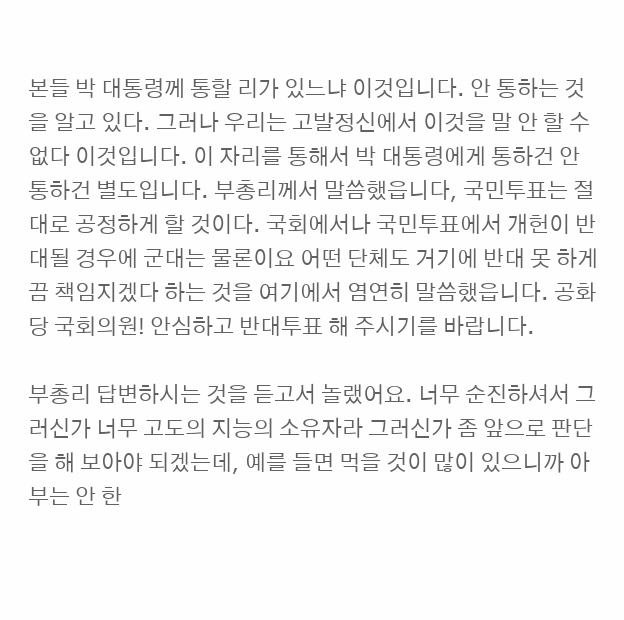본들 박 대통령께 통할 리가 있느냐 이것입니다. 안 통하는 것을 알고 있다. 그러나 우리는 고발정신에서 이것을 말 안 할 수 없다 이것입니다. 이 자리를 통해서 박 대통령에게 통하건 안 통하건 별도입니다. 부총리께서 말씀했읍니다, 국민투표는 절대로 공정하게 할 것이다. 국회에서나 국민투표에서 개헌이 반대될 경우에 군대는 물론이요 어떤 단체도 거기에 반대 못 하게끔 책임지겠다 하는 것을 여기에서 염연히 말씀했읍니다. 공화당 국회의원! 안심하고 반대투표 해 주시기를 바랍니다.

부총리 답변하시는 것을 듣고서 놀랬어요. 너무 순진하셔서 그러신가 너무 고도의 지능의 소유자라 그러신가 좀 앞으로 판단을 해 보아야 되겠는데, 예를 들면 먹을 것이 많이 있으니까 아부는 안 한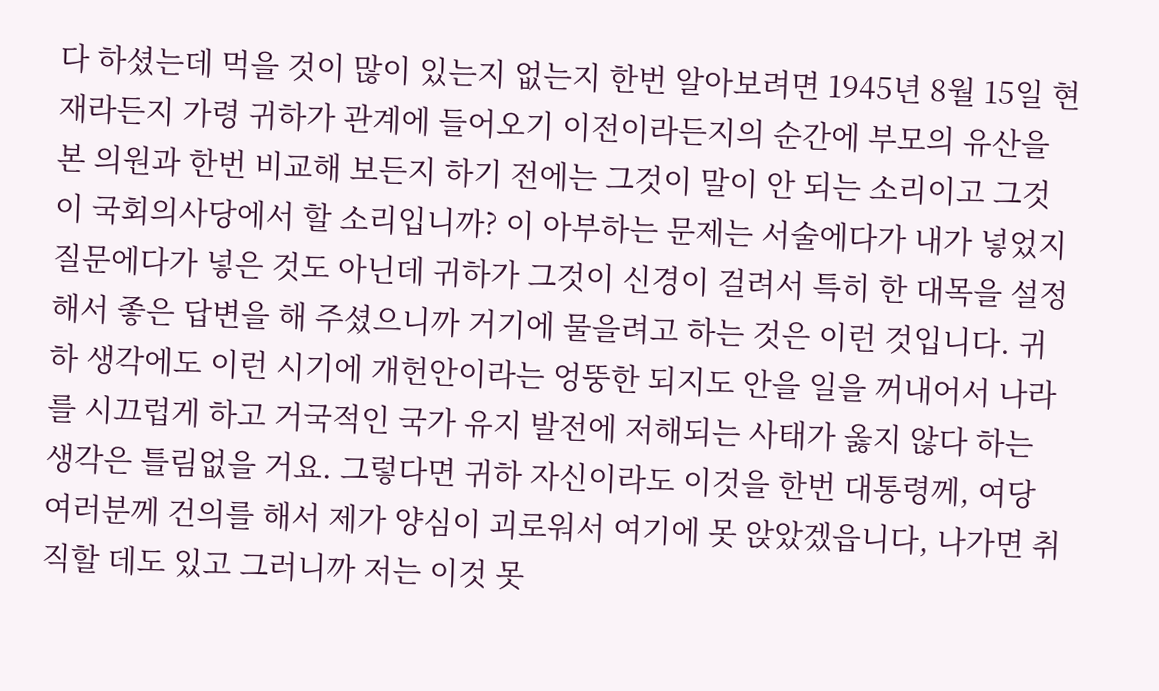다 하셨는데 먹을 것이 많이 있는지 없는지 한번 알아보려면 1945년 8월 15일 현재라든지 가령 귀하가 관계에 들어오기 이전이라든지의 순간에 부모의 유산을 본 의원과 한번 비교해 보든지 하기 전에는 그것이 말이 안 되는 소리이고 그것이 국회의사당에서 할 소리입니까? 이 아부하는 문제는 서술에다가 내가 넣었지 질문에다가 넣은 것도 아닌데 귀하가 그것이 신경이 걸려서 특히 한 대목을 설정해서 좋은 답변을 해 주셨으니까 거기에 물을려고 하는 것은 이런 것입니다. 귀하 생각에도 이런 시기에 개헌안이라는 엉뚱한 되지도 안을 일을 꺼내어서 나라를 시끄럽게 하고 거국적인 국가 유지 발전에 저해되는 사태가 옳지 않다 하는 생각은 틀림없을 거요. 그렇다면 귀하 자신이라도 이것을 한번 대통령께, 여당 여러분께 건의를 해서 제가 양심이 괴로워서 여기에 못 앉았겠읍니다, 나가면 취직할 데도 있고 그러니까 저는 이것 못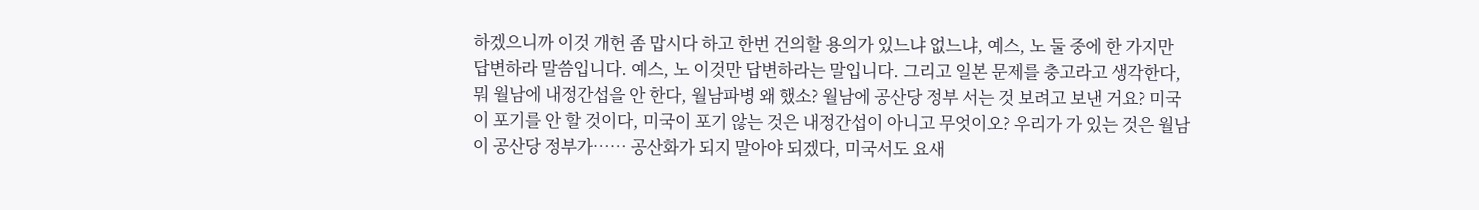하겠으니까 이것 개헌 좀 맙시다 하고 한번 건의할 용의가 있느냐 없느냐, 예스, 노 둘 중에 한 가지만 답변하라 말씀입니다. 예스, 노 이것만 답변하라는 말입니다. 그리고 일본 문제를 충고라고 생각한다, 뭐 월남에 내정간섭을 안 한다, 월남파병 왜 했소? 월남에 공산당 정부 서는 것 보려고 보낸 거요? 미국이 포기를 안 할 것이다, 미국이 포기 않는 것은 내정간섭이 아니고 무엇이오? 우리가 가 있는 것은 월남이 공산당 정부가…… 공산화가 되지 말아야 되겠다, 미국서도 요새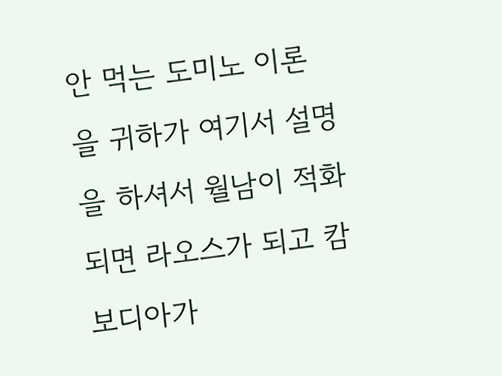안 먹는 도미노 이론을 귀하가 여기서 설명을 하셔서 월남이 적화되면 라오스가 되고 캄보디아가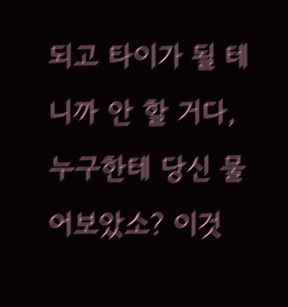되고 타이가 될 테니까 안 할 거다, 누구한테 당신 물어보았소? 이것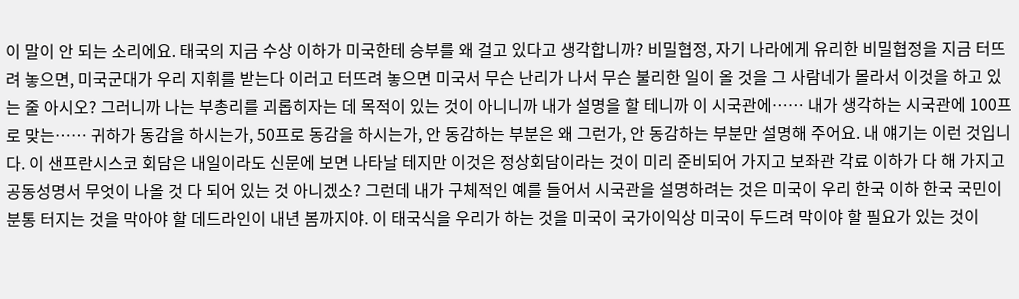이 말이 안 되는 소리에요. 태국의 지금 수상 이하가 미국한테 승부를 왜 걸고 있다고 생각합니까? 비밀협정, 자기 나라에게 유리한 비밀협정을 지금 터뜨려 놓으면, 미국군대가 우리 지휘를 받는다 이러고 터뜨려 놓으면 미국서 무슨 난리가 나서 무슨 불리한 일이 올 것을 그 사람네가 몰라서 이것을 하고 있는 줄 아시오? 그러니까 나는 부총리를 괴롭히자는 데 목적이 있는 것이 아니니까 내가 설명을 할 테니까 이 시국관에…… 내가 생각하는 시국관에 100프로 맞는…… 귀하가 동감을 하시는가, 50프로 동감을 하시는가, 안 동감하는 부분은 왜 그런가, 안 동감하는 부분만 설명해 주어요. 내 얘기는 이런 것입니다. 이 샌프란시스코 회담은 내일이라도 신문에 보면 나타날 테지만 이것은 정상회담이라는 것이 미리 준비되어 가지고 보좌관 각료 이하가 다 해 가지고 공동성명서 무엇이 나올 것 다 되어 있는 것 아니겠소? 그런데 내가 구체적인 예를 들어서 시국관을 설명하려는 것은 미국이 우리 한국 이하 한국 국민이 분통 터지는 것을 막아야 할 데드라인이 내년 봄까지야. 이 태국식을 우리가 하는 것을 미국이 국가이익상 미국이 두드려 막이야 할 필요가 있는 것이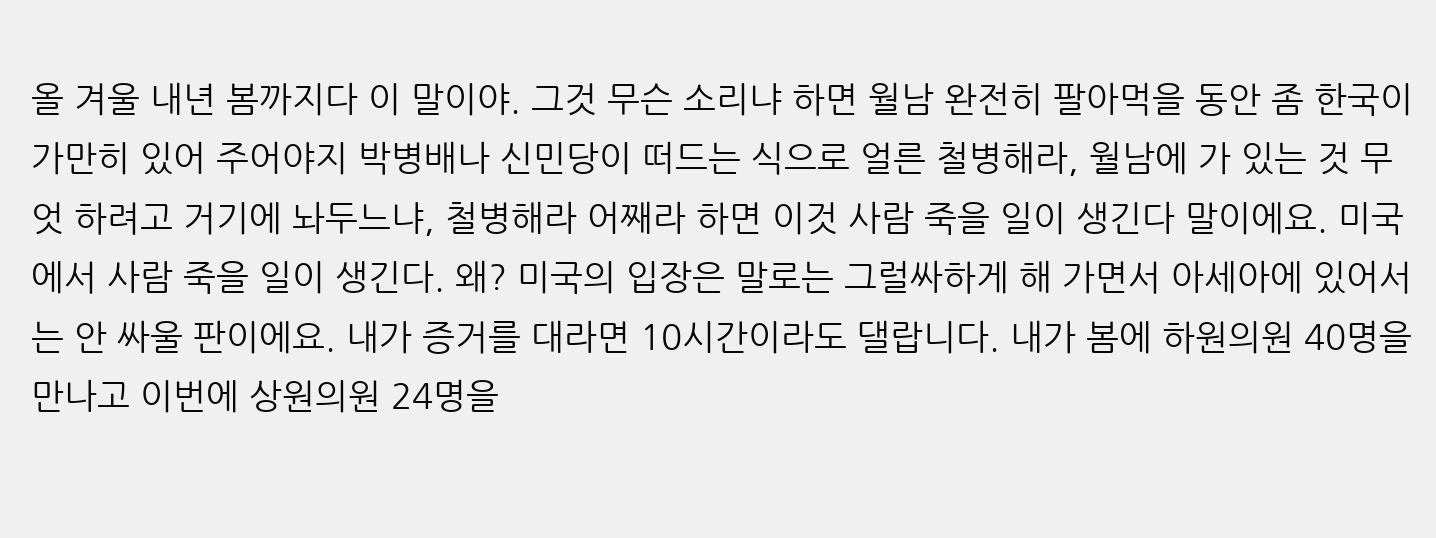올 겨울 내년 봄까지다 이 말이야. 그것 무슨 소리냐 하면 월남 완전히 팔아먹을 동안 좀 한국이 가만히 있어 주어야지 박병배나 신민당이 떠드는 식으로 얼른 철병해라, 월남에 가 있는 것 무엇 하려고 거기에 놔두느냐, 철병해라 어째라 하면 이것 사람 죽을 일이 생긴다 말이에요. 미국에서 사람 죽을 일이 생긴다. 왜? 미국의 입장은 말로는 그럴싸하게 해 가면서 아세아에 있어서는 안 싸울 판이에요. 내가 증거를 대라면 10시간이라도 댈랍니다. 내가 봄에 하원의원 40명을 만나고 이번에 상원의원 24명을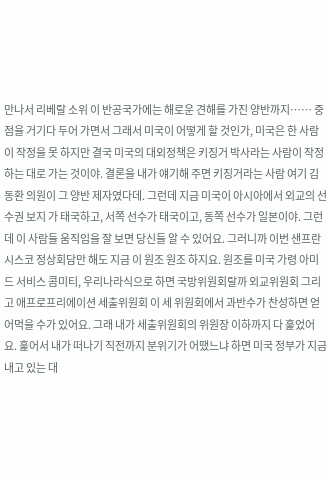만나서 리베랄 소위 이 반공국가에는 해로운 견해를 가진 양반까지…… 중점을 거기다 두어 가면서 그래서 미국이 어떻게 할 것인가, 미국은 한 사람이 작정을 못 하지만 결국 미국의 대외정책은 키징거 박사라는 사람이 작정하는 대로 가는 것이야. 결론을 내가 얘기해 주면 키징거라는 사람 여기 김동환 의원이 그 양반 제자였다데. 그런데 지금 미국이 아시아에서 외교의 선수권 보지 가 태국하고, 서쪽 선수가 태국이고, 동쪽 선수가 일본이야. 그런데 이 사람들 움직임을 잘 보면 당신들 알 수 있어요. 그러니까 이번 샌프란시스코 정상회담만 해도 지금 이 원조 원조 하지요. 원조를 미국 가령 아미드 서비스 콤미티, 우리나라식으로 하면 국방위원회랄까 외교위원회 그리고 애프로프리에이션 세출위원회 이 세 위원회에서 과반수가 찬성하면 얻어먹을 수가 있어요. 그래 내가 세출위원회의 위원장 이하까지 다 훑었어요. 훑어서 내가 떠나기 직전까지 분위기가 어땠느냐 하면 미국 정부가 지금 내고 있는 대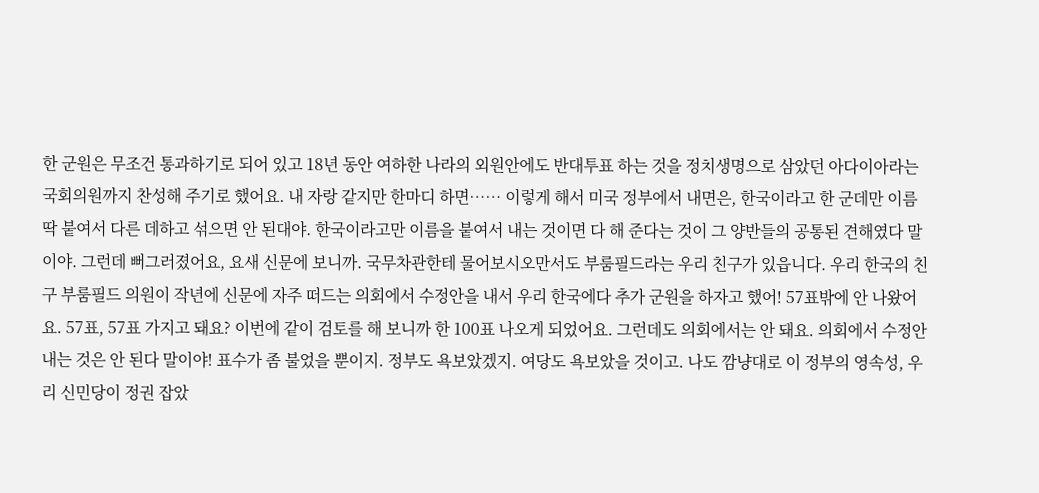한 군원은 무조건 통과하기로 되어 있고 18년 동안 여하한 나라의 외원안에도 반대투표 하는 것을 정치생명으로 삼았던 아다이아라는 국회의원까지 찬성해 주기로 했어요. 내 자랑 같지만 한마디 하면…… 이렇게 해서 미국 정부에서 내면은, 한국이라고 한 군데만 이름 딱 붙여서 다른 데하고 섞으면 안 된대야. 한국이라고만 이름을 붙여서 내는 것이면 다 해 준다는 것이 그 양반들의 공통된 견해였다 말이야. 그런데 뻐그러졌어요, 요새 신문에 보니까. 국무차관한테 물어보시오만서도 부룸필드라는 우리 친구가 있읍니다. 우리 한국의 친구 부룸필드 의원이 작년에 신문에 자주 떠드는 의회에서 수정안을 내서 우리 한국에다 추가 군원을 하자고 했어! 57표밖에 안 나왔어요. 57표, 57표 가지고 돼요? 이번에 같이 검토를 해 보니까 한 100표 나오게 되었어요. 그런데도 의회에서는 안 돼요. 의회에서 수정안 내는 것은 안 된다 말이야! 표수가 좀 불었을 뿐이지. 정부도 욕보았겠지. 여당도 욕보았을 것이고. 나도 깜냥대로 이 정부의 영속성, 우리 신민당이 정권 잡았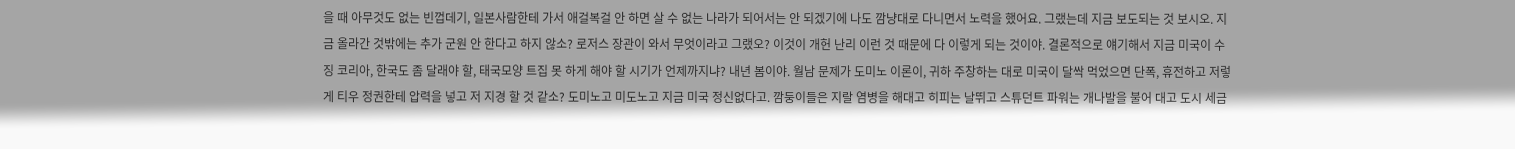을 때 아무것도 없는 빈껍데기, 일본사람한테 가서 애걸복걸 안 하면 살 수 없는 나라가 되어서는 안 되겠기에 나도 깜냥대로 다니면서 노력을 했어요. 그랬는데 지금 보도되는 것 보시오. 지금 올라간 것밖에는 추가 군원 안 한다고 하지 않소? 로저스 장관이 와서 무엇이라고 그랬오? 이것이 개헌 난리 이런 것 때문에 다 이렇게 되는 것이야. 결론적으로 얘기해서 지금 미국이 수징 코리아, 한국도 좀 달래야 할, 태국모양 트집 못 하게 해야 할 시기가 언제까지냐? 내년 봄이야. 월남 문제가 도미노 이론이, 귀하 주창하는 대로 미국이 달싹 먹었으면 단폭, 휴전하고 저렇게 티우 정권한테 압력을 넣고 저 지경 할 것 같소? 도미노고 미도노고 지금 미국 정신없다고. 깜둥이들은 지랄 염병을 해대고 히피는 날뛰고 스튜던트 파워는 개나발을 불어 대고 도시 세금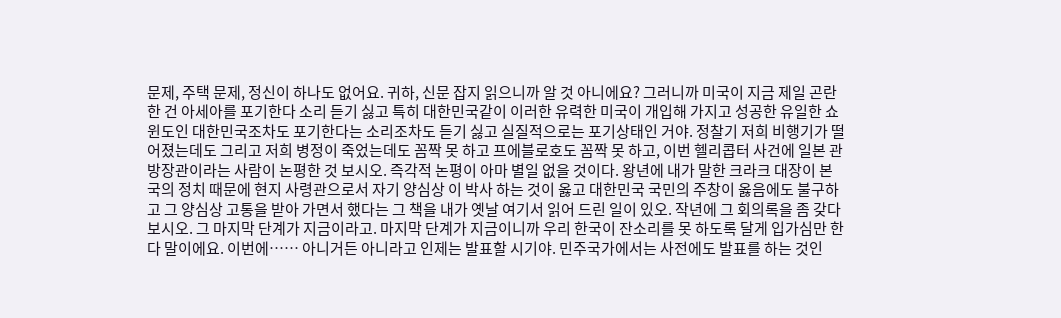문제, 주택 문제, 정신이 하나도 없어요. 귀하, 신문 잡지 읽으니까 알 것 아니에요? 그러니까 미국이 지금 제일 곤란한 건 아세아를 포기한다 소리 듣기 싫고 특히 대한민국같이 이러한 유력한 미국이 개입해 가지고 성공한 유일한 쇼윈도인 대한민국조차도 포기한다는 소리조차도 듣기 싫고 실질적으로는 포기상태인 거야. 정찰기 저희 비행기가 떨어졌는데도 그리고 저희 병정이 죽었는데도 꼼짝 못 하고 프에블로호도 꼼짝 못 하고, 이번 헬리콥터 사건에 일본 관방장관이라는 사람이 논평한 것 보시오. 즉각적 논평이 아마 별일 없을 것이다. 왕년에 내가 말한 크라크 대장이 본국의 정치 때문에 현지 사령관으로서 자기 양심상 이 박사 하는 것이 옳고 대한민국 국민의 주창이 옳음에도 불구하고 그 양심상 고통을 받아 가면서 했다는 그 책을 내가 옛날 여기서 읽어 드린 일이 있오. 작년에 그 회의록을 좀 갖다 보시오. 그 마지막 단계가 지금이라고. 마지막 단계가 지금이니까 우리 한국이 잔소리를 못 하도록 달게 입가심만 한다 말이에요. 이번에…… 아니거든 아니라고 인제는 발표할 시기야. 민주국가에서는 사전에도 발표를 하는 것인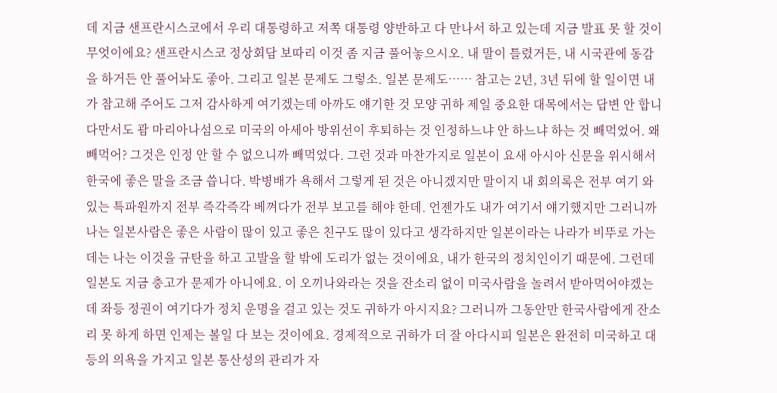데 지금 샌프란시스코에서 우리 대통령하고 저쪽 대통령 양반하고 다 만나서 하고 있는데 지금 발표 못 할 것이 무엇이에요? 샌프란시스코 정상회담 보따리 이것 좀 지금 풀어놓으시오. 내 말이 틀렸거든, 내 시국관에 동감을 하거든 안 풀어놔도 좋아. 그리고 일본 문제도 그렇소. 일본 문제도…… 참고는 2년, 3년 뒤에 할 일이면 내가 참고해 주어도 그저 감사하게 여기겠는데 아까도 얘기한 것 모양 귀하 제일 중요한 대목에서는 답변 안 합니다만서도 괌 마리아나섬으로 미국의 아세아 방위선이 후퇴하는 것 인정하느냐 안 하느냐 하는 것 빼먹었어. 왜 빼먹어? 그것은 인정 안 할 수 없으니까 빼먹었다. 그런 것과 마찬가지로 일본이 요새 아시아 신문을 위시해서 한국에 좋은 말을 조금 씁니다. 박병배가 욕해서 그렇게 된 것은 아니겠지만 말이지 내 회의록은 전부 여기 와 있는 특파원까지 전부 즉각즉각 베껴다가 전부 보고를 해야 한데. 언젠가도 내가 여기서 얘기했지만 그러니까 나는 일본사람은 좋은 사람이 많이 있고 좋은 친구도 많이 있다고 생각하지만 일본이라는 나라가 비뚜로 가는 데는 나는 이것을 규탄을 하고 고발을 할 밖에 도리가 없는 것이에요, 내가 한국의 정치인이기 때문에. 그런데 일본도 지금 충고가 문제가 아니에요. 이 오끼나와라는 것을 잔소리 없이 미국사람을 놀려서 받아먹어야겠는데 좌등 정권이 여기다가 정치 운명을 걸고 있는 것도 귀하가 아시지요? 그러니까 그동안만 한국사람에게 잔소리 못 하게 하면 인제는 볼일 다 보는 것이에요. 경제적으로 귀하가 더 잘 아다시피 일본은 완전히 미국하고 대등의 의욕을 가지고 일본 통산성의 관리가 자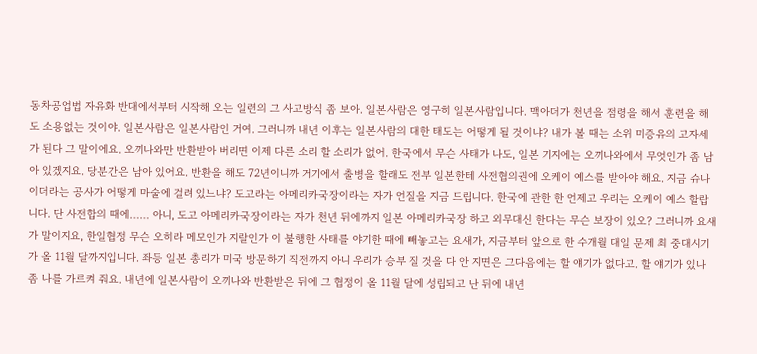동차공업법 자유화 반대에서부터 시작해 오는 일련의 그 사고방식 좀 보아. 일본사람은 영구히 일본사람입니다. 맥아더가 천년을 점령을 해서 훈련을 해도 소용없는 것이야. 일본사람은 일본사람인 거여. 그러니까 내년 이후는 일본사람의 대한 태도는 어떻게 될 것이냐? 내가 볼 때는 소위 미증유의 고자세가 된다 그 말이에요. 오끼나와만 반환받아 버리면 이제 다른 소리 할 소리가 없어. 한국에서 무슨 사태가 나도, 일본 기지에는 오끼나와에서 무엇인가 좀 남아 있겠지요. 당분간은 남아 있어요. 반환을 해도 72년이니까 거기에서 출병을 할래도 전부 일본한테 사전협의권에 오케이 예스를 받아야 해요. 지금 슈나이더라는 공사가 어떻게 마술에 걸려 있느냐? 도고라는 아메리카국장이라는 자가 언질을 지금 드립니다. 한국에 관한 한 언제고 우리는 오케이 예스 할랍니다. 단 사전합의 때에…… 아니, 도고 아메리카국장이라는 자가 천년 뒤에까지 일본 아메리카국장 하고 외무대신 한다는 무슨 보장이 있오? 그러니까 요새가 말이지요, 한일협정 무슨 오히라 메모인가 지랄인가 이 불행한 사태를 야기한 때에 빼놓고는 요새가, 지금부터 앞으로 한 수개월 대일 문제 최 중대시기가 올 11월 달까지입니다. 좌등 일본 총리가 미국 방문하기 직전까지 아니 우리가 승부 질 것을 다 안 지면은 그다음에는 할 얘기가 없다고. 할 얘기가 있나 좀 나를 가르켜 줘요. 내년에 일본사람이 오끼나와 반환받은 뒤에 그 협정이 올 11월 달에 성립되고 난 뒤에 내년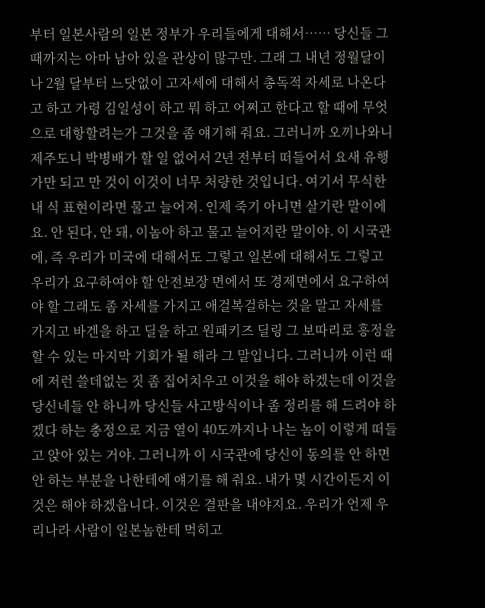부터 일본사람의 일본 정부가 우리들에게 대해서…… 당신들 그때까지는 아마 남아 있을 관상이 많구만. 그래 그 내년 정월달이나 2월 달부터 느닷없이 고자세에 대해서 총독적 자세로 나온다고 하고 가령 김일성이 하고 뭐 하고 어쩌고 한다고 할 때에 무엇으로 대항할려는가 그것을 좀 얘기해 줘요. 그러니까 오끼나와니 제주도니 박병배가 할 일 없어서 2년 전부터 떠들어서 요새 유행가만 되고 만 것이 이것이 너무 처량한 것입니다. 여기서 무식한 내 식 표현이라면 물고 늘어져. 인제 죽기 아니면 살기란 말이에요. 안 된다, 안 돼, 이놈아 하고 물고 늘어지란 말이야. 이 시국관에, 즉 우리가 미국에 대해서도 그렇고 일본에 대해서도 그렇고 우리가 요구하여야 할 안전보장 면에서 또 경제면에서 요구하여야 할 그래도 좀 자세를 가지고 애걸복걸하는 것을 말고 자세를 가지고 바겐을 하고 딜을 하고 원패키즈 딜링 그 보따리로 흥정을 할 수 있는 마지막 기회가 될 해라 그 말입니다. 그러니까 이런 때에 저런 쓸데없는 짓 좀 집어치우고 이것을 해야 하겠는데 이것을 당신네들 안 하니까 당신들 사고방식이나 좀 정리를 해 드려야 하겠다 하는 충정으로 지금 열이 40도까지나 나는 놈이 이렇게 떠들고 앉아 있는 거야. 그러니까 이 시국관에 당신이 동의를 안 하면 안 하는 부분을 나한테에 얘기를 해 줘요. 내가 몇 시간이든지 이것은 해야 하겠읍니다. 이것은 결판을 내야지요. 우리가 언제 우리나라 사람이 일본놈한테 먹히고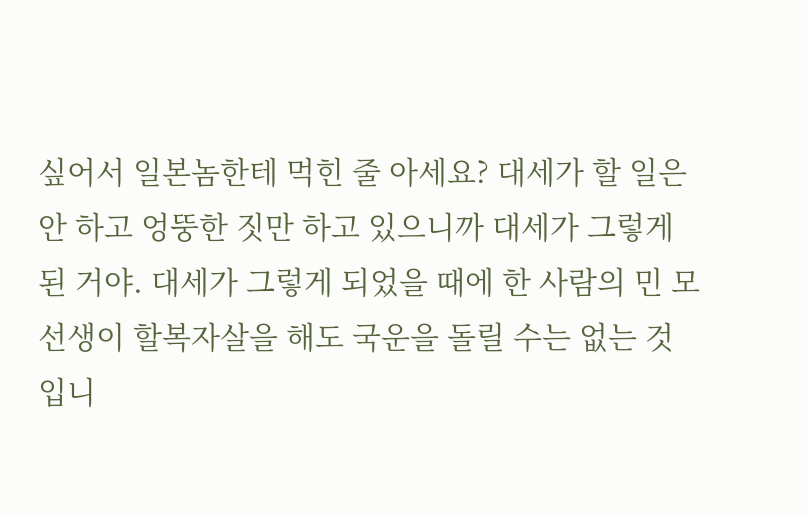싶어서 일본놈한테 먹힌 줄 아세요? 대세가 할 일은 안 하고 엉뚱한 짓만 하고 있으니까 대세가 그렇게 된 거야. 대세가 그렇게 되었을 때에 한 사람의 민 모 선생이 할복자살을 해도 국운을 돌릴 수는 없는 것입니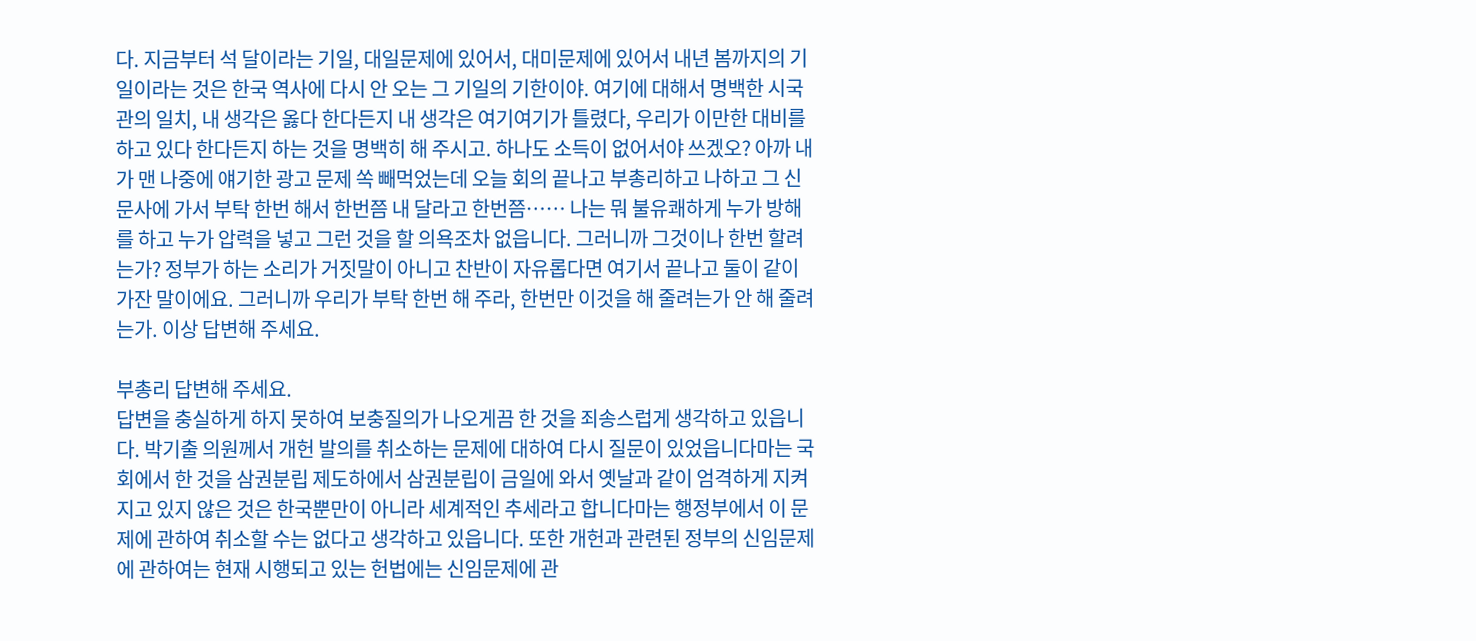다. 지금부터 석 달이라는 기일, 대일문제에 있어서, 대미문제에 있어서 내년 봄까지의 기일이라는 것은 한국 역사에 다시 안 오는 그 기일의 기한이야. 여기에 대해서 명백한 시국관의 일치, 내 생각은 옳다 한다든지 내 생각은 여기여기가 틀렸다, 우리가 이만한 대비를 하고 있다 한다든지 하는 것을 명백히 해 주시고. 하나도 소득이 없어서야 쓰겠오? 아까 내가 맨 나중에 얘기한 광고 문제 쏙 빼먹었는데 오늘 회의 끝나고 부총리하고 나하고 그 신문사에 가서 부탁 한번 해서 한번쯤 내 달라고 한번쯤…… 나는 뭐 불유쾌하게 누가 방해를 하고 누가 압력을 넣고 그런 것을 할 의욕조차 없읍니다. 그러니까 그것이나 한번 할려는가? 정부가 하는 소리가 거짓말이 아니고 찬반이 자유롭다면 여기서 끝나고 둘이 같이 가잔 말이에요. 그러니까 우리가 부탁 한번 해 주라, 한번만 이것을 해 줄려는가 안 해 줄려는가. 이상 답변해 주세요.

부총리 답변해 주세요.
답변을 충실하게 하지 못하여 보충질의가 나오게끔 한 것을 죄송스럽게 생각하고 있읍니다. 박기출 의원께서 개헌 발의를 취소하는 문제에 대하여 다시 질문이 있었읍니다마는 국회에서 한 것을 삼권분립 제도하에서 삼권분립이 금일에 와서 옛날과 같이 엄격하게 지켜지고 있지 않은 것은 한국뿐만이 아니라 세계적인 추세라고 합니다마는 행정부에서 이 문제에 관하여 취소할 수는 없다고 생각하고 있읍니다. 또한 개헌과 관련된 정부의 신임문제에 관하여는 현재 시행되고 있는 헌법에는 신임문제에 관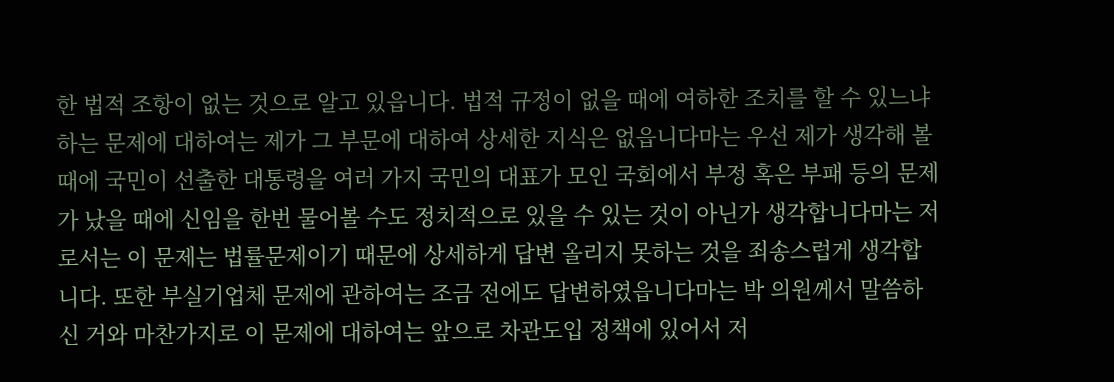한 법적 조항이 없는 것으로 알고 있읍니다. 법적 규정이 없을 때에 여하한 조치를 할 수 있느냐 하는 문제에 대하여는 제가 그 부문에 대하여 상세한 지식은 없읍니다마는 우선 제가 생각해 볼 때에 국민이 선출한 대통령을 여러 가지 국민의 대표가 모인 국회에서 부정 혹은 부패 등의 문제가 났을 때에 신임을 한번 물어볼 수도 정치적으로 있을 수 있는 것이 아닌가 생각합니다마는 저로서는 이 문제는 법률문제이기 때문에 상세하게 답변 올리지 못하는 것을 죄송스럽게 생각합니다. 또한 부실기업체 문제에 관하여는 조금 전에도 답변하였읍니다마는 박 의원께서 말씀하신 거와 마찬가지로 이 문제에 대하여는 앞으로 차관도입 정책에 있어서 저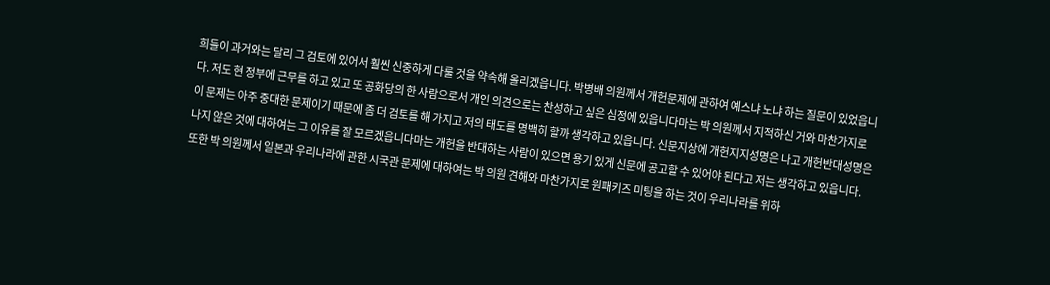희들이 과거와는 달리 그 검토에 있어서 훨씬 신중하게 다룰 것을 약속해 올리겠읍니다. 박병배 의원께서 개헌문제에 관하여 예스냐 노냐 하는 질문이 있었읍니다. 저도 현 정부에 근무를 하고 있고 또 공화당의 한 사람으로서 개인 의견으로는 찬성하고 싶은 심정에 있읍니다마는 박 의원께서 지적하신 거와 마찬가지로 이 문제는 아주 중대한 문제이기 때문에 좀 더 검토를 해 가지고 저의 태도를 명백히 할까 생각하고 있읍니다. 신문지상에 개헌지지성명은 나고 개헌반대성명은 나지 않은 것에 대하여는 그 이유를 잘 모르겠읍니다마는 개헌을 반대하는 사람이 있으면 용기 있게 신문에 공고할 수 있어야 된다고 저는 생각하고 있읍니다. 또한 박 의원께서 일본과 우리나라에 관한 시국관 문제에 대하여는 박 의원 견해와 마찬가지로 원패키즈 미팅을 하는 것이 우리나라를 위하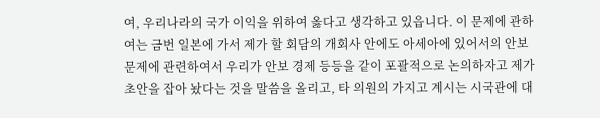여, 우리나라의 국가 이익을 위하여 옳다고 생각하고 있읍니다. 이 문제에 관하여는 금번 일본에 가서 제가 할 회담의 개회사 안에도 아세아에 있어서의 안보 문제에 관련하여서 우리가 안보 경제 등등을 같이 포괄적으로 논의하자고 제가 초안을 잡아 놨다는 것을 말씀을 올리고, 타 의원의 가지고 계시는 시국관에 대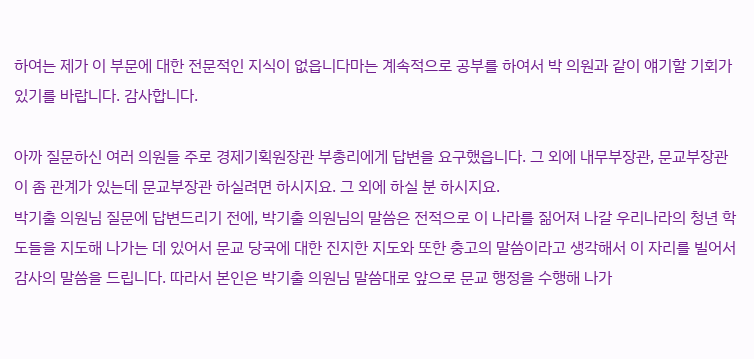하여는 제가 이 부문에 대한 전문적인 지식이 없읍니다마는 계속적으로 공부를 하여서 박 의원과 같이 얘기할 기회가 있기를 바랍니다. 감사합니다.

아까 질문하신 여러 의원들 주로 경제기획원장관 부총리에게 답변을 요구했읍니다. 그 외에 내무부장관, 문교부장관이 좀 관계가 있는데 문교부장관 하실려면 하시지요. 그 외에 하실 분 하시지요.
박기출 의원님 질문에 답변드리기 전에, 박기출 의원님의 말씀은 전적으로 이 나라를 짊어져 나갈 우리나라의 청년 학도들을 지도해 나가는 데 있어서 문교 당국에 대한 진지한 지도와 또한 충고의 말씀이라고 생각해서 이 자리를 빌어서 감사의 말씀을 드립니다. 따라서 본인은 박기출 의원님 말씀대로 앞으로 문교 행정을 수행해 나가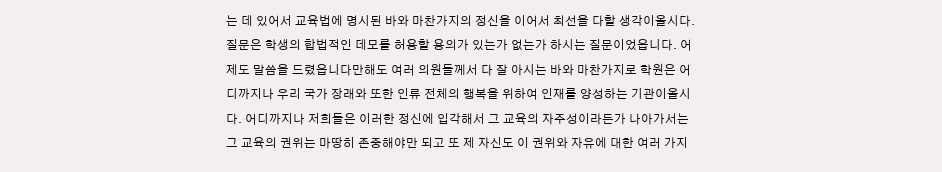는 데 있어서 교육법에 명시된 바와 마찬가지의 정신을 이어서 최선을 다할 생각이올시다. 질문은 학생의 합법적인 데모를 허용할 용의가 있는가 없는가 하시는 질문이었읍니다. 어제도 말씀을 드렸읍니다만해도 여러 의원들께서 다 잘 아시는 바와 마찬가지로 학원은 어디까지나 우리 국가 장래와 또한 인류 전체의 행복을 위하여 인재를 양성하는 기관이올시다. 어디까지나 저희들은 이러한 정신에 입각해서 그 교육의 자주성이라든가 나아가서는 그 교육의 권위는 마땅히 존중해야만 되고 또 제 자신도 이 권위와 자유에 대한 여러 가지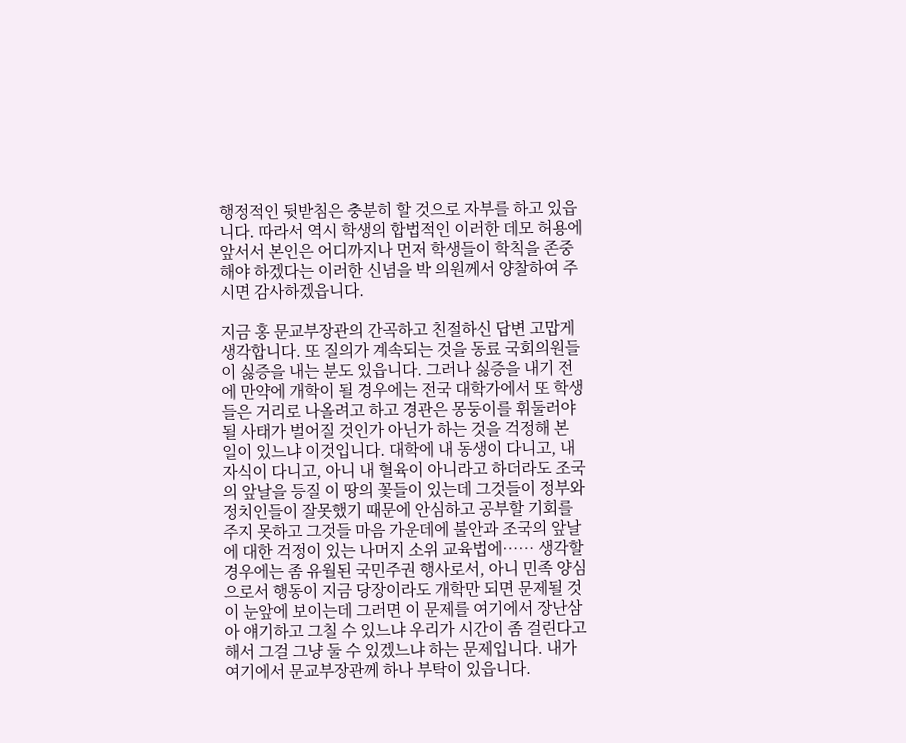행정적인 뒷받침은 충분히 할 것으로 자부를 하고 있읍니다. 따라서 역시 학생의 합법적인 이러한 데모 허용에 앞서서 본인은 어디까지나 먼저 학생들이 학칙을 존중해야 하겠다는 이러한 신념을 박 의원께서 양찰하여 주시면 감사하겠읍니다.

지금 홍 문교부장관의 간곡하고 친절하신 답변 고맙게 생각합니다. 또 질의가 계속되는 것을 동료 국회의원들이 싫증을 내는 분도 있읍니다. 그러나 싫증을 내기 전에 만약에 개학이 될 경우에는 전국 대학가에서 또 학생들은 거리로 나올려고 하고 경관은 몽둥이를 휘둘러야 될 사태가 벌어질 것인가 아닌가 하는 것을 걱정해 본 일이 있느냐 이것입니다. 대학에 내 동생이 다니고, 내 자식이 다니고, 아니 내 혈육이 아니라고 하더라도 조국의 앞날을 등질 이 땅의 꽃들이 있는데 그것들이 정부와 정치인들이 잘못했기 때문에 안심하고 공부할 기회를 주지 못하고 그것들 마음 가운데에 불안과 조국의 앞날에 대한 걱정이 있는 나머지 소위 교육법에…… 생각할 경우에는 좀 유월된 국민주권 행사로서, 아니 민족 양심으로서 행동이 지금 당장이라도 개학만 되면 문제될 것이 눈앞에 보이는데 그러면 이 문제를 여기에서 장난삼아 얘기하고 그칠 수 있느냐 우리가 시간이 좀 걸린다고 해서 그걸 그냥 둘 수 있겠느냐 하는 문제입니다. 내가 여기에서 문교부장관께 하나 부탁이 있읍니다.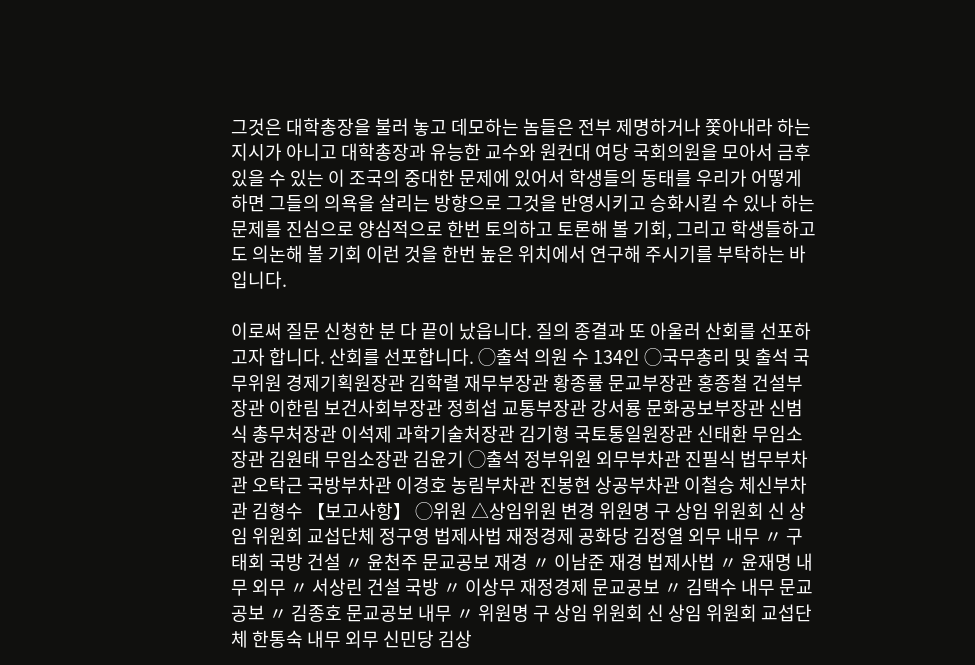그것은 대학총장을 불러 놓고 데모하는 놈들은 전부 제명하거나 쫓아내라 하는 지시가 아니고 대학총장과 유능한 교수와 원컨대 여당 국회의원을 모아서 금후 있을 수 있는 이 조국의 중대한 문제에 있어서 학생들의 동태를 우리가 어떻게 하면 그들의 의욕을 살리는 방향으로 그것을 반영시키고 승화시킬 수 있나 하는 문제를 진심으로 양심적으로 한번 토의하고 토론해 볼 기회, 그리고 학생들하고도 의논해 볼 기회 이런 것을 한번 높은 위치에서 연구해 주시기를 부탁하는 바입니다.

이로써 질문 신청한 분 다 끝이 났읍니다. 질의 종결과 또 아울러 산회를 선포하고자 합니다. 산회를 선포합니다. ◯출석 의원 수 134인 ◯국무총리 및 출석 국무위원 경제기획원장관 김학렬 재무부장관 황종률 문교부장관 홍종철 건설부장관 이한림 보건사회부장관 정희섭 교통부장관 강서룡 문화공보부장관 신범식 총무처장관 이석제 과학기술처장관 김기형 국토통일원장관 신태환 무임소장관 김원태 무임소장관 김윤기 ◯출석 정부위원 외무부차관 진필식 법무부차관 오탁근 국방부차관 이경호 농림부차관 진봉현 상공부차관 이철승 체신부차관 김형수 【보고사항】 ◯위원 △상임위원 변경 위원명 구 상임 위원회 신 상임 위원회 교섭단체 정구영 법제사법 재정경제 공화당 김정열 외무 내무 〃 구태회 국방 건설 〃 윤천주 문교공보 재경 〃 이남준 재경 법제사법 〃 윤재명 내무 외무 〃 서상린 건설 국방 〃 이상무 재정경제 문교공보 〃 김택수 내무 문교공보 〃 김종호 문교공보 내무 〃 위원명 구 상임 위원회 신 상임 위원회 교섭단체 한통숙 내무 외무 신민당 김상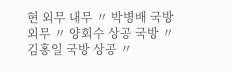현 외무 내무 〃 박병배 국방 외무 〃 양회수 상공 국방 〃 김홍일 국방 상공 〃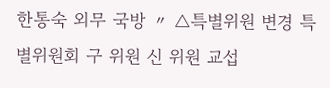한통숙 외무 국방 〃 △특별위원 변경 특별위원회 구 위원 신 위원 교섭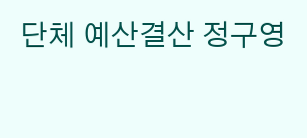단체 예산결산 정구영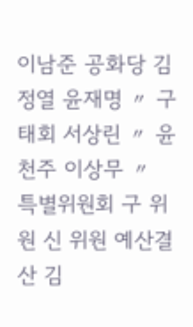이남준 공화당 김정열 윤재명 〃 구태회 서상린 〃 윤천주 이상무 〃 특별위원회 구 위원 신 위원 예산결산 김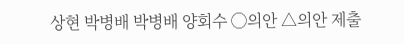상현 박병배 박병배 양회수 ◯의안 △의안 제출